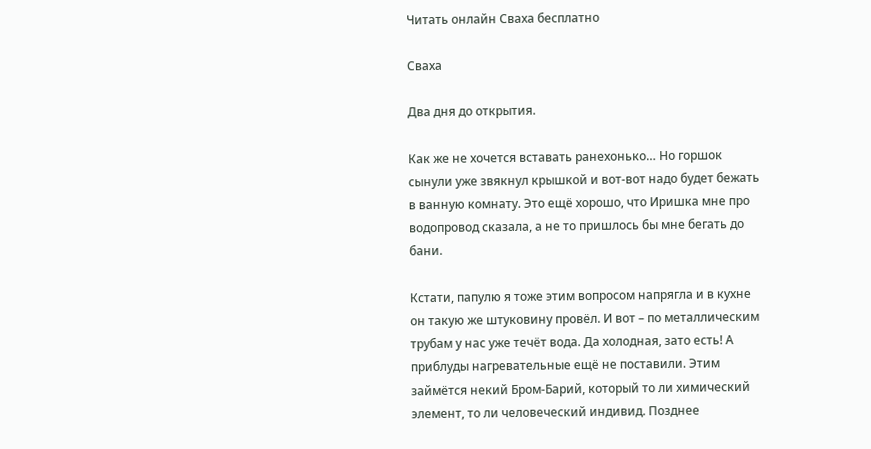Читать онлайн Сваха бесплатно

Сваха

Два дня до открытия.

Как же не хочется вставать ранехонько… Но горшок сынули уже звякнул крышкой и вот-вот надо будет бежать в ванную комнату. Это ещё хорошо, что Иришка мне про водопровод сказала, а не то пришлось бы мне бегать до бани.

Кстати, папулю я тоже этим вопросом напрягла и в кухне он такую же штуковину провёл. И вот – по металлическим трубам у нас уже течёт вода. Да холодная, зато есть! А приблуды нагревательные ещё не поставили. Этим займётся некий Бром-Барий, который то ли химический элемент, то ли человеческий индивид. Позднее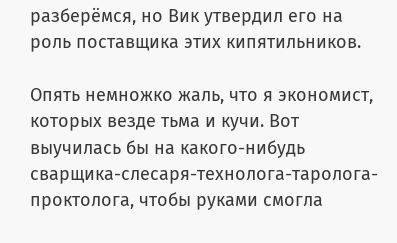разберёмся, но Вик утвердил его на роль поставщика этих кипятильников.

Опять немножко жаль, что я экономист, которых везде тьма и кучи. Вот выучилась бы на какого-нибудь сварщика-слесаря-технолога-таролога-проктолога, чтобы руками смогла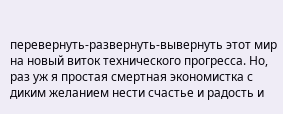перевернуть-развернуть-вывернуть этот мир на новый виток технического прогресса. Но, раз уж я простая смертная экономистка с диким желанием нести счастье и радость и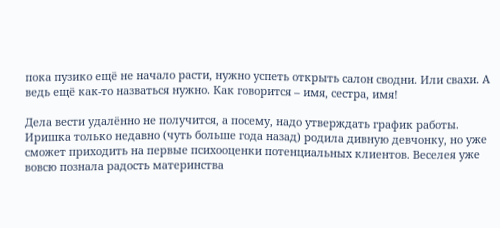пока пузико ещё не начало расти, нужно успеть открыть салон сводни. Или свахи. А ведь ещё как-то назваться нужно. Как говорится – имя, сестра, имя!

Дела вести удалённо не получится, а посему, надо утверждать график работы. Иришка только недавно (чуть больше года назад) родила дивную девчонку, но уже сможет приходить на первые психооценки потенциальных клиентов. Веселея уже вовсю познала радость материнства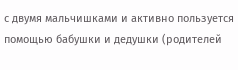с двумя мальчишками и активно пользуется помощью бабушки и дедушки (родителей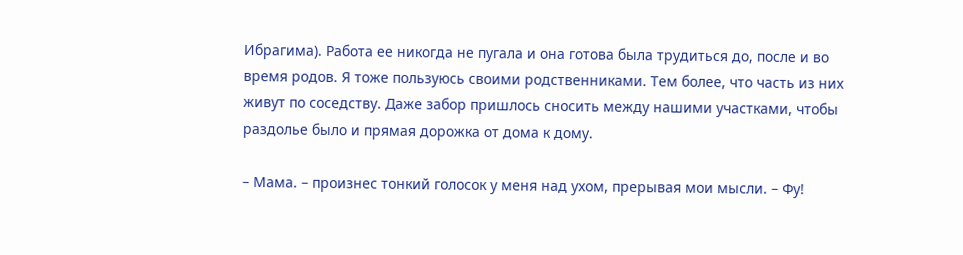Ибрагима). Работа ее никогда не пугала и она готова была трудиться до, после и во время родов. Я тоже пользуюсь своими родственниками. Тем более, что часть из них живут по соседству. Даже забор пришлось сносить между нашими участками, чтобы раздолье было и прямая дорожка от дома к дому.

– Мама. – произнес тонкий голосок у меня над ухом, прерывая мои мысли. – Фу!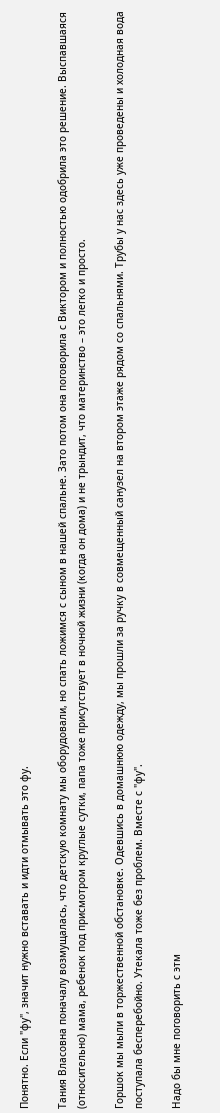Понятно. Если "фу", значит нужно вставать и идти отмывать это фу.

Тания Власовна поначалу возмущалась, что детскую комнату мы оборудовали, но спать ложимся с сыном в нашей спальне. Зато потом она поговорила с Виктором и полностью одобрила это решение. Выспавшаяся (относительно) мама, ребенок под присмотром круглые сутки, папа тоже присутствует в ночной жизни (когда он дома) и не трындит, что материнство – это легко и просто.

Горшок мы мыли в торжественной обстановке. Одевшись в домашнюю одежду, мы прошли за ручку в совмещенный санузел на втором этаже рядом со спальнями. Трубы у нас здесь уже проведены и холодная вода поступала бесперебойно. Утекала тоже без проблем. Вместе с "фу".

Надо бы мне поговорить с этм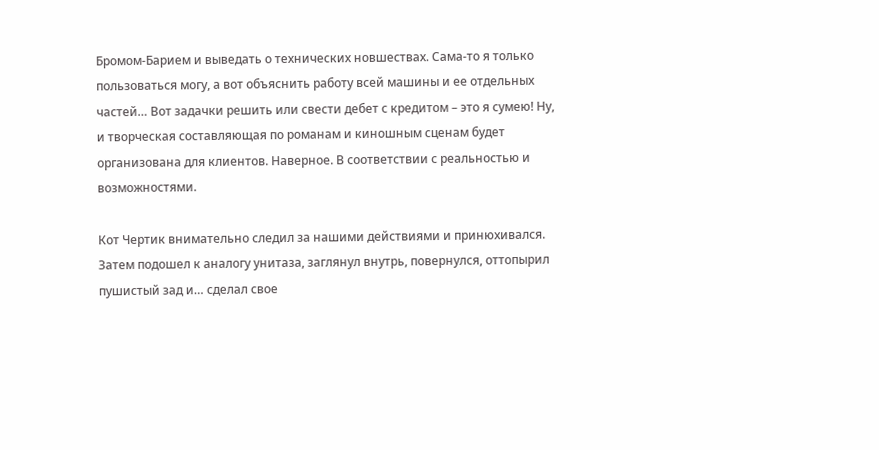Бромом-Барием и выведать о технических новшествах. Сама-то я только пользоваться могу, а вот объяснить работу всей машины и ее отдельных частей… Вот задачки решить или свести дебет с кредитом – это я сумею! Ну, и творческая составляющая по романам и киношным сценам будет организована для клиентов. Наверное. В соответствии с реальностью и возможностями.

Кот Чертик внимательно следил за нашими действиями и принюхивался. Затем подошел к аналогу унитаза, заглянул внутрь, повернулся, оттопырил пушистый зад и… сделал свое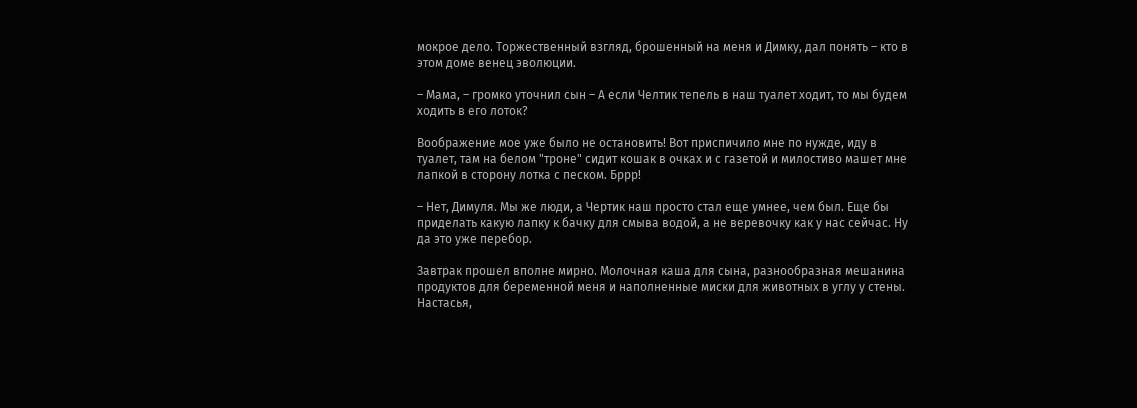мокрое дело. Торжественный взгляд, брошенный на меня и Димку, дал понять – кто в этом доме венец эволюции.

– Мама, – громко уточнил сын – А если Челтик тепель в наш туалет ходит, то мы будем ходить в его лоток?

Воображение мое уже было не остановить! Вот приспичило мне по нужде, иду в туалет, там на белом "троне" сидит кошак в очках и с газетой и милостиво машет мне лапкой в сторону лотка с песком. Бррр!

– Нет, Димуля. Мы же люди, а Чертик наш просто стал еще умнее, чем был. Еще бы приделать какую лапку к бачку для смыва водой, а не веревочку как у нас сейчас. Ну да это уже перебор.

Завтрак прошел вполне мирно. Молочная каша для сына, разнообразная мешанина продуктов для беременной меня и наполненные миски для животных в углу у стены. Настасья,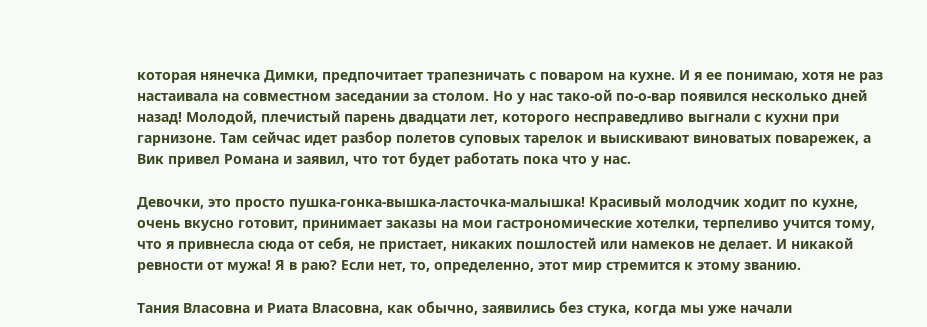которая нянечка Димки, предпочитает трапезничать с поваром на кухне. И я ее понимаю, хотя не раз настаивала на совместном заседании за столом. Но у нас тако-ой по-о-вар появился несколько дней назад! Молодой, плечистый парень двадцати лет, которого несправедливо выгнали с кухни при гарнизоне. Там сейчас идет разбор полетов суповых тарелок и выискивают виноватых поварежек, а Вик привел Романа и заявил, что тот будет работать пока что у нас.

Девочки, это просто пушка-гонка-вышка-ласточка-малышка! Красивый молодчик ходит по кухне, очень вкусно готовит, принимает заказы на мои гастрономические хотелки, терпеливо учится тому, что я привнесла сюда от себя, не пристает, никаких пошлостей или намеков не делает. И никакой ревности от мужа! Я в раю? Если нет, то, определенно, этот мир стремится к этому званию.

Тания Власовна и Риата Власовна, как обычно, заявились без стука, когда мы уже начали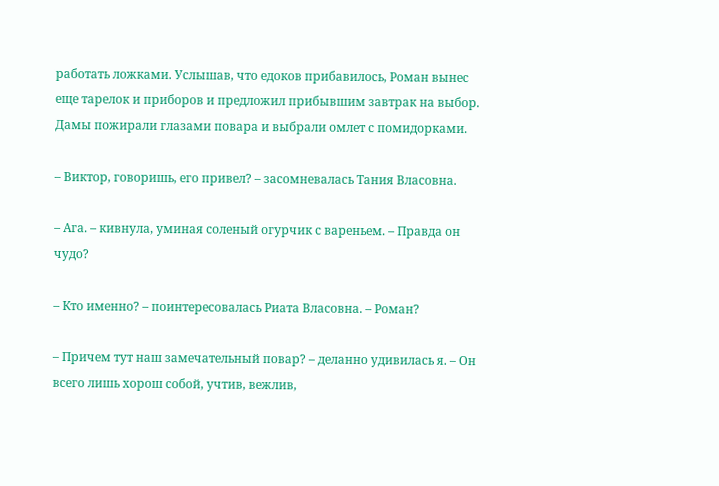работать ложками. Услышав, что едоков прибавилось, Роман вынес еще тарелок и приборов и предложил прибывшим завтрак на выбор. Дамы пожирали глазами повара и выбрали омлет с помидорками.

– Виктор, говоришь, его привел? – засомневалась Тания Власовна.

– Ага. – кивнула, уминая соленый огурчик с вареньем. – Правда он чудо?

– Кто именно? – поинтересовалась Риата Власовна. – Роман?

– Причем тут наш замечательный повар? – деланно удивилась я. – Он всего лишь хорош собой, учтив, вежлив,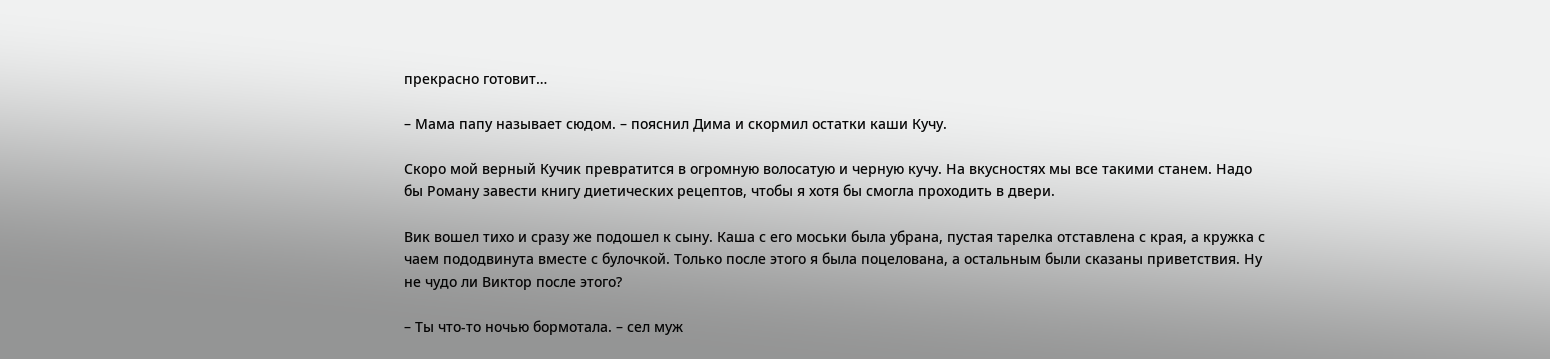прекрасно готовит…

– Мама папу называет сюдом. – пояснил Дима и скормил остатки каши Кучу.

Скоро мой верный Кучик превратится в огромную волосатую и черную кучу. На вкусностях мы все такими станем. Надо бы Роману завести книгу диетических рецептов, чтобы я хотя бы смогла проходить в двери.

Вик вошел тихо и сразу же подошел к сыну. Каша с его моськи была убрана, пустая тарелка отставлена с края, а кружка с чаем пододвинута вместе с булочкой. Только после этого я была поцелована, а остальным были сказаны приветствия. Ну не чудо ли Виктор после этого?

– Ты что-то ночью бормотала. – сел муж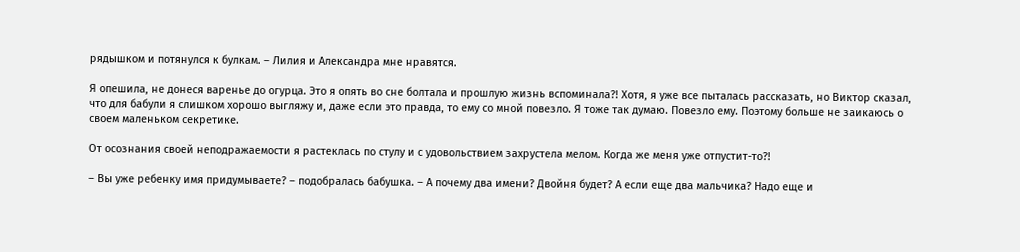рядышком и потянулся к булкам. – Лилия и Александра мне нравятся.

Я опешила, не донеся варенье до огурца. Это я опять во сне болтала и прошлую жизнь вспоминала?! Хотя, я уже все пыталась рассказать, но Виктор сказал, что для бабули я слишком хорошо выгляжу и, даже если это правда, то ему со мной повезло. Я тоже так думаю. Повезло ему. Поэтому больше не заикаюсь о своем маленьком секретике.

От осознания своей неподражаемости я растеклась по стулу и с удовольствием захрустела мелом. Когда же меня уже отпустит-то?!

– Вы уже ребенку имя придумываете? – подобралась бабушка. – А почему два имени? Двойня будет? А если еще два мальчика? Надо еще и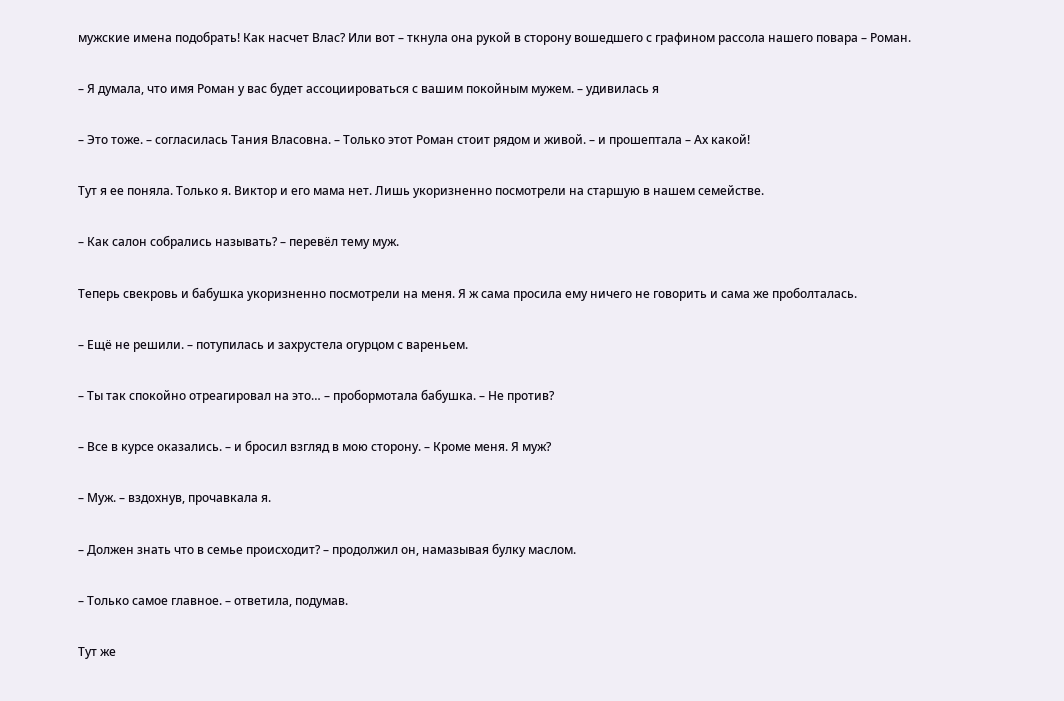мужские имена подобрать! Как насчет Влас? Или вот – ткнула она рукой в сторону вошедшего с графином рассола нашего повара – Роман.

– Я думала, что имя Роман у вас будет ассоциироваться с вашим покойным мужем. – удивилась я

– Это тоже. – согласилась Тания Власовна. – Только этот Роман стоит рядом и живой. – и прошептала – Ах какой!

Тут я ее поняла. Только я. Виктор и его мама нет. Лишь укоризненно посмотрели на старшую в нашем семействе.

– Как салон собрались называть? – перевёл тему муж.

Теперь свекровь и бабушка укоризненно посмотрели на меня. Я ж сама просила ему ничего не говорить и сама же проболталась.

– Ещё не решили. – потупилась и захрустела огурцом с вареньем.

– Ты так спокойно отреагировал на это… – пробормотала бабушка. – Не против?

– Все в курсе оказались. – и бросил взгляд в мою сторону. – Кроме меня. Я муж?

– Муж. – вздохнув, прочавкала я.

– Должен знать что в семье происходит? – продолжил он, намазывая булку маслом.

– Только самое главное. – ответила, подумав.

Тут же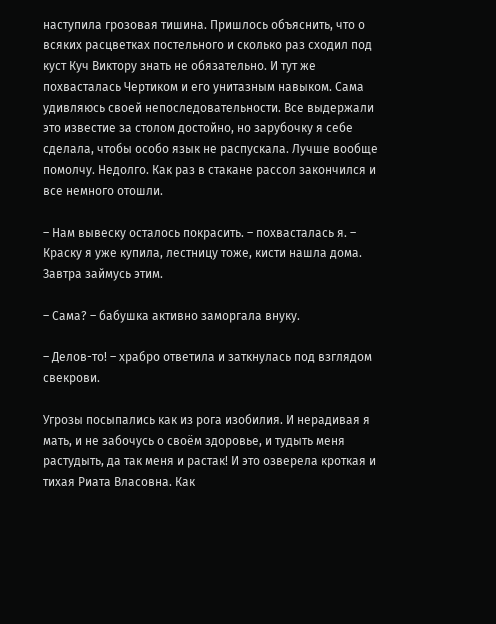наступила грозовая тишина. Пришлось объяснить, что о всяких расцветках постельного и сколько раз сходил под куст Куч Виктору знать не обязательно. И тут же похвасталась Чертиком и его унитазным навыком. Сама удивляюсь своей непоследовательности. Все выдержали это известие за столом достойно, но зарубочку я себе сделала, чтобы особо язык не распускала. Лучше вообще помолчу. Недолго. Как раз в стакане рассол закончился и все немного отошли.

– Нам вывеску осталось покрасить. – похвасталась я. – Краску я уже купила, лестницу тоже, кисти нашла дома. Завтра займусь этим.

– Сама? – бабушка активно заморгала внуку.

– Делов-то! – храбро ответила и заткнулась под взглядом свекрови.

Угрозы посыпались как из рога изобилия. И нерадивая я мать, и не забочусь о своём здоровье, и тудыть меня растудыть, да так меня и растак! И это озверела кроткая и тихая Риата Власовна. Как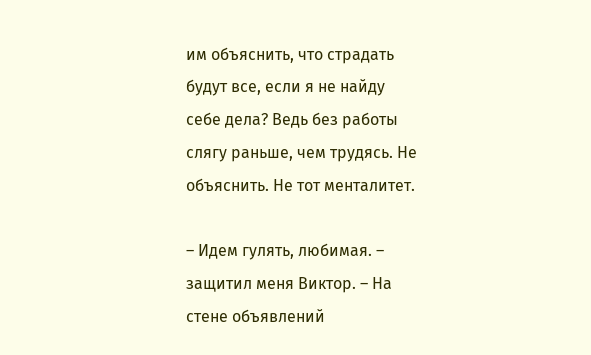им объяснить, что страдать будут все, если я не найду себе дела? Ведь без работы слягу раньше, чем трудясь. Не объяснить. Не тот менталитет.

– Идем гулять, любимая. – защитил меня Виктор. – На стене объявлений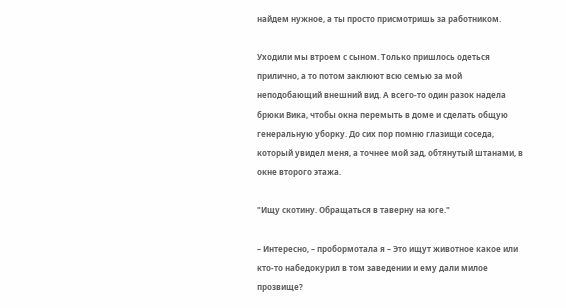найдем нужное, а ты просто присмотришь за работником.

Уходили мы втроем с сыном. Только пришлось одеться прилично, а то потом заклюют всю семью за мой неподобающий внешний вид. А всего-то один разок надела брюки Вика, чтобы окна перемыть в доме и сделать общую генеральную уборку. До сих пор помню глазищи соседа, который увидел меня, а точнее мой зад, обтянутый штанами, в окне второго этажа.

"Ищу скотину. Обращаться в таверну на юге."

– Интересно, – пробормотала я – Это ищут животное какое или кто-то набедокурил в том заведении и ему дали милое прозвище?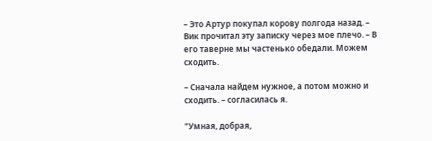– Это Артур покупал корову полгода назад. – Вик прочитал эту записку через мое плечо. – В его таверне мы частенько обедали. Можем сходить.

– Сначала найдем нужное, а потом можно и сходить. – согласилась я.

"Умная, добрая,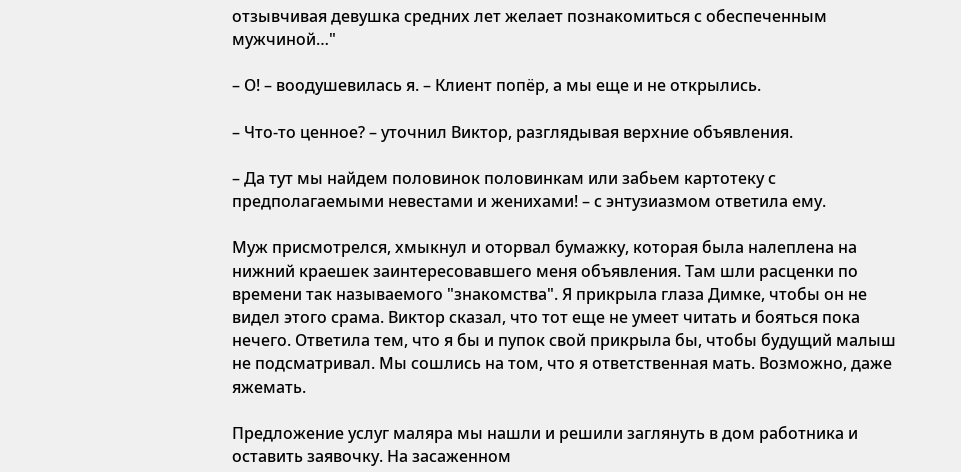отзывчивая девушка средних лет желает познакомиться с обеспеченным мужчиной…"

– О! – воодушевилась я. – Клиент попёр, а мы еще и не открылись.

– Что-то ценное? – уточнил Виктор, разглядывая верхние объявления.

– Да тут мы найдем половинок половинкам или забьем картотеку с предполагаемыми невестами и женихами! – с энтузиазмом ответила ему.

Муж присмотрелся, хмыкнул и оторвал бумажку, которая была налеплена на нижний краешек заинтересовавшего меня объявления. Там шли расценки по времени так называемого "знакомства". Я прикрыла глаза Димке, чтобы он не видел этого срама. Виктор сказал, что тот еще не умеет читать и бояться пока нечего. Ответила тем, что я бы и пупок свой прикрыла бы, чтобы будущий малыш не подсматривал. Мы сошлись на том, что я ответственная мать. Возможно, даже яжемать.

Предложение услуг маляра мы нашли и решили заглянуть в дом работника и оставить заявочку. На засаженном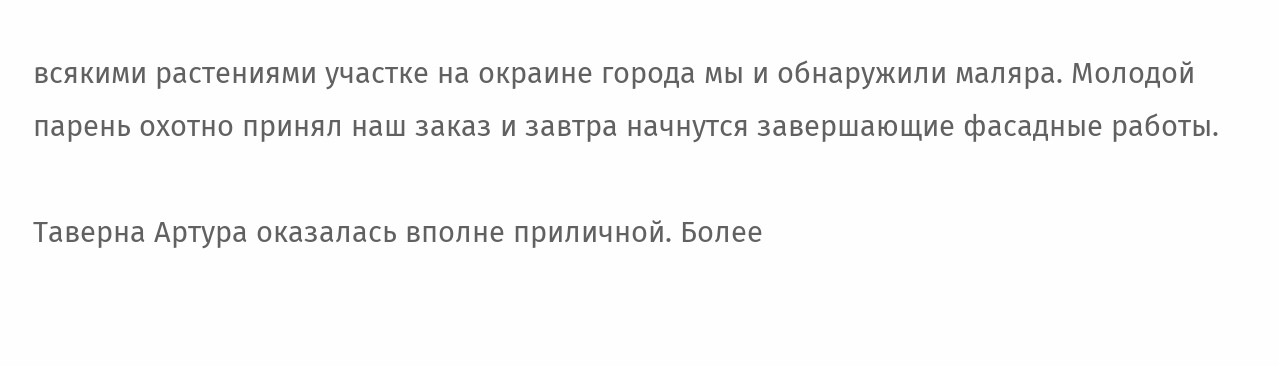всякими растениями участке на окраине города мы и обнаружили маляра. Молодой парень охотно принял наш заказ и завтра начнутся завершающие фасадные работы.

Таверна Артура оказалась вполне приличной. Более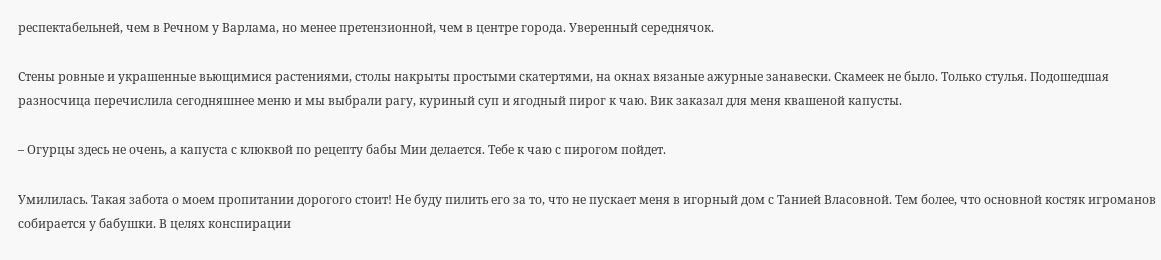респектабельней, чем в Речном у Варлама, но менее претензионной, чем в центре города. Уверенный середнячок.

Стены ровные и украшенные вьющимися растениями, столы накрыты простыми скатертями, на окнах вязаные ажурные занавески. Скамеек не было. Только стулья. Подошедшая разносчица перечислила сегодняшнее меню и мы выбрали рагу, куриный суп и ягодный пирог к чаю. Вик заказал для меня квашеной капусты.

– Огурцы здесь не очень, а капуста с клюквой по рецепту бабы Мии делается. Тебе к чаю с пирогом пойдет.

Умилилась. Такая забота о моем пропитании дорогого стоит! Не буду пилить его за то, что не пускает меня в игорный дом с Танией Власовной. Тем более, что основной костяк игроманов собирается у бабушки. В целях конспирации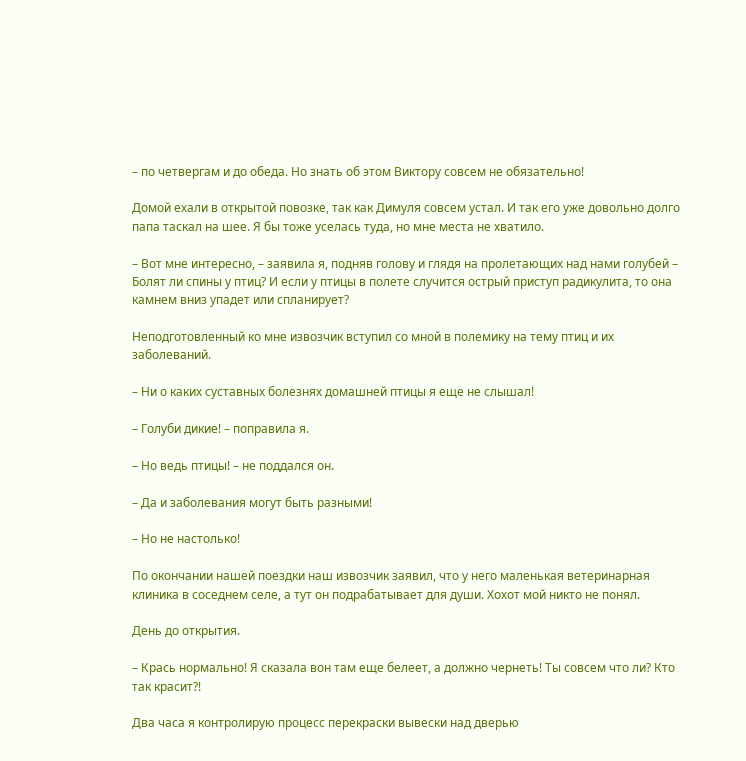– по четвергам и до обеда. Но знать об этом Виктору совсем не обязательно!

Домой ехали в открытой повозке, так как Димуля совсем устал. И так его уже довольно долго папа таскал на шее. Я бы тоже уселась туда, но мне места не хватило.

– Вот мне интересно, – заявила я, подняв голову и глядя на пролетающих над нами голубей – Болят ли спины у птиц? И если у птицы в полете случится острый приступ радикулита, то она камнем вниз упадет или спланирует?

Неподготовленный ко мне извозчик вступил со мной в полемику на тему птиц и их заболеваний.

– Ни о каких суставных болезнях домашней птицы я еще не слышал!

– Голуби дикие! – поправила я.

– Но ведь птицы! – не поддался он.

– Да и заболевания могут быть разными!

– Но не настолько!

По окончании нашей поездки наш извозчик заявил, что у него маленькая ветеринарная клиника в соседнем селе, а тут он подрабатывает для души. Хохот мой никто не понял.

День до открытия.

– Крась нормально! Я сказала вон там еще белеет, а должно чернеть! Ты совсем что ли? Кто так красит?!

Два часа я контролирую процесс перекраски вывески над дверью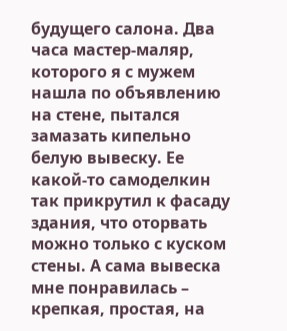будущего салона. Два часа мастер-маляр, которого я с мужем нашла по объявлению на стене, пытался замазать кипельно белую вывеску. Ее какой-то самоделкин так прикрутил к фасаду здания, что оторвать можно только с куском стены. А сама вывеска мне понравилась – крепкая, простая, на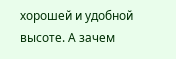хорошей и удобной высоте. А зачем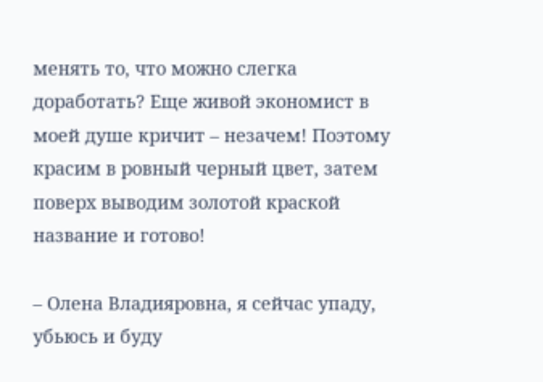менять то, что можно слегка доработать? Еще живой экономист в моей душе кричит – незачем! Поэтому красим в ровный черный цвет, затем поверх выводим золотой краской название и готово!

– Олена Владияровна, я сейчас упаду, убьюсь и буду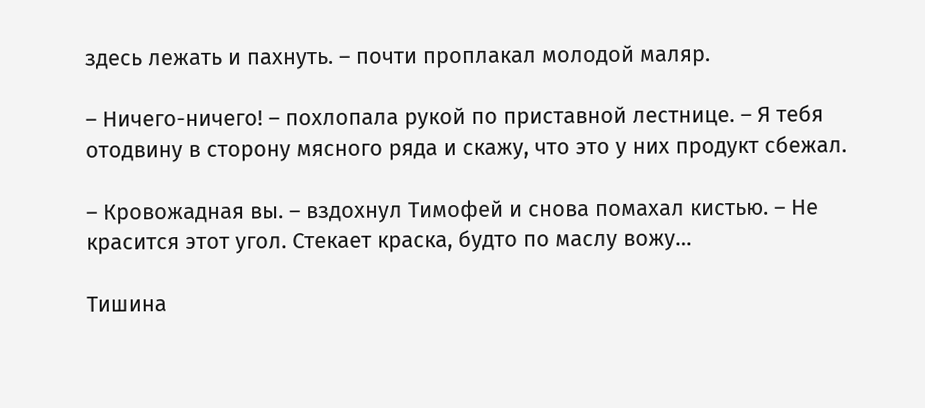здесь лежать и пахнуть. – почти проплакал молодой маляр.

– Ничего-ничего! – похлопала рукой по приставной лестнице. – Я тебя отодвину в сторону мясного ряда и скажу, что это у них продукт сбежал.

– Кровожадная вы. – вздохнул Тимофей и снова помахал кистью. – Не красится этот угол. Стекает краска, будто по маслу вожу…

Тишина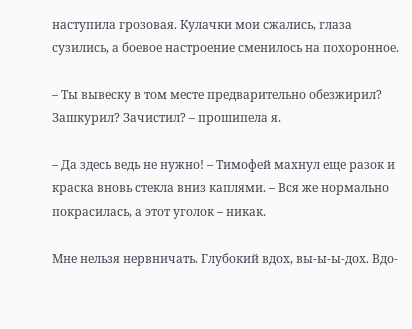наступила грозовая. Кулачки мои сжались, глаза сузились, а боевое настроение сменилось на похоронное.

– Ты вывеску в том месте предварительно обезжирил? Зашкурил? Зачистил? – прошипела я.

– Да здесь ведь не нужно! – Тимофей махнул еще разок и краска вновь стекла вниз каплями. – Вся же нормально покрасилась, а этот уголок – никак.

Мне нельзя нервничать. Глубокий вдох, вы-ы-ы-дох. Вдо-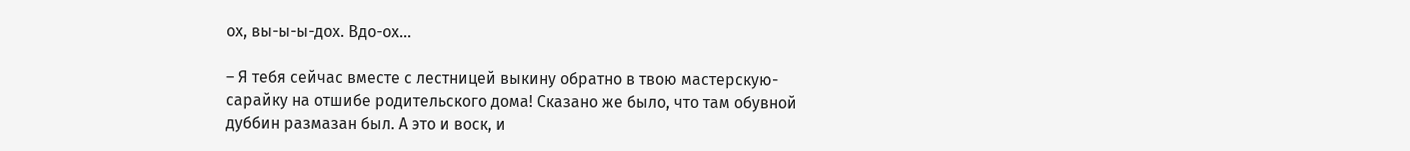ох, вы-ы-ы-дох. Вдо-ох…

– Я тебя сейчас вместе с лестницей выкину обратно в твою мастерскую-сарайку на отшибе родительского дома! Сказано же было, что там обувной дуббин размазан был. А это и воск, и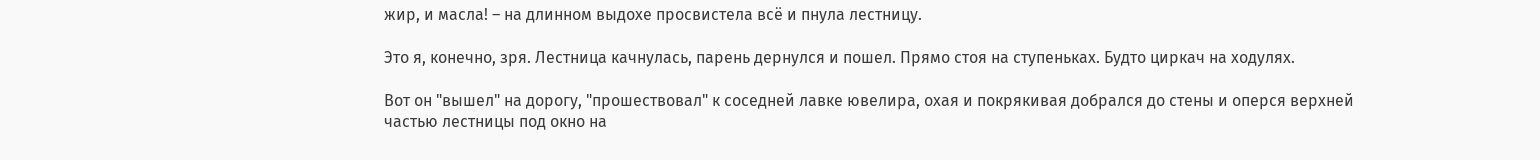жир, и масла! – на длинном выдохе просвистела всё и пнула лестницу.

Это я, конечно, зря. Лестница качнулась, парень дернулся и пошел. Прямо стоя на ступеньках. Будто циркач на ходулях.

Вот он "вышел" на дорогу, "прошествовал" к соседней лавке ювелира, охая и покрякивая добрался до стены и оперся верхней частью лестницы под окно на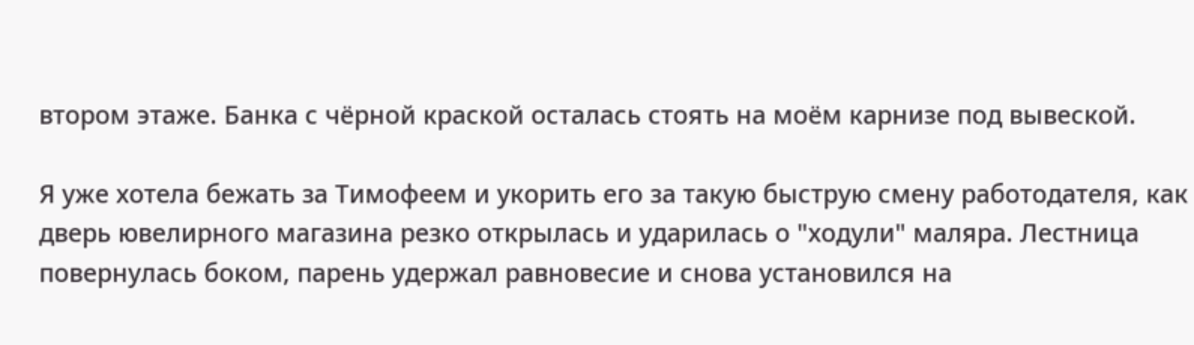втором этаже. Банка с чёрной краской осталась стоять на моём карнизе под вывеской.

Я уже хотела бежать за Тимофеем и укорить его за такую быструю смену работодателя, как дверь ювелирного магазина резко открылась и ударилась о "ходули" маляра. Лестница повернулась боком, парень удержал равновесие и снова установился на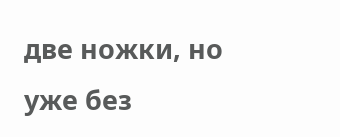две ножки, но уже без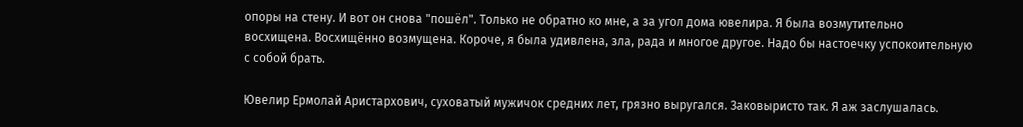опоры на стену. И вот он снова "пошёл". Только не обратно ко мне, а за угол дома ювелира. Я была возмутительно восхищена. Восхищённо возмущена. Короче, я была удивлена, зла, рада и многое другое. Надо бы настоечку успокоительную с собой брать.

Ювелир Ермолай Аристархович, суховатый мужичок средних лет, грязно выругался. Заковыристо так. Я аж заслушалась.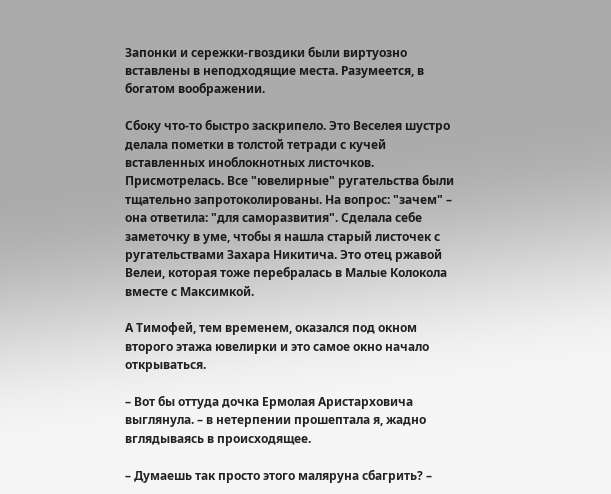Запонки и сережки-гвоздики были виртуозно вставлены в неподходящие места. Разумеется, в богатом воображении.

Сбоку что-то быстро заскрипело. Это Веселея шустро делала пометки в толстой тетради с кучей вставленных иноблокнотных листочков. Присмотрелась. Все "ювелирные" ругательства были тщательно запротоколированы. На вопрос: "зачем" – она ответила: "для саморазвития". Сделала себе заметочку в уме, чтобы я нашла старый листочек с ругательствами Захара Никитича. Это отец ржавой Велеи, которая тоже перебралась в Малые Колокола вместе с Максимкой.

А Тимофей, тем временем, оказался под окном второго этажа ювелирки и это самое окно начало открываться.

– Вот бы оттуда дочка Ермолая Аристарховича выглянула. – в нетерпении прошептала я, жадно вглядываясь в происходящее.

– Думаешь так просто этого маляруна сбагрить? –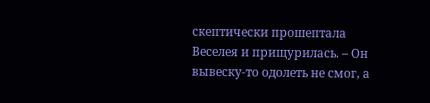скептически прошептала Веселея и прищурилась. – Он вывеску-то одолеть не смог, а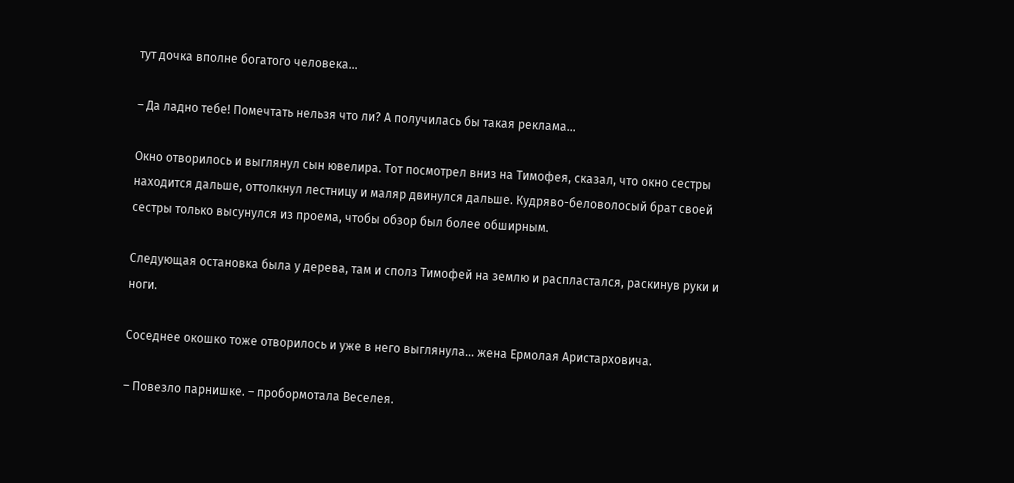тут дочка вполне богатого человека…

– Да ладно тебе! Помечтать нельзя что ли? А получилась бы такая реклама…

Окно отворилось и выглянул сын ювелира. Тот посмотрел вниз на Тимофея, сказал, что окно сестры находится дальше, оттолкнул лестницу и маляр двинулся дальше. Кудряво-беловолосый брат своей сестры только высунулся из проема, чтобы обзор был более обширным.

Следующая остановка была у дерева, там и сполз Тимофей на землю и распластался, раскинув руки и ноги.

Соседнее окошко тоже отворилось и уже в него выглянула… жена Ермолая Аристарховича.

– Повезло парнишке. – пробормотала Веселея.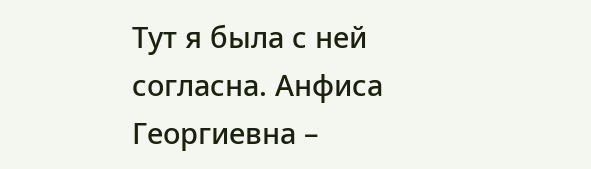Тут я была с ней согласна. Анфиса Георгиевна –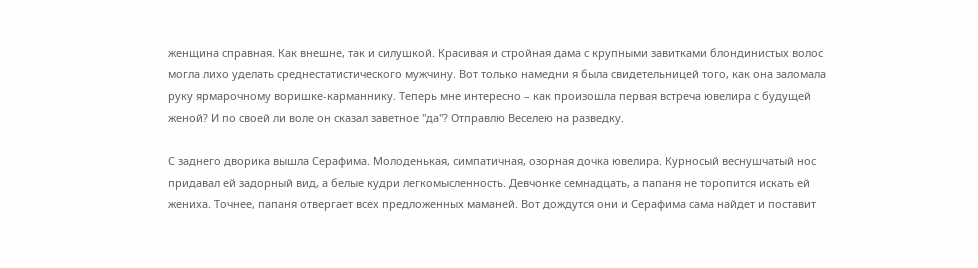женщина справная. Как внешне, так и силушкой. Красивая и стройная дама с крупными завитками блондинистых волос могла лихо уделать среднестатистического мужчину. Вот только намедни я была свидетельницей того, как она заломала руку ярмарочному воришке-карманнику. Теперь мне интересно – как произошла первая встреча ювелира с будущей женой? И по своей ли воле он сказал заветное "да"? Отправлю Веселею на разведку.

С заднего дворика вышла Серафима. Молоденькая, симпатичная, озорная дочка ювелира. Курносый веснушчатый нос придавал ей задорный вид, а белые кудри легкомысленность. Девчонке семнадцать, а папаня не торопится искать ей жениха. Точнее, папаня отвергает всех предложенных маманей. Вот дождутся они и Серафима сама найдет и поставит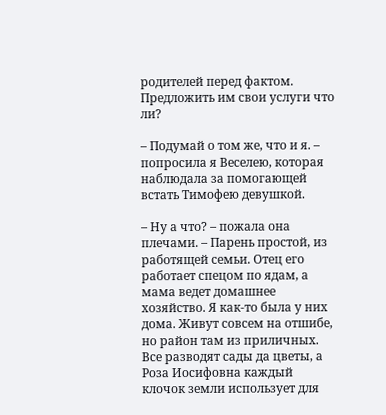родителей перед фактом. Предложить им свои услуги что ли?

– Подумай о том же, что и я. – попросила я Веселею, которая наблюдала за помогающей встать Тимофею девушкой.

– Ну а что? – пожала она плечами. – Парень простой, из работящей семьи. Отец его работает спецом по ядам, а мама ведет домашнее хозяйство. Я как-то была у них дома. Живут совсем на отшибе, но район там из приличных. Все разводят сады да цветы, а Роза Иосифовна каждый клочок земли использует для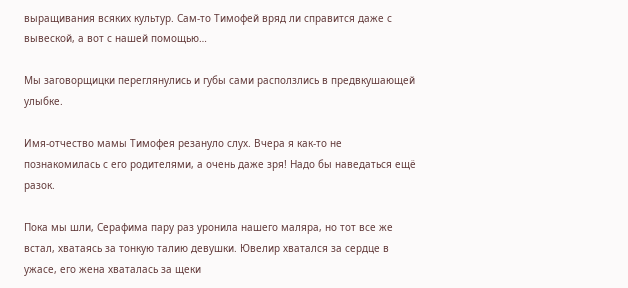выращивания всяких культур. Сам-то Тимофей вряд ли справится даже с вывеской, а вот с нашей помощью…

Мы заговорщицки переглянулись и губы сами расползлись в предвкушающей улыбке.

Имя-отчество мамы Тимофея резануло слух. Вчера я как-то не познакомилась с его родителями, а очень даже зря! Надо бы наведаться ещё разок.

Пока мы шли, Серафима пару раз уронила нашего маляра, но тот все же встал, хватаясь за тонкую талию девушки. Ювелир хватался за сердце в ужасе, его жена хваталась за щеки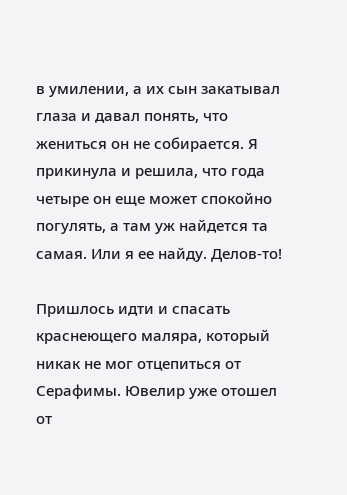в умилении, а их сын закатывал глаза и давал понять, что жениться он не собирается. Я прикинула и решила, что года четыре он еще может спокойно погулять, а там уж найдется та самая. Или я ее найду. Делов-то!

Пришлось идти и спасать краснеющего маляра, который никак не мог отцепиться от Серафимы. Ювелир уже отошел от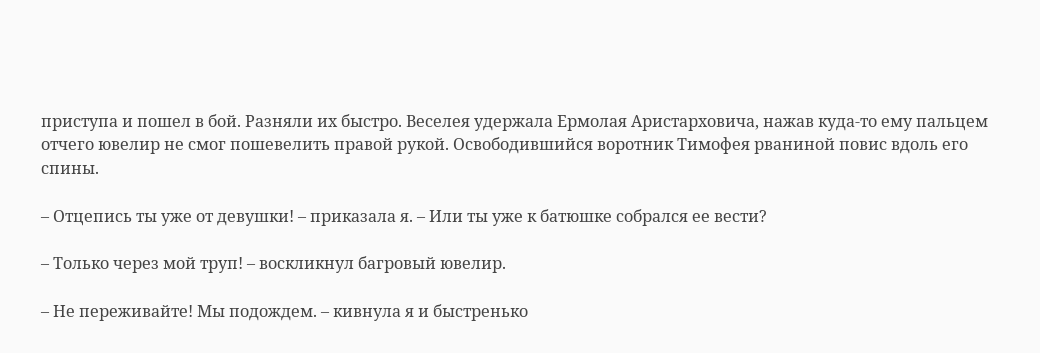приступа и пошел в бой. Разняли их быстро. Веселея удержала Ермолая Аристарховича, нажав куда-то ему пальцем отчего ювелир не смог пошевелить правой рукой. Освободившийся воротник Тимофея рваниной повис вдоль его спины.

– Отцепись ты уже от девушки! – приказала я. – Или ты уже к батюшке собрался ее вести?

– Только через мой труп! – воскликнул багровый ювелир.

– Не переживайте! Мы подождем. – кивнула я и быстренько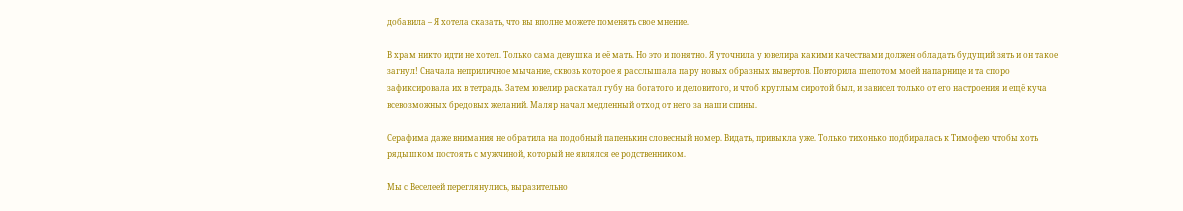добавила – Я хотела сказать, что вы вполне можете поменять свое мнение.

В храм никто идти не хотел. Только сама девушка и её мать. Но это и понятно. Я уточнила у ювелира какими качествами должен обладать будущий зять и он такое загнул! Сначала неприличное мычание, сквозь которое я расслышала пару новых образных вывертов. Повторила шепотом моей напарнице и та споро зафиксировала их в тетрадь. Затем ювелир раскатал губу на богатого и деловитого, и чтоб круглым сиротой был, и зависел только от его настроения и ещё куча всевозможных бредовых желаний. Маляр начал медленный отход от него за наши спины.

Серафима даже внимания не обратила на подобный папенькин словесный номер. Видать, привыкла уже. Только тихонько подбиралась к Тимофею чтобы хоть рядышком постоять с мужчиной, который не являлся ее родственником.

Мы с Веселеей переглянулись, выразительно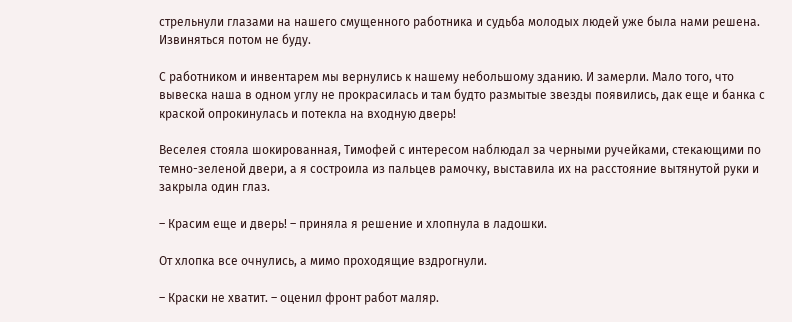стрельнули глазами на нашего смущенного работника и судьба молодых людей уже была нами решена. Извиняться потом не буду.

С работником и инвентарем мы вернулись к нашему небольшому зданию. И замерли. Мало того, что вывеска наша в одном углу не прокрасилась и там будто размытые звезды появились, дак еще и банка с краской опрокинулась и потекла на входную дверь!

Веселея стояла шокированная, Тимофей с интересом наблюдал за черными ручейками, стекающими по темно-зеленой двери, а я состроила из пальцев рамочку, выставила их на расстояние вытянутой руки и закрыла один глаз.

– Красим еще и дверь! – приняла я решение и хлопнула в ладошки.

От хлопка все очнулись, а мимо проходящие вздрогнули.

– Краски не хватит. – оценил фронт работ маляр.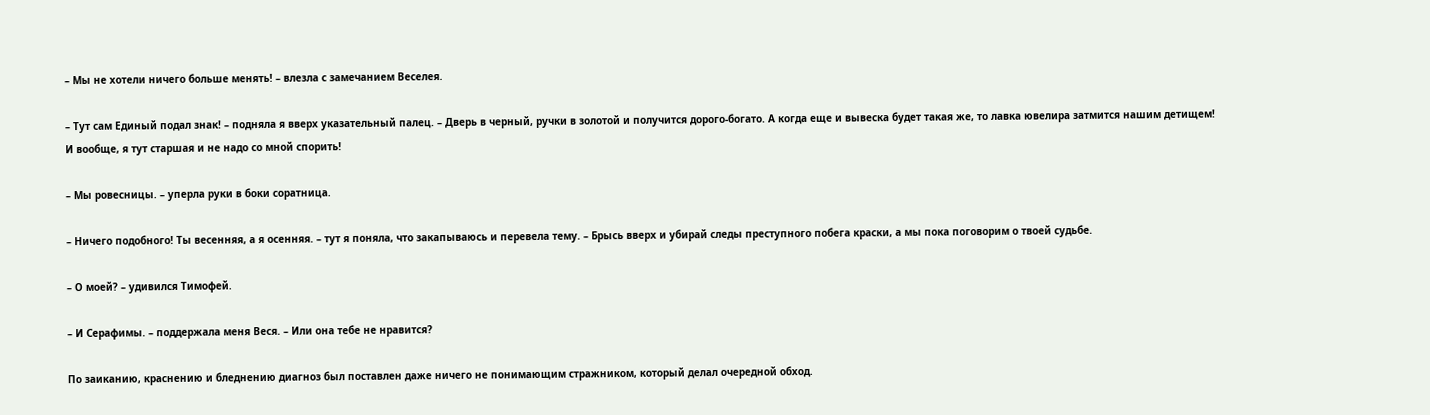– Мы не хотели ничего больше менять! – влезла с замечанием Веселея.

– Тут сам Единый подал знак! – подняла я вверх указательный палец. – Дверь в черный, ручки в золотой и получится дорого-богато. А когда еще и вывеска будет такая же, то лавка ювелира затмится нашим детищем! И вообще, я тут старшая и не надо со мной спорить!

– Мы ровесницы. – уперла руки в боки соратница.

– Ничего подобного! Ты весенняя, а я осенняя. – тут я поняла, что закапываюсь и перевела тему. – Брысь вверх и убирай следы преступного побега краски, а мы пока поговорим о твоей судьбе.

– О моей? – удивился Тимофей.

– И Серафимы. – поддержала меня Веся. – Или она тебе не нравится?

По заиканию, краснению и бледнению диагноз был поставлен даже ничего не понимающим стражником, который делал очередной обход.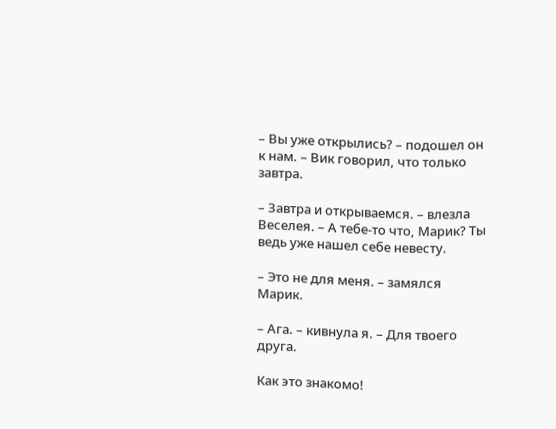– Вы уже открылись? – подошел он к нам. – Вик говорил, что только завтра.

– Завтра и открываемся. – влезла Веселея. – А тебе-то что, Марик? Ты ведь уже нашел себе невесту.

– Это не для меня. – замялся Марик.

– Ага. – кивнула я. – Для твоего друга.

Как это знакомо!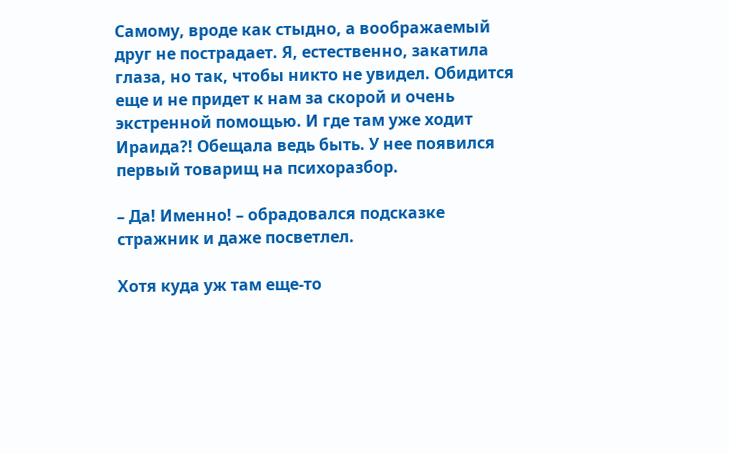Самому, вроде как стыдно, а воображаемый друг не пострадает. Я, естественно, закатила глаза, но так, чтобы никто не увидел. Обидится еще и не придет к нам за скорой и очень экстренной помощью. И где там уже ходит Ираида?! Обещала ведь быть. У нее появился первый товарищ на психоразбор.

– Да! Именно! – обрадовался подсказке стражник и даже посветлел.

Хотя куда уж там еще-то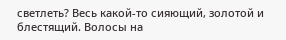светлеть? Весь какой-то сияющий, золотой и блестящий. Волосы на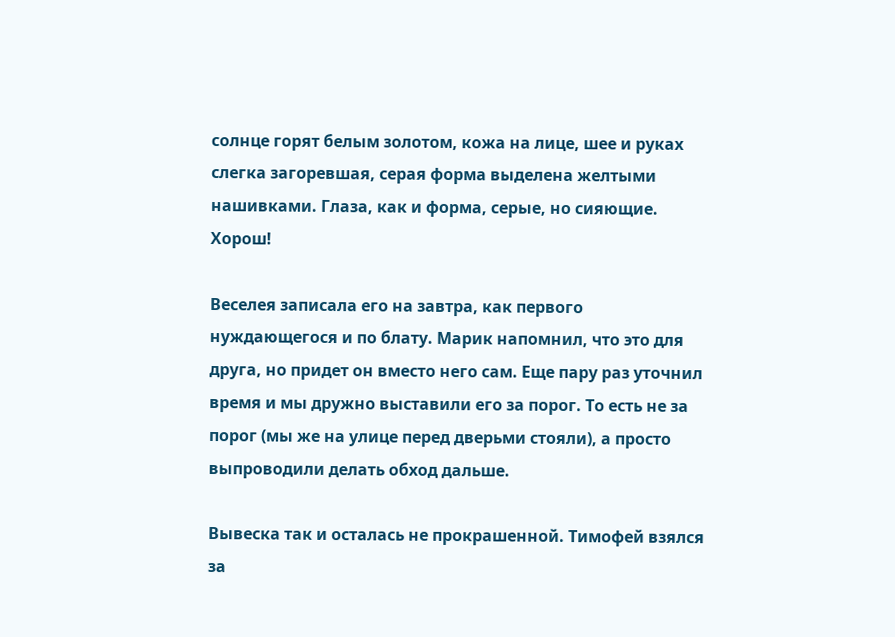солнце горят белым золотом, кожа на лице, шее и руках слегка загоревшая, серая форма выделена желтыми нашивками. Глаза, как и форма, серые, но сияющие. Хорош!

Веселея записала его на завтра, как первого нуждающегося и по блату. Марик напомнил, что это для друга, но придет он вместо него сам. Еще пару раз уточнил время и мы дружно выставили его за порог. То есть не за порог (мы же на улице перед дверьми стояли), а просто выпроводили делать обход дальше.

Вывеска так и осталась не прокрашенной. Тимофей взялся за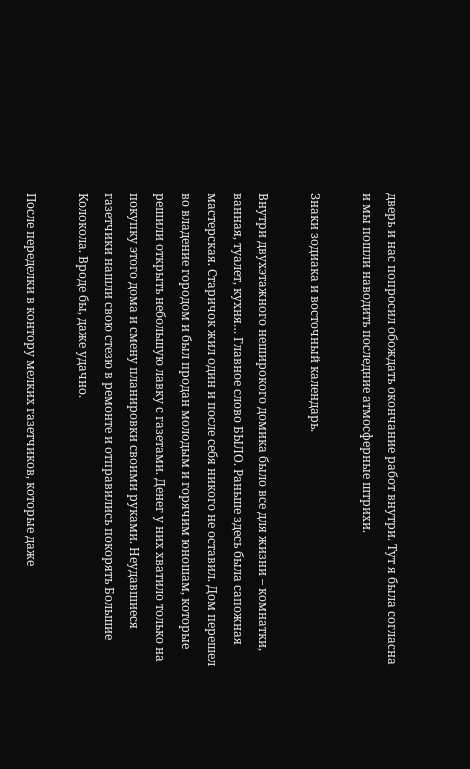дверь и нас попросил обождать окончание работ внутри. Тут я была согласна и мы пошли наводить последние атмосферные штрихи.

Знаки зодиака и восточный календарь.

Внутри двухэтажного неширокого домика было все для жизни – комнатки, ванная, туалет, кухня… Главное слово БЫЛО. Раньше здесь была сапожная мастерская. Старичок жил один и после себя никого не оставил. Дом перешел во владение городом и был продан молодым и горячим юношам, которые решили открыть небольшую лавку с газетами. Денег у них хватило только на покупку этого дома и смену планировки своими руками. Неудавшиеся газетчики нашли свою стезю в ремонте и отправились покорять Большие Колокола. Вроде бы, даже удачно.

После переделки в контору мелких газетчиков, которые даже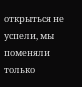открыться не успели, мы поменяли только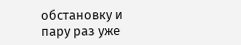обстановку и пару раз уже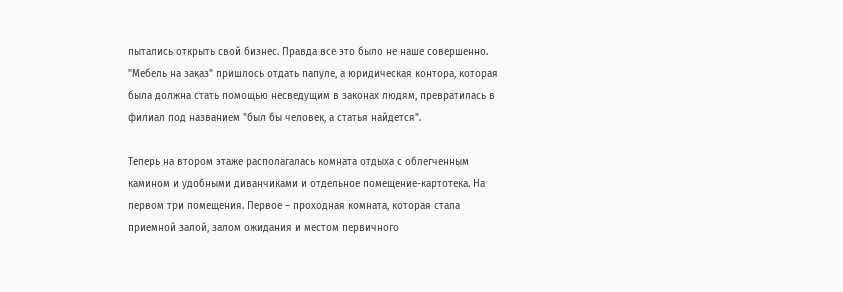пытались открыть свой бизнес. Правда все это было не наше совершенно. "Мебель на заказ" пришлось отдать папуле, а юридическая контора, которая была должна стать помощью несведущим в законах людям, превратилась в филиал под названием "был бы человек, а статья найдется".

Теперь на втором этаже располагалась комната отдыха с облегченным камином и удобными диванчиками и отдельное помещение-картотека. На первом три помещения. Первое – проходная комната, которая стала приемной залой, залом ожидания и местом первичного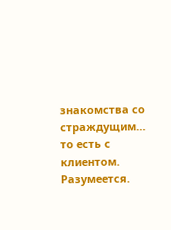знакомства со страждущим… то есть с клиентом. Разумеется.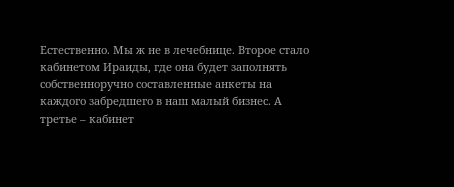Естественно. Мы ж не в лечебнице. Второе стало кабинетом Ираиды, где она будет заполнять собственноручно составленные анкеты на каждого забредшего в наш малый бизнес. А третье – кабинет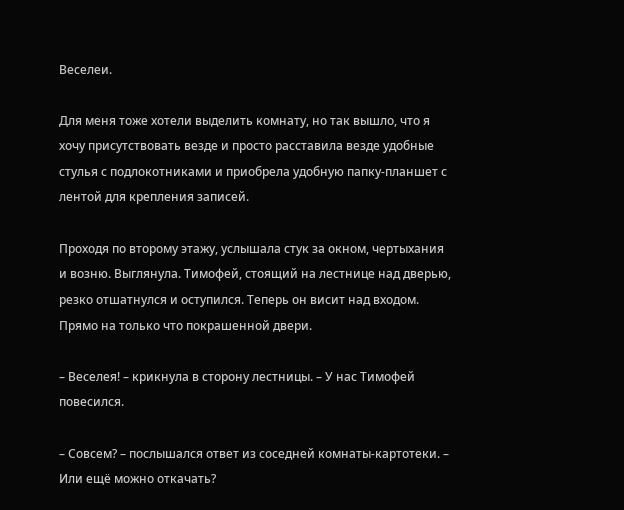Веселеи.

Для меня тоже хотели выделить комнату, но так вышло, что я хочу присутствовать везде и просто расставила везде удобные стулья с подлокотниками и приобрела удобную папку-планшет с лентой для крепления записей.

Проходя по второму этажу, услышала стук за окном, чертыхания и возню. Выглянула. Тимофей, стоящий на лестнице над дверью, резко отшатнулся и оступился. Теперь он висит над входом. Прямо на только что покрашенной двери.

– Веселея! – крикнула в сторону лестницы. – У нас Тимофей повесился.

– Совсем? – послышался ответ из соседней комнаты-картотеки. – Или ещё можно откачать?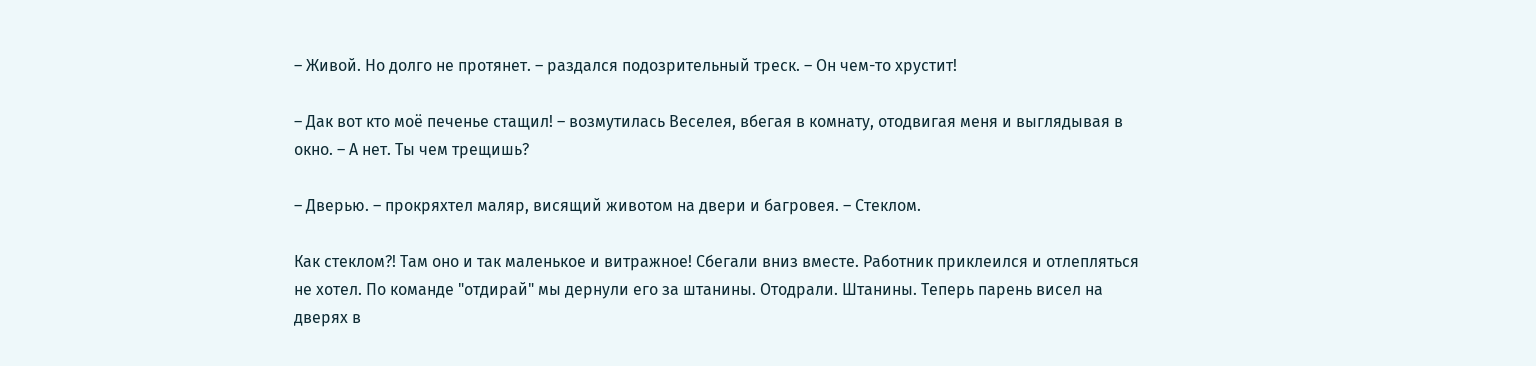– Живой. Но долго не протянет. – раздался подозрительный треск. – Он чем-то хрустит!

– Дак вот кто моё печенье стащил! – возмутилась Веселея, вбегая в комнату, отодвигая меня и выглядывая в окно. – А нет. Ты чем трещишь?

– Дверью. – прокряхтел маляр, висящий животом на двери и багровея. – Стеклом.

Как стеклом?! Там оно и так маленькое и витражное! Сбегали вниз вместе. Работник приклеился и отлепляться не хотел. По команде "отдирай" мы дернули его за штанины. Отодрали. Штанины. Теперь парень висел на дверях в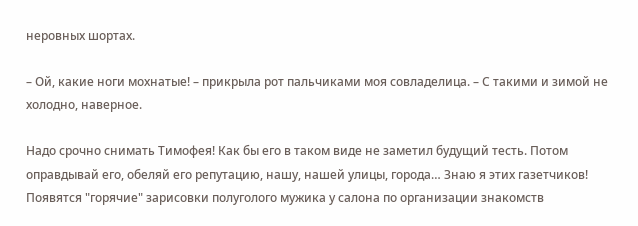неровных шортах.

– Ой, какие ноги мохнатые! – прикрыла рот пальчиками моя совладелица. – С такими и зимой не холодно, наверное.

Надо срочно снимать Тимофея! Как бы его в таком виде не заметил будущий тесть. Потом оправдывай его, обеляй его репутацию, нашу, нашей улицы, города… Знаю я этих газетчиков! Появятся "горячие" зарисовки полуголого мужика у салона по организации знакомств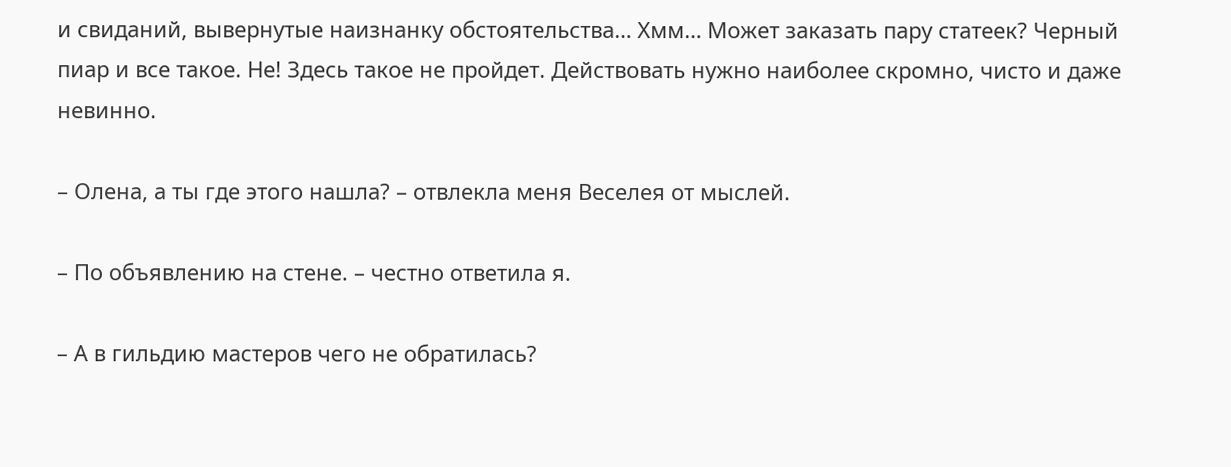и свиданий, вывернутые наизнанку обстоятельства… Хмм… Может заказать пару статеек? Черный пиар и все такое. Не! Здесь такое не пройдет. Действовать нужно наиболее скромно, чисто и даже невинно.

– Олена, а ты где этого нашла? – отвлекла меня Веселея от мыслей.

– По объявлению на стене. – честно ответила я.

– А в гильдию мастеров чего не обратилась?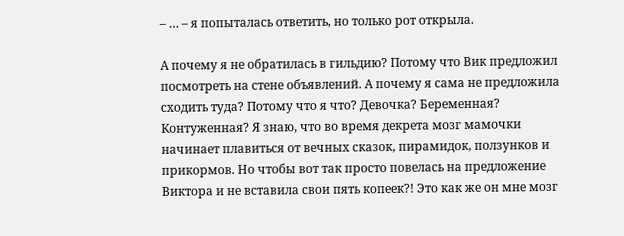– … – я попыталась ответить, но только рот открыла.

А почему я не обратилась в гильдию? Потому что Вик предложил посмотреть на стене объявлений. А почему я сама не предложила сходить туда? Потому что я что? Девочка? Беременная? Контуженная? Я знаю, что во время декрета мозг мамочки начинает плавиться от вечных сказок, пирамидок, ползунков и прикормов. Но чтобы вот так просто повелась на предложение Виктора и не вставила свои пять копеек?! Это как же он мне мозг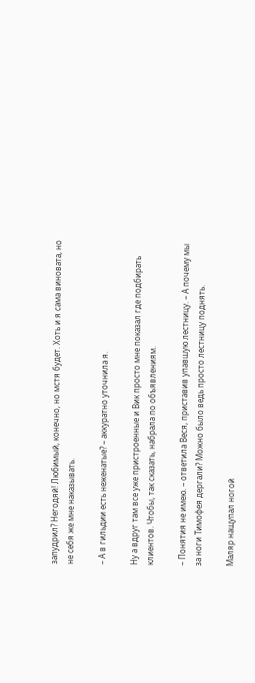запудрил? Негодяй! Любимый, конечно, но мстя будет. Хоть и я сама виновата, но не себя же мне наказывать.

– А в гильдии есть неженатые? – аккуратно уточнила я.

Ну а вдруг там все уже пристроенные и Вик просто мне показал где подбирать клиентов. Чтобы, так сказать, набрала по объявлениям.

– Понятия не имею. – ответила Веся, приставив упавшую лестницу. – А почему мы за ноги Тимофея дергали? Можно было ведь просто лестницу поднять.

Маляр нащупал ногой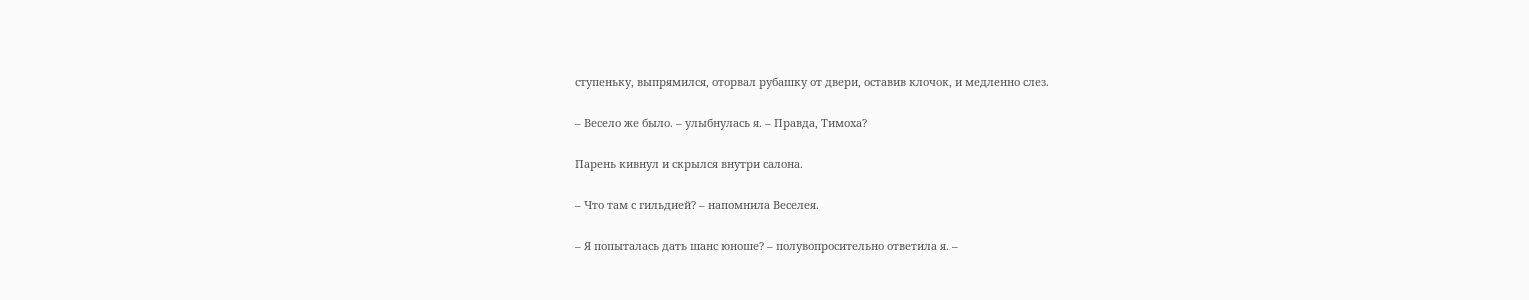ступеньку, выпрямился, оторвал рубашку от двери, оставив клочок, и медленно слез.

– Весело же было. – улыбнулась я. – Правда, Тимоха?

Парень кивнул и скрылся внутри салона.

– Что там с гильдией? – напомнила Веселея.

– Я попыталась дать шанс юноше? – полувопросительно ответила я. –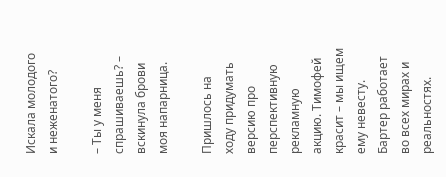Искала молодого и неженатого?

– Ты у меня спрашиваешь? – вскинула брови моя напарница.

Пришлось на ходу придумать версию про перспективную рекламную акцию. Тимофей красит – мы ищем ему невесту. Бартер работает во всех мирах и реальностях.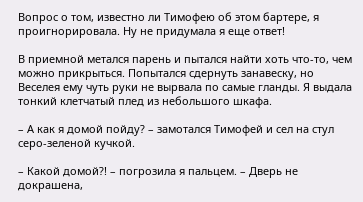Вопрос о том, известно ли Тимофею об этом бартере, я проигнорировала. Ну не придумала я еще ответ!

В приемной метался парень и пытался найти хоть что-то, чем можно прикрыться. Попытался сдернуть занавеску, но Веселея ему чуть руки не вырвала по самые гланды. Я выдала тонкий клетчатый плед из небольшого шкафа.

– А как я домой пойду? – замотался Тимофей и сел на стул серо-зеленой кучкой.

– Какой домой?! – погрозила я пальцем. – Дверь не докрашена,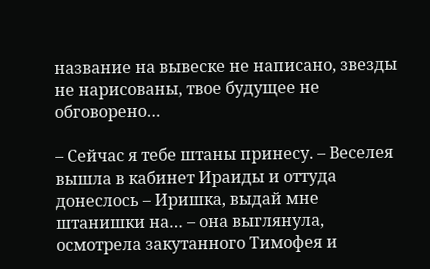название на вывеске не написано, звезды не нарисованы, твое будущее не обговорено…

– Сейчас я тебе штаны принесу. – Веселея вышла в кабинет Ираиды и оттуда донеслось – Иришка, выдай мне штанишки на… – она выглянула, осмотрела закутанного Тимофея и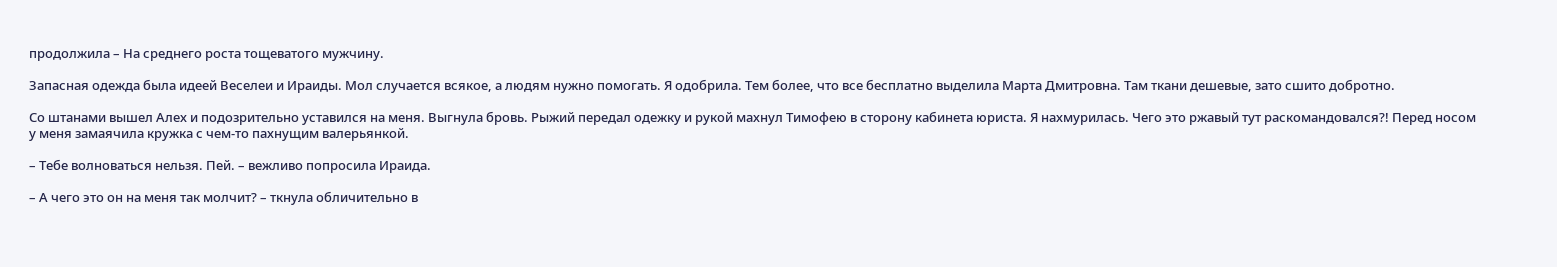продолжила – На среднего роста тощеватого мужчину.

Запасная одежда была идеей Веселеи и Ираиды. Мол случается всякое, а людям нужно помогать. Я одобрила. Тем более, что все бесплатно выделила Марта Дмитровна. Там ткани дешевые, зато сшито добротно.

Со штанами вышел Алех и подозрительно уставился на меня. Выгнула бровь. Рыжий передал одежку и рукой махнул Тимофею в сторону кабинета юриста. Я нахмурилась. Чего это ржавый тут раскомандовался?! Перед носом у меня замаячила кружка с чем-то пахнущим валерьянкой.

– Тебе волноваться нельзя. Пей. – вежливо попросила Ираида.

– А чего это он на меня так молчит? – ткнула обличительно в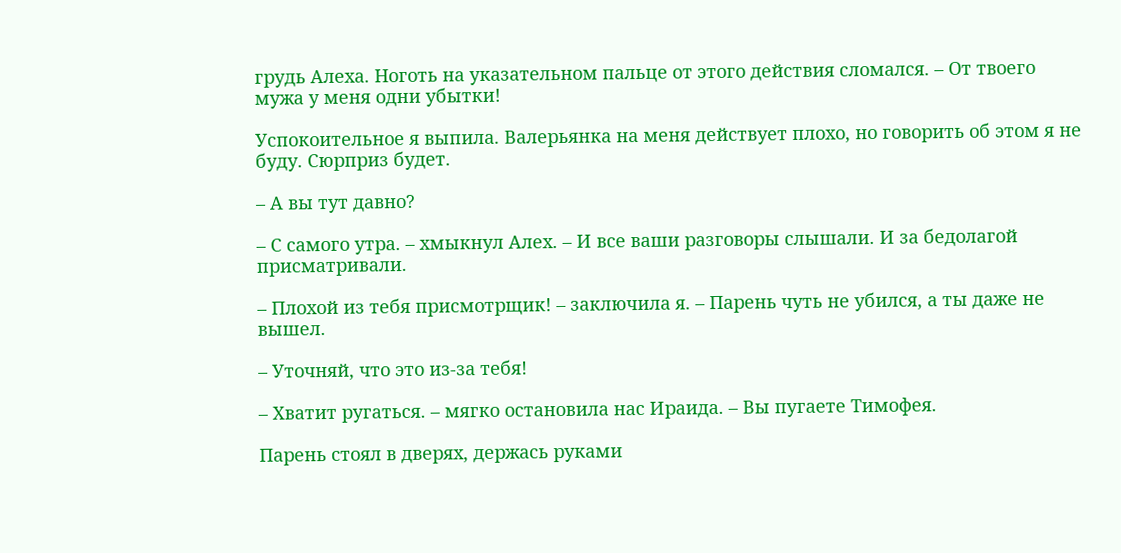грудь Алеха. Ноготь на указательном пальце от этого действия сломался. – От твоего мужа у меня одни убытки!

Успокоительное я выпила. Валерьянка на меня действует плохо, но говорить об этом я не буду. Сюрприз будет.

– А вы тут давно?

– С самого утра. – хмыкнул Алех. – И все ваши разговоры слышали. И за бедолагой присматривали.

– Плохой из тебя присмотрщик! – заключила я. – Парень чуть не убился, а ты даже не вышел.

– Уточняй, что это из-за тебя!

– Хватит ругаться. – мягко остановила нас Ираида. – Вы пугаете Тимофея.

Парень стоял в дверях, держась руками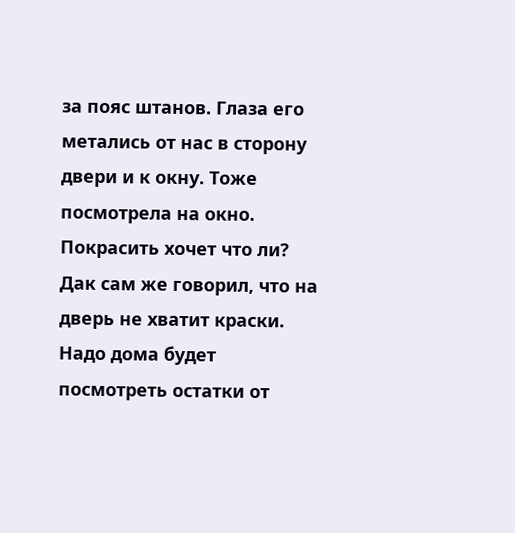за пояс штанов. Глаза его метались от нас в сторону двери и к окну. Тоже посмотрела на окно. Покрасить хочет что ли? Дак сам же говорил, что на дверь не хватит краски. Надо дома будет посмотреть остатки от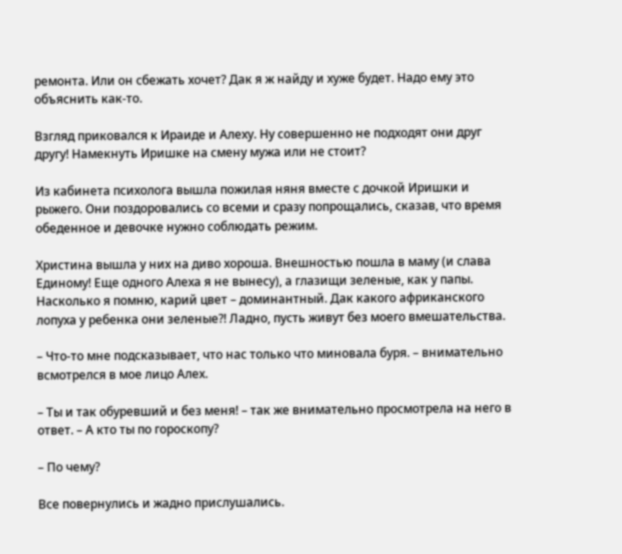ремонта. Или он сбежать хочет? Дак я ж найду и хуже будет. Надо ему это объяснить как-то.

Взгляд приковался к Ираиде и Алеху. Ну совершенно не подходят они друг другу! Намекнуть Иришке на смену мужа или не стоит?

Из кабинета психолога вышла пожилая няня вместе с дочкой Иришки и рыжего. Они поздоровались со всеми и сразу попрощались, сказав, что время обеденное и девочке нужно соблюдать режим.

Христина вышла у них на диво хороша. Внешностью пошла в маму (и слава Единому! Еще одного Алеха я не вынесу), а глазищи зеленые, как у папы. Насколько я помню, карий цвет – доминантный. Дак какого африканского лопуха у ребенка они зеленые?! Ладно, пусть живут без моего вмешательства.

– Что-то мне подсказывает, что нас только что миновала буря. – внимательно всмотрелся в мое лицо Алех.

– Ты и так обуревший и без меня! – так же внимательно просмотрела на него в ответ. – А кто ты по гороскопу?

– По чему?

Все повернулись и жадно прислушались.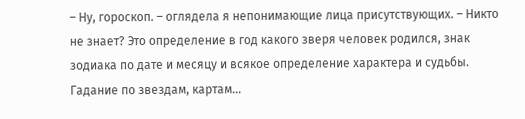– Ну, гороскоп. – оглядела я непонимающие лица присутствующих. – Никто не знает? Это определение в год какого зверя человек родился, знак зодиака по дате и месяцу и всякое определение характера и судьбы. Гадание по звездам, картам…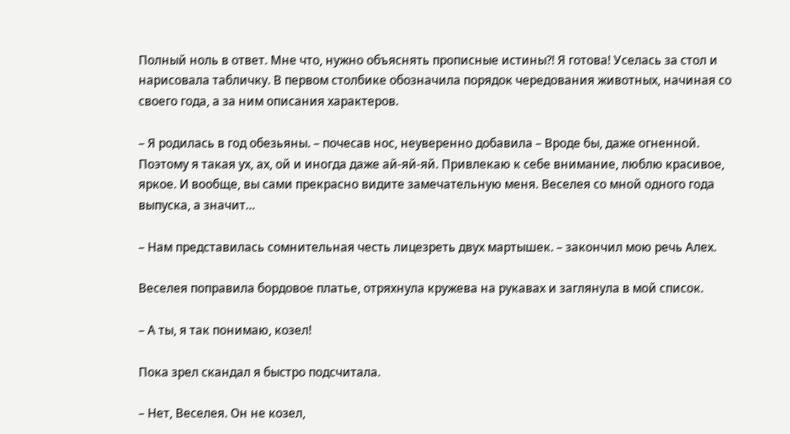Полный ноль в ответ. Мне что, нужно объяснять прописные истины?! Я готова! Уселась за стол и нарисовала табличку. В первом столбике обозначила порядок чередования животных, начиная со своего года, а за ним описания характеров.

– Я родилась в год обезьяны. – почесав нос, неуверенно добавила – Вроде бы, даже огненной. Поэтому я такая ух, ах, ой и иногда даже ай-яй-яй. Привлекаю к себе внимание, люблю красивое, яркое. И вообще, вы сами прекрасно видите замечательную меня. Веселея со мной одного года выпуска, а значит…

– Нам представилась сомнительная честь лицезреть двух мартышек. – закончил мою речь Алех.

Веселея поправила бордовое платье, отряхнула кружева на рукавах и заглянула в мой список.

– А ты, я так понимаю, козел!

Пока зрел скандал я быстро подсчитала.

– Нет, Веселея. Он не козел,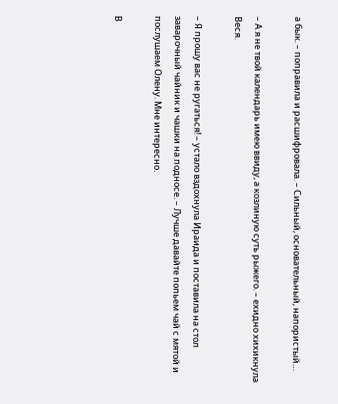а бык. – поправила и расшифровала. – Сильный, основательный, напористый…

– А я не твой календарь имею ввиду, а козлиную суть рыжего. – ехидно хихикнула Веся.

– Я прошу вас не ругаться! – устало вздохнула Ираида и поставила на стол заварочный чайник и чашки на подносе. – Лучше давайте попьем чай с мятой и послушаем Олену. Мне интересно.

В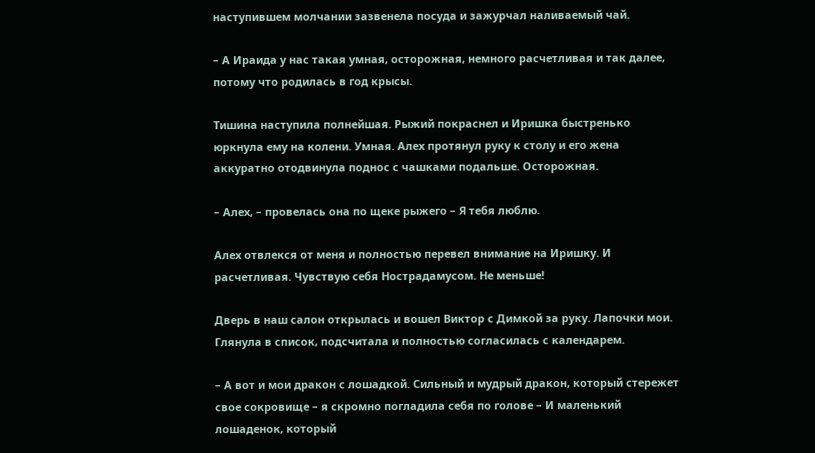наступившем молчании зазвенела посуда и зажурчал наливаемый чай.

– А Ираида у нас такая умная, осторожная, немного расчетливая и так далее, потому что родилась в год крысы.

Тишина наступила полнейшая. Рыжий покраснел и Иришка быстренько юркнула ему на колени. Умная. Алех протянул руку к столу и его жена аккуратно отодвинула поднос с чашками подальше. Осторожная.

– Алех, – провелась она по щеке рыжего – Я тебя люблю.

Алех отвлекся от меня и полностью перевел внимание на Иришку. И расчетливая. Чувствую себя Нострадамусом. Не меньше!

Дверь в наш салон открылась и вошел Виктор с Димкой за руку. Лапочки мои. Глянула в список, подсчитала и полностью согласилась с календарем.

– А вот и мои дракон с лошадкой. Сильный и мудрый дракон, который стережет свое сокровище – я скромно погладила себя по голове – И маленький лошаденок, который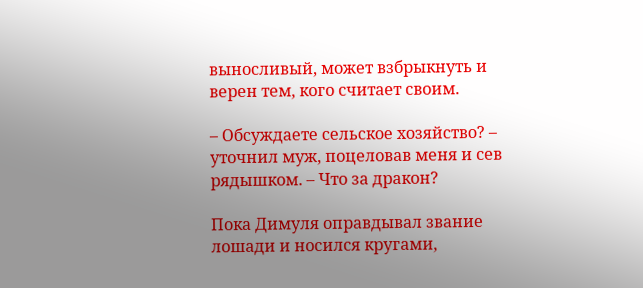выносливый, может взбрыкнуть и верен тем, кого считает своим.

– Обсуждаете сельское хозяйство? – уточнил муж, поцеловав меня и сев рядышком. – Что за дракон?

Пока Димуля оправдывал звание лошади и носился кругами,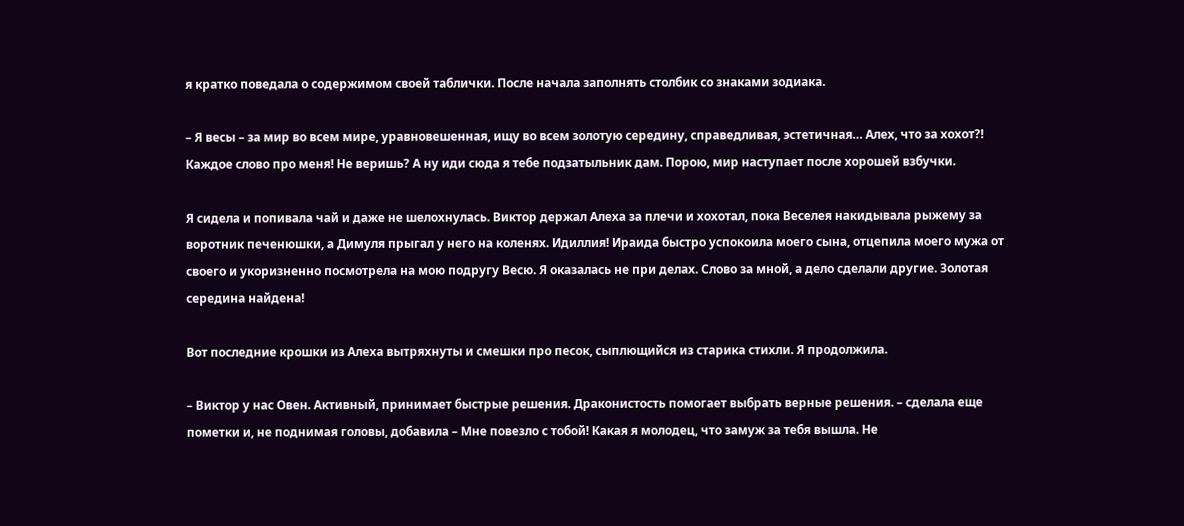я кратко поведала о содержимом своей таблички. После начала заполнять столбик со знаками зодиака.

– Я весы – за мир во всем мире, уравновешенная, ищу во всем золотую середину, справедливая, эстетичная… Алех, что за хохот?! Каждое слово про меня! Не веришь? А ну иди сюда я тебе подзатыльник дам. Порою, мир наступает после хорошей взбучки.

Я сидела и попивала чай и даже не шелохнулась. Виктор держал Алеха за плечи и хохотал, пока Веселея накидывала рыжему за воротник печенюшки, а Димуля прыгал у него на коленях. Идиллия! Ираида быстро успокоила моего сына, отцепила моего мужа от своего и укоризненно посмотрела на мою подругу Весю. Я оказалась не при делах. Слово за мной, а дело сделали другие. Золотая середина найдена!

Вот последние крошки из Алеха вытряхнуты и смешки про песок, сыплющийся из старика стихли. Я продолжила.

– Виктор у нас Овен. Активный, принимает быстрые решения. Драконистость помогает выбрать верные решения. – сделала еще пометки и, не поднимая головы, добавила – Мне повезло с тобой! Какая я молодец, что замуж за тебя вышла. Не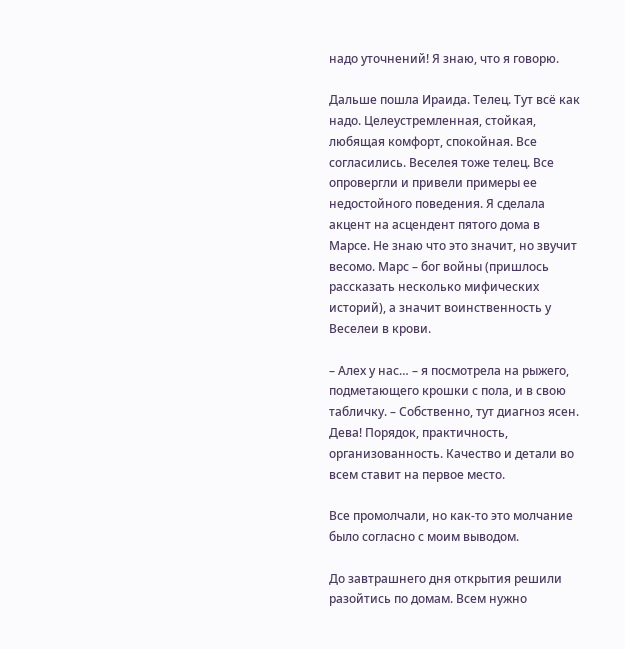надо уточнений! Я знаю, что я говорю.

Дальше пошла Ираида. Телец. Тут всё как надо. Целеустремленная, стойкая, любящая комфорт, спокойная. Все согласились. Веселея тоже телец. Все опровергли и привели примеры ее недостойного поведения. Я сделала акцент на асцендент пятого дома в Марсе. Не знаю что это значит, но звучит весомо. Марс – бог войны (пришлось рассказать несколько мифических историй), а значит воинственность у Веселеи в крови.

– Алех у нас… – я посмотрела на рыжего, подметающего крошки с пола, и в свою табличку. – Собственно, тут диагноз ясен. Дева! Порядок, практичность, организованность. Качество и детали во всем ставит на первое место.

Все промолчали, но как-то это молчание было согласно с моим выводом.

До завтрашнего дня открытия решили разойтись по домам. Всем нужно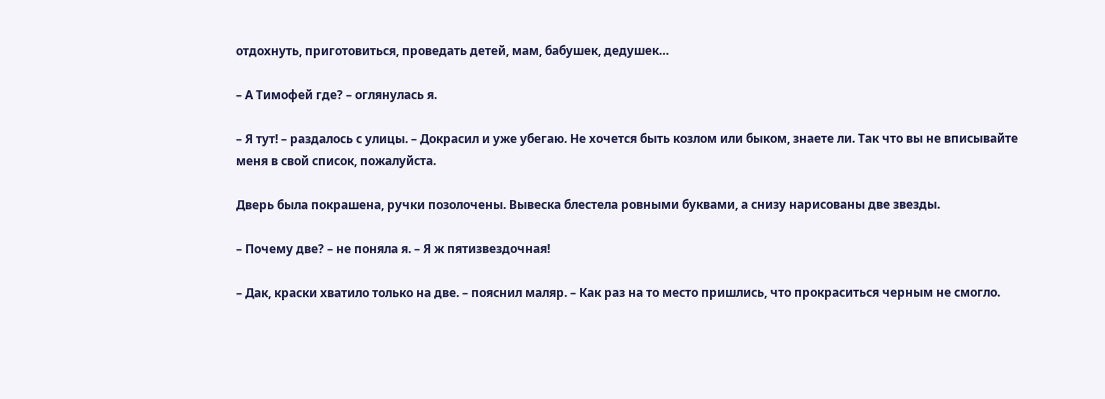отдохнуть, приготовиться, проведать детей, мам, бабушек, дедушек…

– А Тимофей где? – оглянулась я.

– Я тут! – раздалось с улицы. – Докрасил и уже убегаю. Не хочется быть козлом или быком, знаете ли. Так что вы не вписывайте меня в свой список, пожалуйста.

Дверь была покрашена, ручки позолочены. Вывеска блестела ровными буквами, а снизу нарисованы две звезды.

– Почему две? – не поняла я. – Я ж пятизвездочная!

– Дак, краски хватило только на две. – пояснил маляр. – Как раз на то место пришлись, что прокраситься черным не смогло.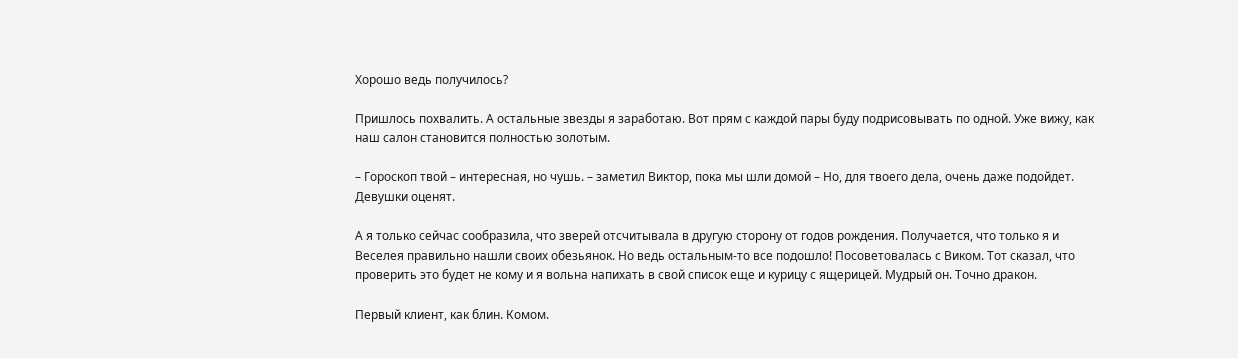Хорошо ведь получилось?

Пришлось похвалить. А остальные звезды я заработаю. Вот прям с каждой пары буду подрисовывать по одной. Уже вижу, как наш салон становится полностью золотым.

– Гороскоп твой – интересная, но чушь. – заметил Виктор, пока мы шли домой – Но, для твоего дела, очень даже подойдет. Девушки оценят.

А я только сейчас сообразила, что зверей отсчитывала в другую сторону от годов рождения. Получается, что только я и Веселея правильно нашли своих обезьянок. Но ведь остальным-то все подошло! Посоветовалась с Виком. Тот сказал, что проверить это будет не кому и я вольна напихать в свой список еще и курицу с ящерицей. Мудрый он. Точно дракон.

Первый клиент, как блин. Комом.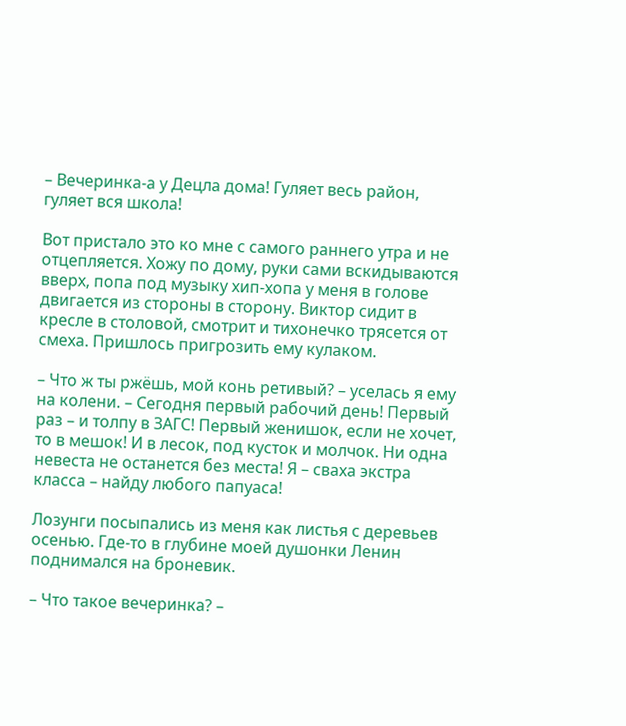– Вечеринка-а у Децла дома! Гуляет весь район, гуляет вся школа!

Вот пристало это ко мне с самого раннего утра и не отцепляется. Хожу по дому, руки сами вскидываются вверх, попа под музыку хип-хопа у меня в голове двигается из стороны в сторону. Виктор сидит в кресле в столовой, смотрит и тихонечко трясется от смеха. Пришлось пригрозить ему кулаком.

– Что ж ты ржëшь, мой конь ретивый? – уселась я ему на колени. – Сегодня первый рабочий день! Первый раз – и толпу в ЗАГС! Первый женишок, если не хочет, то в мешок! И в лесок, под кусток и молчок. Ни одна невеста не останется без места! Я – сваха экстра класса – найду любого папуаса!

Лозунги посыпались из меня как листья с деревьев осенью. Где-то в глубине моей душонки Ленин поднимался на броневик.

– Что такое вечеринка? –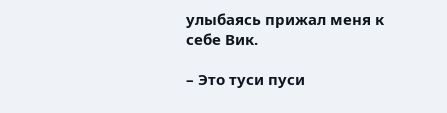улыбаясь прижал меня к себе Вик.

– Это туси пуси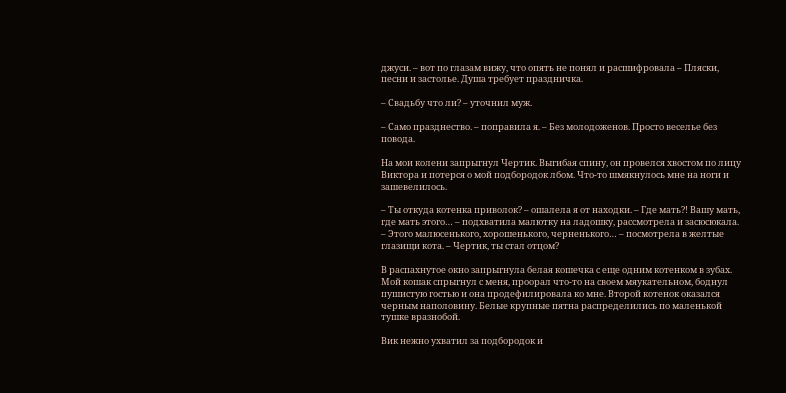джуси. – вот по глазам вижу, что опять не понял и расшифровала – Пляски, песни и застолье. Душа требует праздничка.

– Свадьбу что ли? – уточнил муж.

– Само празднество. – поправила я. – Без молодоженов. Просто веселье без повода.

На мои колени запрыгнул Чертик. Выгибая спину, он провелся хвостом по лицу Виктора и потерся о мой подбородок лбом. Что-то шмякнулось мне на ноги и зашевелилось.

– Ты откуда котенка приволок? – ошалела я от находки. – Где мать?! Вашу мать, где мать этого… – подхватила малютку на ладошку, рассмотрела и засюсюкала. – Этого малюсенького, хорошенького, черненького… – посмотрела в желтые глазищи кота. – Чертик, ты стал отцом?

В распахнутое окно запрыгнула белая кошечка с еще одним котенком в зубах. Мой кошак спрыгнул с меня, проорал что-то на своем мяукательном, боднул пушистую гостью и она продефилировала ко мне. Второй котенок оказался черным наполовину. Белые крупные пятна распределились по маленькой тушке вразнобой.

Вик нежно ухватил за подбородок и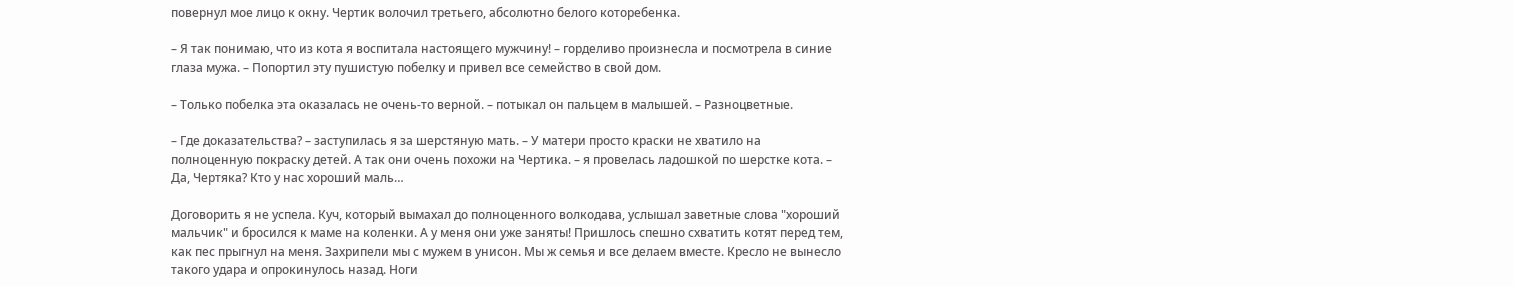повернул мое лицо к окну. Чертик волочил третьего, абсолютно белого которебенка.

– Я так понимаю, что из кота я воспитала настоящего мужчину! – горделиво произнесла и посмотрела в синие глаза мужа. – Попортил эту пушистую побелку и привел все семейство в свой дом.

– Только побелка эта оказалась не очень-то верной. – потыкал он пальцем в малышей. – Разноцветные.

– Где доказательства? – заступилась я за шерстяную мать. – У матери просто краски не хватило на полноценную покраску детей. А так они очень похожи на Чертика. – я провелась ладошкой по шерстке кота. – Да, Чертяка? Кто у нас хороший маль…

Договорить я не успела. Куч, который вымахал до полноценного волкодава, услышал заветные слова "хороший мальчик" и бросился к маме на коленки. А у меня они уже заняты! Пришлось спешно схватить котят перед тем, как пес прыгнул на меня. Захрипели мы с мужем в унисон. Мы ж семья и все делаем вместе. Кресло не вынесло такого удара и опрокинулось назад. Ноги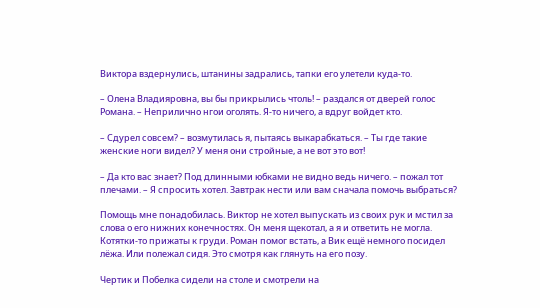Виктора вздернулись, штанины задрались, тапки его улетели куда-то.

– Олена Владияровна, вы бы прикрылись чтоль! – раздался от дверей голос Романа. – Неприлично нгои оголять. Я-то ничего, а вдруг войдет кто.

– Сдурел совсем? – возмутилась я, пытаясь выкарабкаться. – Ты где такие женские ноги видел? У меня они стройные, а не вот это вот!

– Да кто вас знает? Под длинными юбками не видно ведь ничего. – пожал тот плечами. – Я спросить хотел. Завтрак нести или вам сначала помочь выбраться?

Помощь мне понадобилась. Виктор не хотел выпускать из своих рук и мстил за слова о его нижних конечностях. Он меня щекотал, а я и ответить не могла. Котятки-то прижаты к груди. Роман помог встать, а Вик ещё немного посидел лёжа. Или полежал сидя. Это смотря как глянуть на его позу.

Чертик и Побелка сидели на столе и смотрели на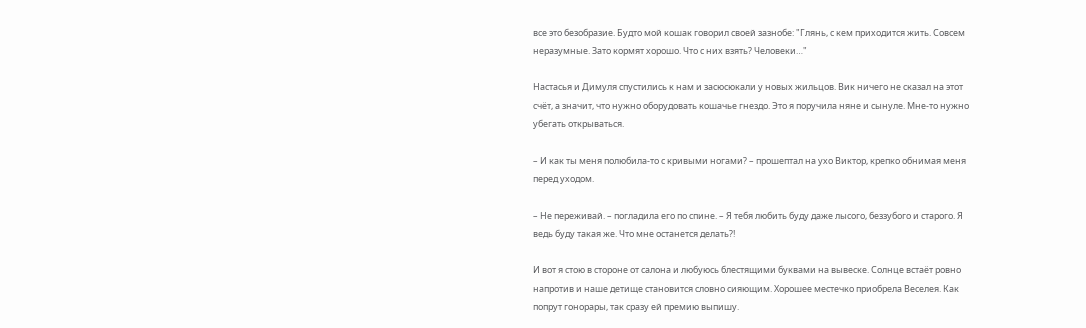все это безобразие. Будто мой кошак говорил своей зазнобе: "Глянь, с кем приходится жить. Совсем неразумные. Зато кормят хорошо. Что с них взять? Человеки…"

Настасья и Димуля спустились к нам и засюсюкали у новых жильцов. Вик ничего не сказал на этот счёт, а значит, что нужно оборудовать кошачье гнездо. Это я поручила няне и сынуле. Мне-то нужно убегать открываться.

– И как ты меня полюбила-то с кривыми ногами? – прошептал на ухо Виктор, крепко обнимая меня перед уходом.

– Не переживай. – погладила его по спине. – Я тебя любить буду даже лысого, беззубого и старого. Я ведь буду такая же. Что мне останется делать?!

И вот я стою в стороне от салона и любуюсь блестящими буквами на вывеске. Солнце встаёт ровно напротив и наше детище становится словно сияющим. Хорошее местечко приобрела Веселея. Как попрут гонорары, так сразу ей премию выпишу.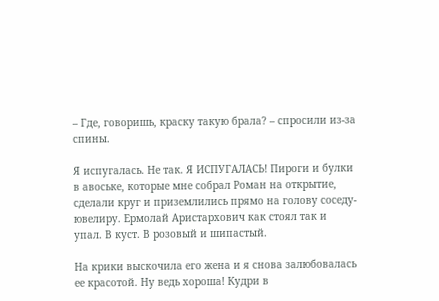– Где, говоришь, краску такую брала? – спросили из-за спины.

Я испугалась. Не так. Я ИСПУГАЛАСЬ! Пироги и булки в авоське, которые мне собрал Роман на открытие, сделали круг и приземлились прямо на голову соседу-ювелиру. Ермолай Аристархович как стоял так и упал. В куст. В розовый и шипастый.

На крики выскочила его жена и я снова залюбовалась ее красотой. Ну ведь хороша! Кудри в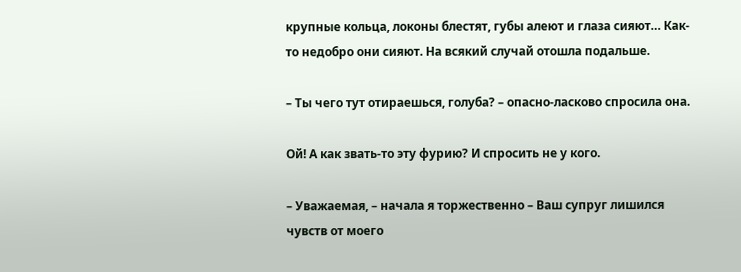крупные кольца, локоны блестят, губы алеют и глаза сияют… Как-то недобро они сияют. На всякий случай отошла подальше.

– Ты чего тут отираешься, голуба? – опасно-ласково спросила она.

Ой! А как звать-то эту фурию? И спросить не у кого.

– Уважаемая, – начала я торжественно – Ваш супруг лишился чувств от моего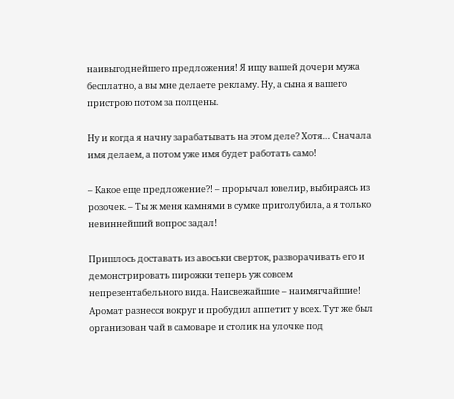наивыгоднейшего предложения! Я ищу вашей дочери мужа бесплатно, а вы мне делаете рекламу. Ну, а сына я вашего пристрою потом за полцены.

Ну и когда я начну зарабатывать на этом деле? Хотя… Сначала имя делаем, а потом уже имя будет работать само!

– Какое еще предложение?! – прорычал ювелир, выбираясь из розочек. – Ты ж меня камнями в сумке приголубила, а я только невиннейший вопрос задал!

Пришлось доставать из авоськи сверток, разворачивать его и демонстрировать пирожки теперь уж совсем непрезентабельного вида. Наисвежайшие – наимягчайшие! Аромат разнесся вокруг и пробудил аппетит у всех. Тут же был организован чай в самоваре и столик на улочке под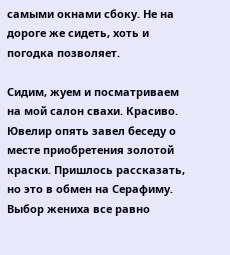самыми окнами сбоку. Не на дороге же сидеть, хоть и погодка позволяет.

Сидим, жуем и посматриваем на мой салон свахи. Красиво. Ювелир опять завел беседу о месте приобретения золотой краски. Пришлось рассказать, но это в обмен на Серафиму. Выбор жениха все равно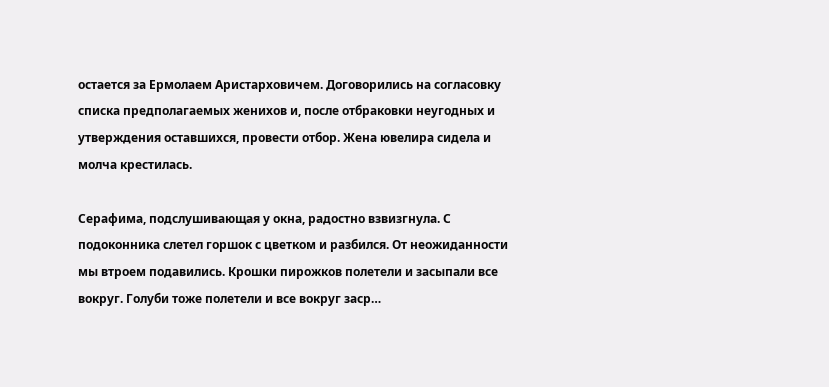остается за Ермолаем Аристарховичем. Договорились на согласовку списка предполагаемых женихов и, после отбраковки неугодных и утверждения оставшихся, провести отбор. Жена ювелира сидела и молча крестилась.

Серафима, подслушивающая у окна, радостно взвизгнула. С подоконника слетел горшок с цветком и разбился. От неожиданности мы втроем подавились. Крошки пирожков полетели и засыпали все вокруг. Голуби тоже полетели и все вокруг заср…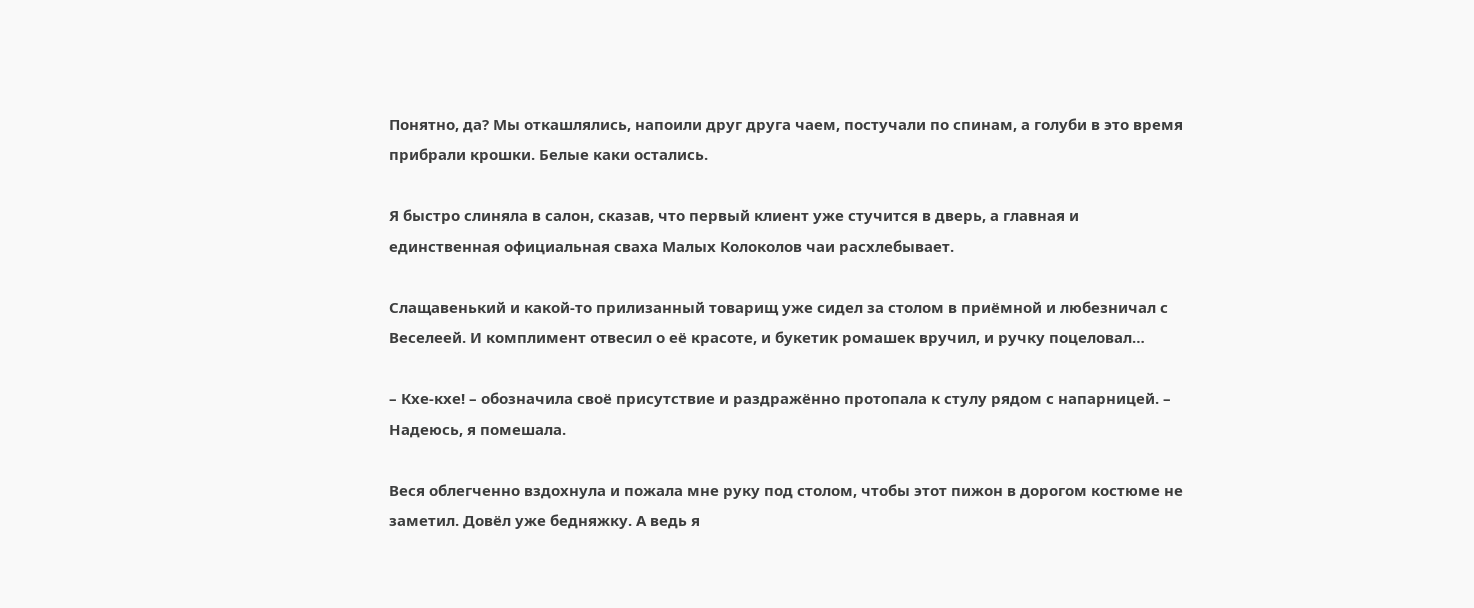Понятно, да? Мы откашлялись, напоили друг друга чаем, постучали по спинам, а голуби в это время прибрали крошки. Белые каки остались.

Я быстро слиняла в салон, сказав, что первый клиент уже стучится в дверь, а главная и единственная официальная сваха Малых Колоколов чаи расхлебывает.

Слащавенький и какой-то прилизанный товарищ уже сидел за столом в приёмной и любезничал с Веселеей. И комплимент отвесил о её красоте, и букетик ромашек вручил, и ручку поцеловал…

– Кхе-кхе! – обозначила своё присутствие и раздражённо протопала к стулу рядом с напарницей. – Надеюсь, я помешала.

Веся облегченно вздохнула и пожала мне руку под столом, чтобы этот пижон в дорогом костюме не заметил. Довёл уже бедняжку. А ведь я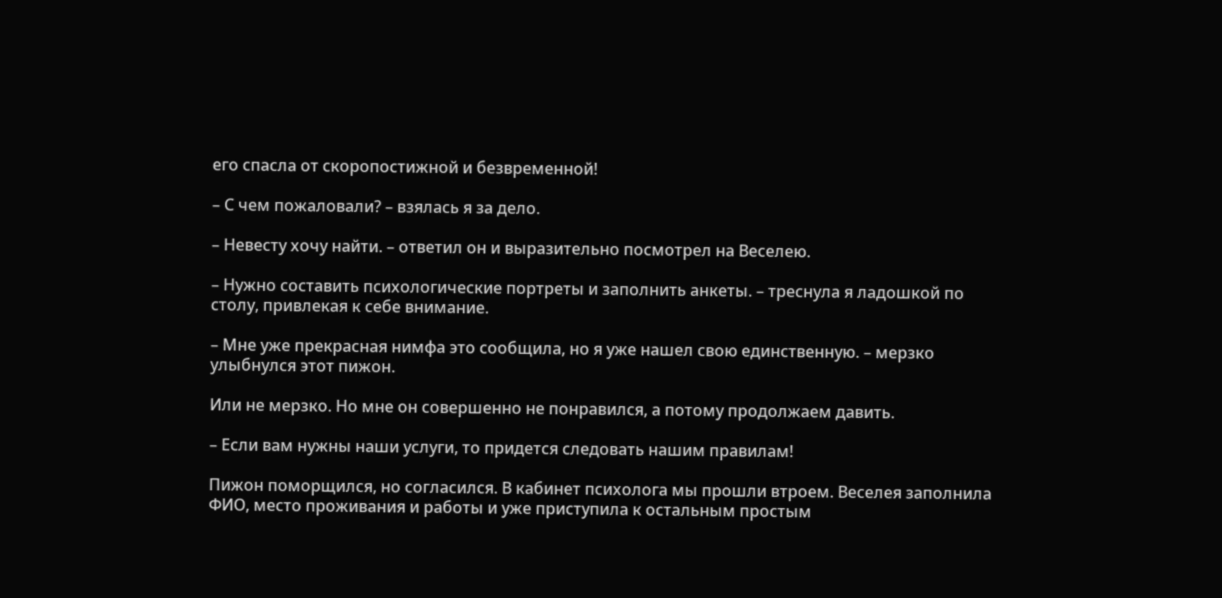его спасла от скоропостижной и безвременной!

– С чем пожаловали? – взялась я за дело.

– Невесту хочу найти. – ответил он и выразительно посмотрел на Веселею.

– Нужно составить психологические портреты и заполнить анкеты. – треснула я ладошкой по столу, привлекая к себе внимание.

– Мне уже прекрасная нимфа это сообщила, но я уже нашел свою единственную. – мерзко улыбнулся этот пижон.

Или не мерзко. Но мне он совершенно не понравился, а потому продолжаем давить.

– Если вам нужны наши услуги, то придется следовать нашим правилам!

Пижон поморщился, но согласился. В кабинет психолога мы прошли втроем. Веселея заполнила ФИО, место проживания и работы и уже приступила к остальным простым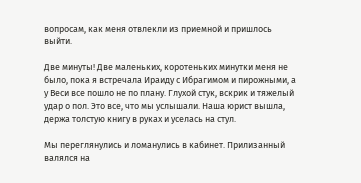вопросам, как меня отвлекли из приемной и пришлось выйти.

Две минуты! Две маленьких, коротеньких минутки меня не было, пока я встречала Ираиду с Ибрагимом и пирожными, а у Веси все пошло не по плану. Глухой стук, вскрик и тяжелый удар о пол. Это все, что мы услышали. Наша юрист вышла, держа толстую книгу в руках и уселась на стул.

Мы переглянулись и ломанулись в кабинет. Прилизанный валялся на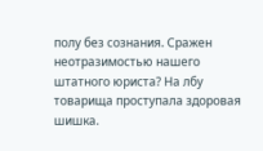полу без сознания. Сражен неотразимостью нашего штатного юриста? На лбу товарища проступала здоровая шишка.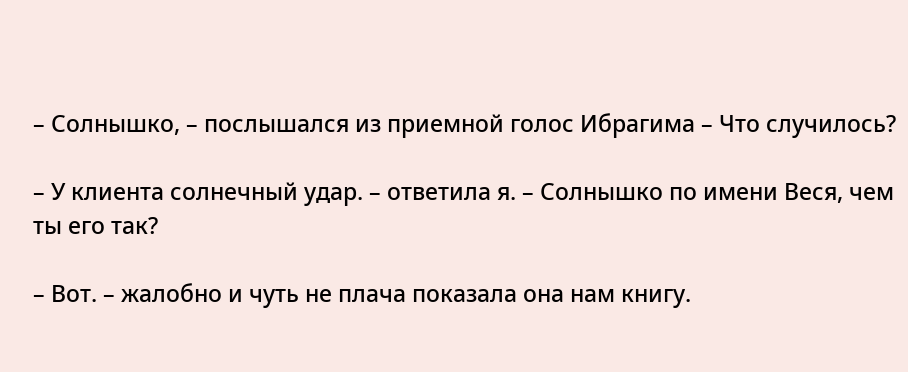– Солнышко, – послышался из приемной голос Ибрагима – Что случилось?

– У клиента солнечный удар. – ответила я. – Солнышко по имени Веся, чем ты его так?

– Вот. – жалобно и чуть не плача показала она нам книгу.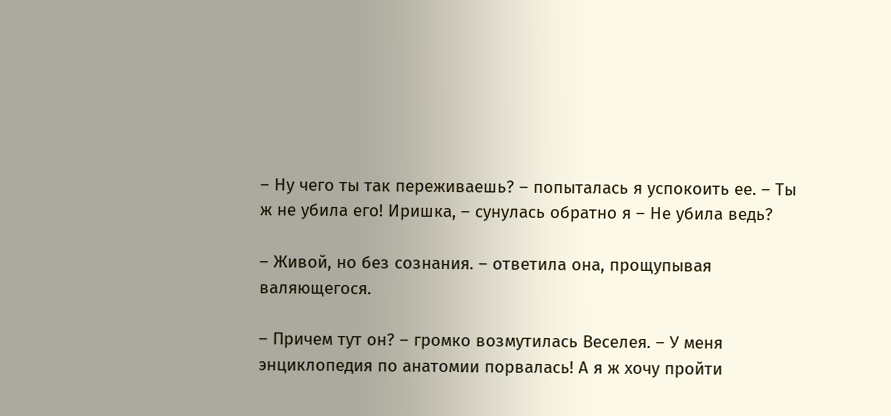– Ну чего ты так переживаешь? – попыталась я успокоить ее. – Ты ж не убила его! Иришка, – сунулась обратно я – Не убила ведь?

– Живой, но без сознания. – ответила она, прощупывая валяющегося.

– Причем тут он? – громко возмутилась Веселея. – У меня энциклопедия по анатомии порвалась! А я ж хочу пройти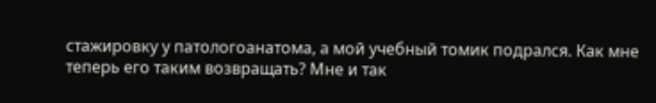стажировку у патологоанатома, а мой учебный томик подрался. Как мне теперь его таким возвращать? Мне и так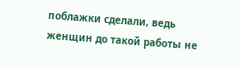поблажки сделали, ведь женщин до такой работы не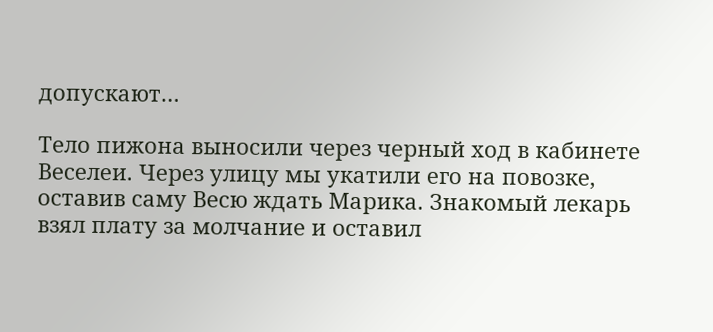допускают…

Тело пижона выносили через черный ход в кабинете Веселеи. Через улицу мы укатили его на повозке, оставив саму Весю ждать Марика. Знакомый лекарь взял плату за молчание и оставил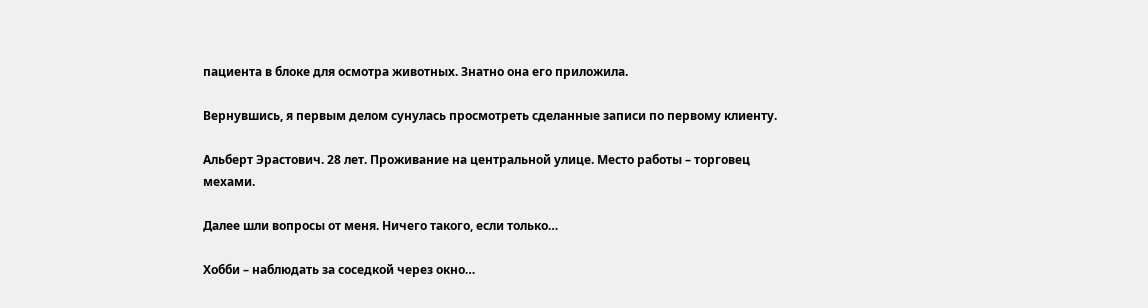пациента в блоке для осмотра животных. Знатно она его приложила.

Вернувшись, я первым делом сунулась просмотреть сделанные записи по первому клиенту.

Альберт Эрастович. 28 лет. Проживание на центральной улице. Место работы – торговец мехами.

Далее шли вопросы от меня. Ничего такого, если только…

Хобби – наблюдать за соседкой через окно…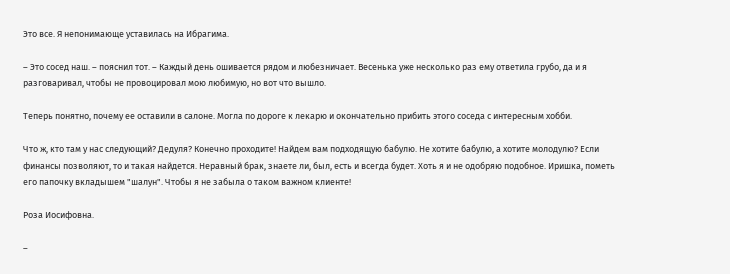Это все. Я непонимающе уставилась на Ибрагима.

– Это сосед наш. – пояснил тот. – Каждый день ошивается рядом и любезничает. Весенька уже несколько раз ему ответила грубо, да и я разговаривал, чтобы не провоцировал мою любимую, но вот что вышло.

Теперь понятно, почему ее оставили в салоне. Могла по дороге к лекарю и окончательно прибить этого соседа с интересным хобби.

Что ж, кто там у нас следующий? Дедуля? Конечно проходите! Найдем вам подходящую бабулю. Не хотите бабулю, а хотите молодулю? Если финансы позволяют, то и такая найдется. Неравный брак, знаете ли, был, есть и всегда будет. Хоть я и не одобряю подобное. Иришка, пометь его папочку вкладышем "шалун". Чтобы я не забыла о таком важном клиенте!

Роза Иосифовна.

–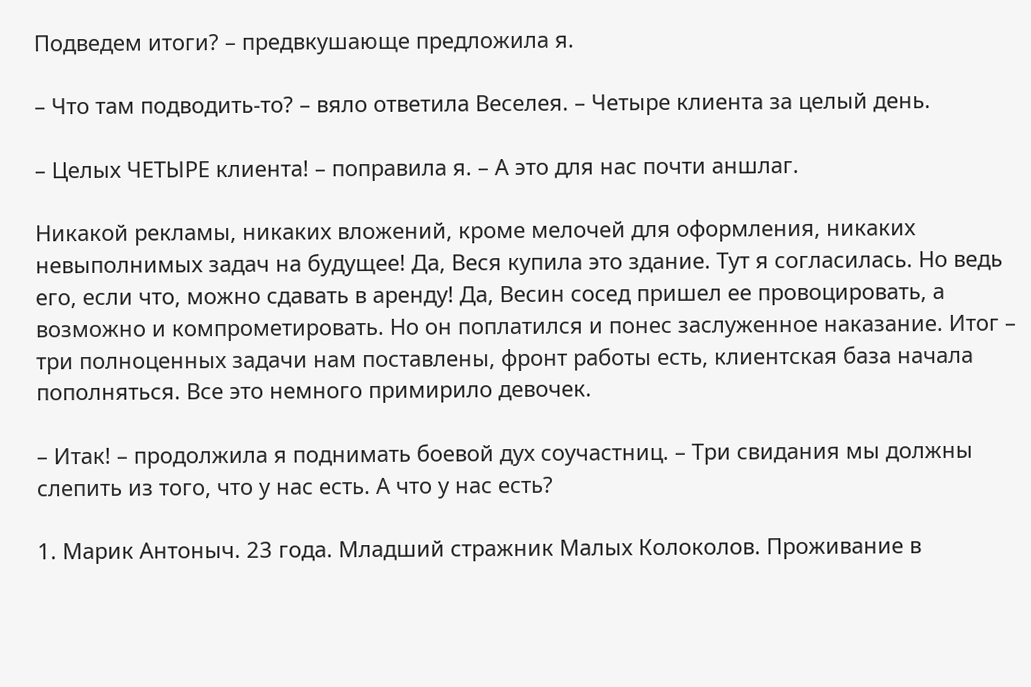Подведем итоги? – предвкушающе предложила я.

– Что там подводить-то? – вяло ответила Веселея. – Четыре клиента за целый день.

– Целых ЧЕТЫРЕ клиента! – поправила я. – А это для нас почти аншлаг.

Никакой рекламы, никаких вложений, кроме мелочей для оформления, никаких невыполнимых задач на будущее! Да, Веся купила это здание. Тут я согласилась. Но ведь его, если что, можно сдавать в аренду! Да, Весин сосед пришел ее провоцировать, а возможно и компрометировать. Но он поплатился и понес заслуженное наказание. Итог – три полноценных задачи нам поставлены, фронт работы есть, клиентская база начала пополняться. Все это немного примирило девочек.

– Итак! – продолжила я поднимать боевой дух соучастниц. – Три свидания мы должны слепить из того, что у нас есть. А что у нас есть?

1. Марик Антоныч. 23 года. Младший стражник Малых Колоколов. Проживание в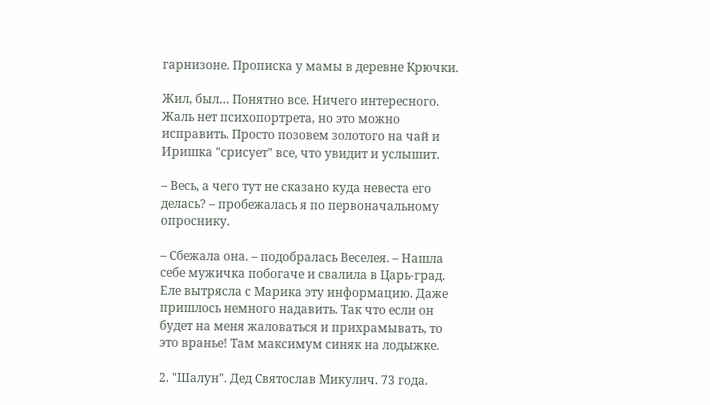гарнизоне. Прописка у мамы в деревне Крючки.

Жил, был… Понятно все. Ничего интересного. Жаль нет психопортрета, но это можно исправить. Просто позовем золотого на чай и Иришка "срисует" все, что увидит и услышит.

– Весь, а чего тут не сказано куда невеста его делась? – пробежалась я по первоначальному опроснику.

– Сбежала она. – подобралась Веселея. – Нашла себе мужичка побогаче и свалила в Царь-град. Еле вытрясла с Марика эту информацию. Даже пришлось немного надавить. Так что если он будет на меня жаловаться и прихрамывать, то это вранье! Там максимум синяк на лодыжке.

2. "Шалун". Дед Святослав Микулич. 73 года.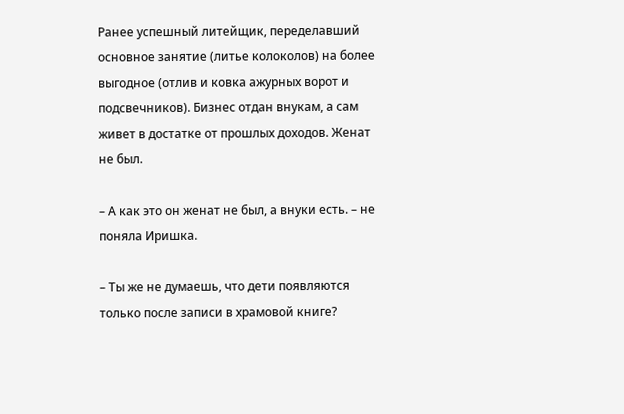Ранее успешный литейщик, переделавший основное занятие (литье колоколов) на более выгодное (отлив и ковка ажурных ворот и подсвечников). Бизнес отдан внукам, а сам живет в достатке от прошлых доходов. Женат не был.

– А как это он женат не был, а внуки есть. – не поняла Иришка.

– Ты же не думаешь, что дети появляются только после записи в храмовой книге?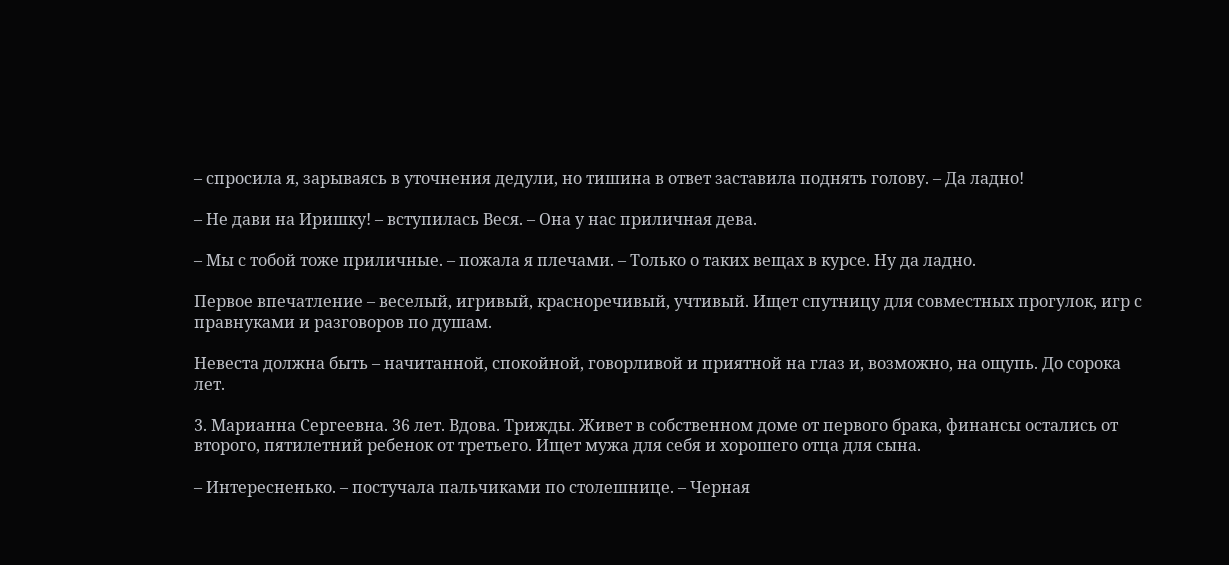– спросила я, зарываясь в уточнения дедули, но тишина в ответ заставила поднять голову. – Да ладно!

– Не дави на Иришку! – вступилась Веся. – Она у нас приличная дева.

– Мы с тобой тоже приличные. – пожала я плечами. – Только о таких вещах в курсе. Ну да ладно.

Первое впечатление – веселый, игривый, красноречивый, учтивый. Ищет спутницу для совместных прогулок, игр с правнуками и разговоров по душам.

Невеста должна быть – начитанной, спокойной, говорливой и приятной на глаз и, возможно, на ощупь. До сорока лет.

3. Марианна Сергеевна. 36 лет. Вдова. Трижды. Живет в собственном доме от первого брака, финансы остались от второго, пятилетний ребенок от третьего. Ищет мужа для себя и хорошего отца для сына.

– Интересненько. – постучала пальчиками по столешнице. – Черная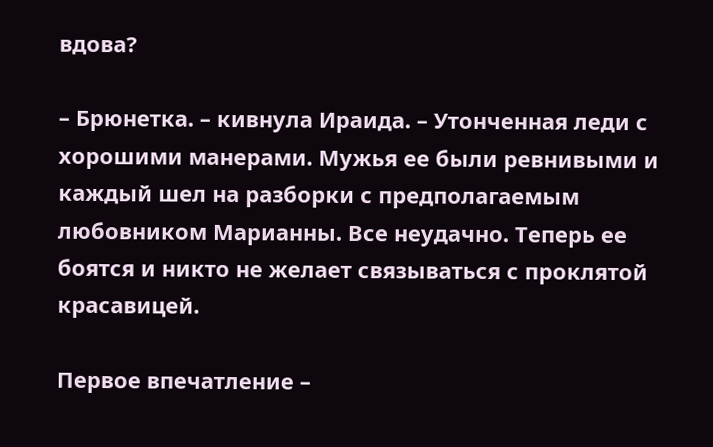вдова?

– Брюнетка. – кивнула Ираида. – Утонченная леди с хорошими манерами. Мужья ее были ревнивыми и каждый шел на разборки с предполагаемым любовником Марианны. Все неудачно. Теперь ее боятся и никто не желает связываться с проклятой красавицей.

Первое впечатление –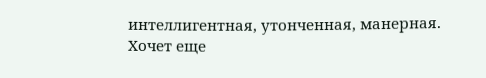интеллигентная, утонченная, манерная. Хочет еще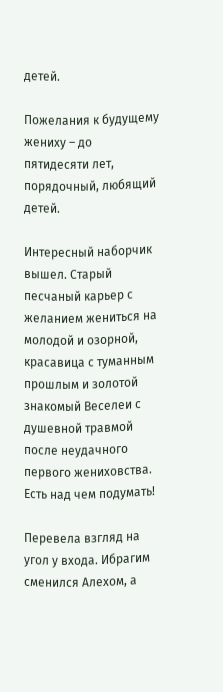детей.

Пожелания к будущему жениху – до пятидесяти лет, порядочный, любящий детей.

Интересный наборчик вышел. Старый песчаный карьер с желанием жениться на молодой и озорной, красавица с туманным прошлым и золотой знакомый Веселеи с душевной травмой после неудачного первого жениховства. Есть над чем подумать!

Перевела взгляд на угол у входа. Ибрагим сменился Алехом, а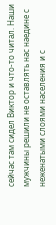сейчас там сидел Виктор и что-то читал. Наши мужчины решили не оставлять нас наедине с неженатыми слоями населения и с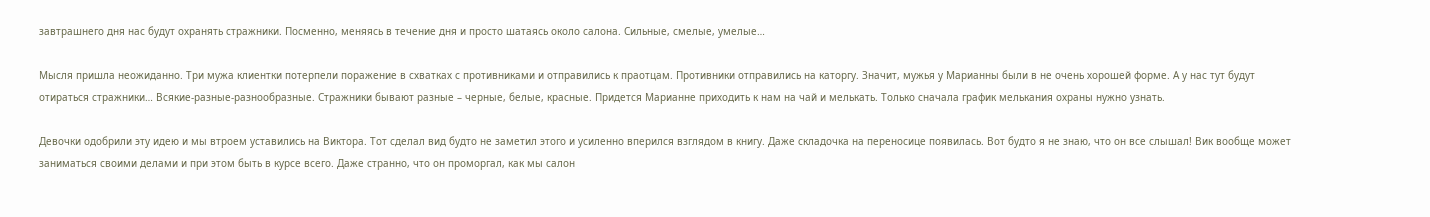завтрашнего дня нас будут охранять стражники. Посменно, меняясь в течение дня и просто шатаясь около салона. Сильные, смелые, умелые…

Мысля пришла неожиданно. Три мужа клиентки потерпели поражение в схватках с противниками и отправились к праотцам. Противники отправились на каторгу. Значит, мужья у Марианны были в не очень хорошей форме. А у нас тут будут отираться стражники… Всякие-разные-разнообразные. Стражники бывают разные – черные, белые, красные. Придется Марианне приходить к нам на чай и мелькать. Только сначала график мелькания охраны нужно узнать.

Девочки одобрили эту идею и мы втроем уставились на Виктора. Тот сделал вид будто не заметил этого и усиленно вперился взглядом в книгу. Даже складочка на переносице появилась. Вот будто я не знаю, что он все слышал! Вик вообще может заниматься своими делами и при этом быть в курсе всего. Даже странно, что он проморгал, как мы салон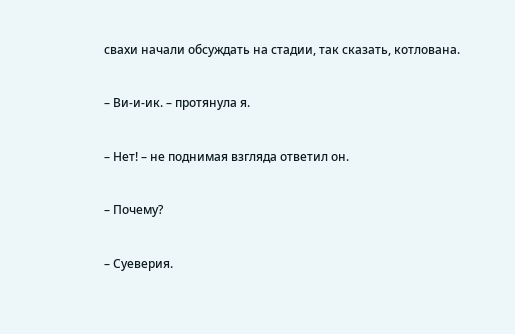свахи начали обсуждать на стадии, так сказать, котлована.

– Ви-и-ик. – протянула я.

– Нет! – не поднимая взгляда ответил он.

– Почему?

– Суеверия.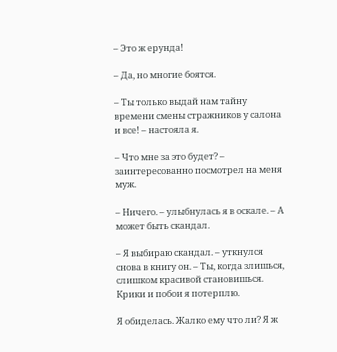– Это ж ерунда!

– Да, но многие боятся.

– Ты только выдай нам тайну времени смены стражников у салона и все! – настояла я.

– Что мне за это будет? – заинтересованно посмотрел на меня муж.

– Ничего. – улыбнулась я в оскале. – А может быть скандал.

– Я выбираю скандал. – уткнулся снова в книгу он. – Ты, когда злишься, слишком красивой становишься. Крики и побои я потерплю.

Я обиделась. Жалко ему что ли? Я ж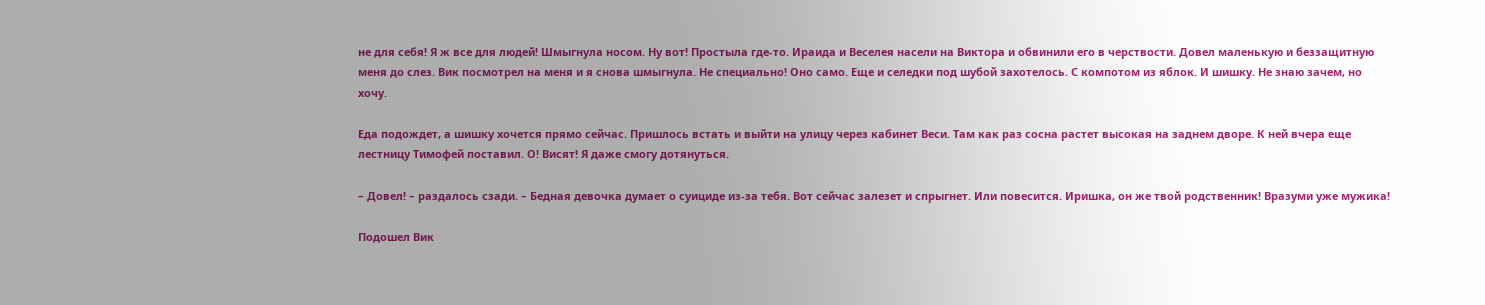не для себя! Я ж все для людей! Шмыгнула носом. Ну вот! Простыла где-то. Ираида и Веселея насели на Виктора и обвинили его в черствости. Довел маленькую и беззащитную меня до слез. Вик посмотрел на меня и я снова шмыгнула. Не специально! Оно само. Еще и селедки под шубой захотелось. С компотом из яблок. И шишку. Не знаю зачем, но хочу.

Еда подождет, а шишку хочется прямо сейчас. Пришлось встать и выйти на улицу через кабинет Веси. Там как раз сосна растет высокая на заднем дворе. К ней вчера еще лестницу Тимофей поставил. О! Висят! Я даже смогу дотянуться.

– Довел! – раздалось сзади. – Бедная девочка думает о суициде из-за тебя. Вот сейчас залезет и спрыгнет. Или повесится. Иришка, он же твой родственник! Вразуми уже мужика!

Подошел Вик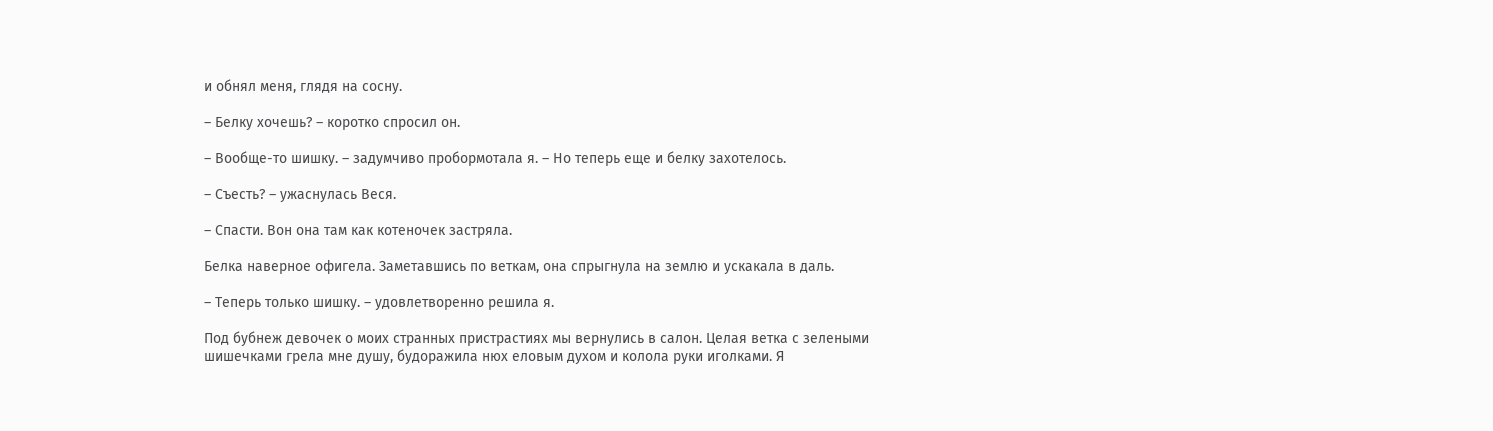и обнял меня, глядя на сосну.

– Белку хочешь? – коротко спросил он.

– Вообще-то шишку. – задумчиво пробормотала я. – Но теперь еще и белку захотелось.

– Съесть? – ужаснулась Веся.

– Спасти. Вон она там как котеночек застряла.

Белка наверное офигела. Заметавшись по веткам, она спрыгнула на землю и ускакала в даль.

– Теперь только шишку. – удовлетворенно решила я.

Под бубнеж девочек о моих странных пристрастиях мы вернулись в салон. Целая ветка с зелеными шишечками грела мне душу, будоражила нюх еловым духом и колола руки иголками. Я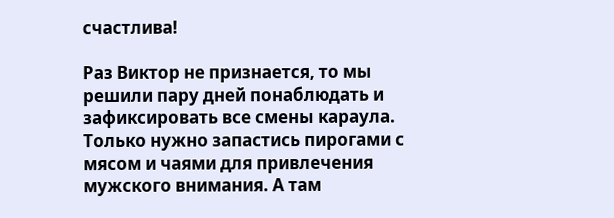счастлива!

Раз Виктор не признается, то мы решили пару дней понаблюдать и зафиксировать все смены караула. Только нужно запастись пирогами с мясом и чаями для привлечения мужского внимания. А там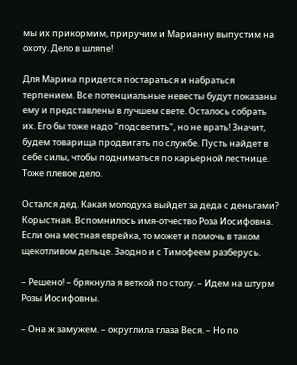мы их прикормим, приручим и Марианну выпустим на охоту. Дело в шляпе!

Для Марика придется постараться и набраться терпением. Все потенциальные невесты будут показаны ему и представлены в лучшем свете. Осталось собрать их. Его бы тоже надо "подсветить", но не врать! Значит, будем товарища продвигать по службе. Пусть найдет в себе силы, чтобы подниматься по карьерной лестнице. Тоже плевое дело.

Остался дед. Какая молодуха выйдет за деда с деньгами? Корыстная. Вспомнилось имя-отчество Роза Иосифовна. Если она местная еврейка, то может и помочь в таком щекотливом дельце. Заодно и с Тимофеем разберусь.

– Решено! – брякнула я веткой по столу. – Идем на штурм Розы Иосифовны.

– Она ж замужем. – округлила глаза Веся. – Но по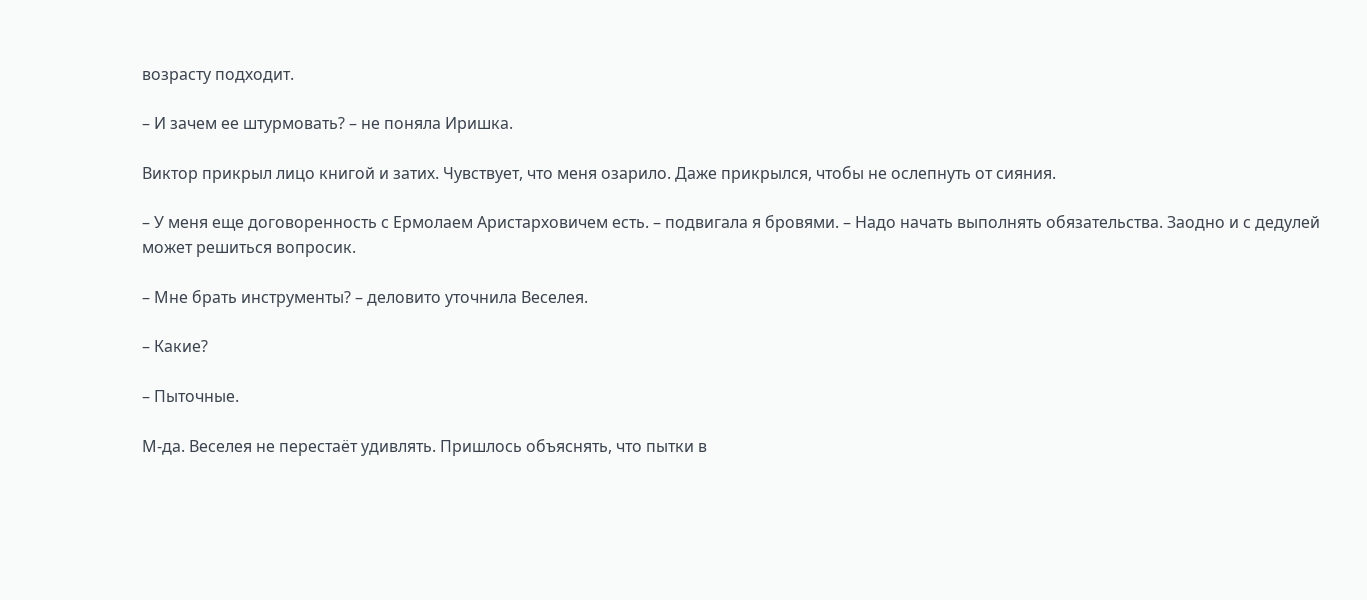возрасту подходит.

– И зачем ее штурмовать? – не поняла Иришка.

Виктор прикрыл лицо книгой и затих. Чувствует, что меня озарило. Даже прикрылся, чтобы не ослепнуть от сияния.

– У меня еще договоренность с Ермолаем Аристарховичем есть. – подвигала я бровями. – Надо начать выполнять обязательства. Заодно и с дедулей может решиться вопросик.

– Мне брать инструменты? – деловито уточнила Веселея.

– Какие?

– Пыточные.

М-да. Веселея не перестаёт удивлять. Пришлось объяснять, что пытки в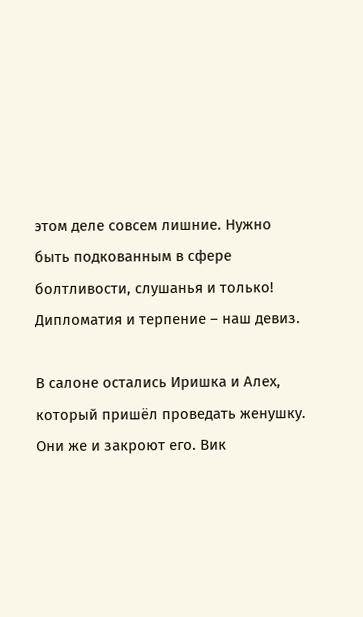этом деле совсем лишние. Нужно быть подкованным в сфере болтливости, слушанья и только! Дипломатия и терпение – наш девиз.

В салоне остались Иришка и Алех, который пришёл проведать женушку. Они же и закроют его. Вик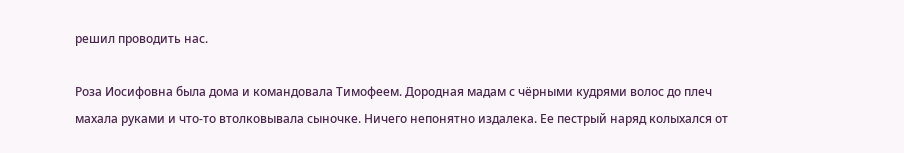решил проводить нас.

Роза Иосифовна была дома и командовала Тимофеем. Дородная мадам с чёрными кудрями волос до плеч махала руками и что-то втолковывала сыночке. Ничего непонятно издалека. Ее пестрый наряд колыхался от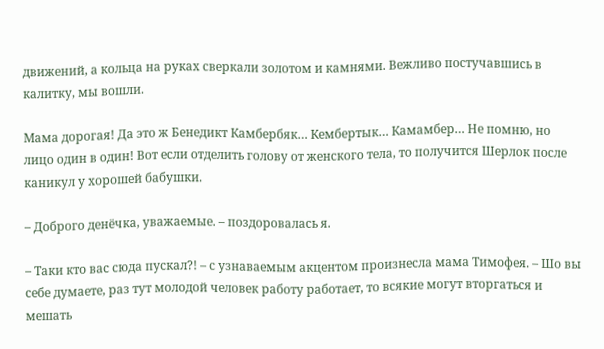движений, а кольца на руках сверкали золотом и камнями. Вежливо постучавшись в калитку, мы вошли.

Мама дорогая! Да это ж Бенедикт Камбербяк… Кембертык… Камамбер… Не помню, но лицо один в один! Вот если отделить голову от женского тела, то получится Шерлок после каникул у хорошей бабушки.

– Доброго денёчка, уважаемые. – поздоровалась я.

– Таки кто вас сюда пускал?! – с узнаваемым акцентом произнесла мама Тимофея. – Шо вы себе думаете, раз тут молодой человек работу работает, то всякие могут вторгаться и мешать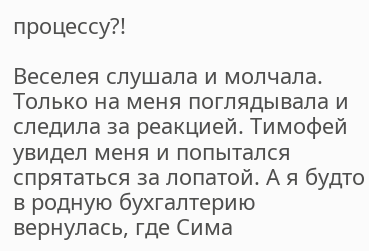процессу?!

Веселея слушала и молчала. Только на меня поглядывала и следила за реакцией. Тимофей увидел меня и попытался спрятаться за лопатой. А я будто в родную бухгалтерию вернулась, где Сима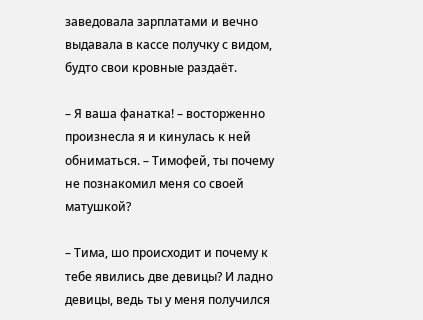заведовала зарплатами и вечно выдавала в кассе получку с видом, будто свои кровные раздаёт.

– Я ваша фанатка! – восторженно произнесла я и кинулась к ней обниматься. – Тимофей, ты почему не познакомил меня со своей матушкой?

– Тима, шо происходит и почему к тебе явились две девицы? И ладно девицы, ведь ты у меня получился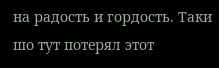на радость и гордость. Таки шо тут потерял этот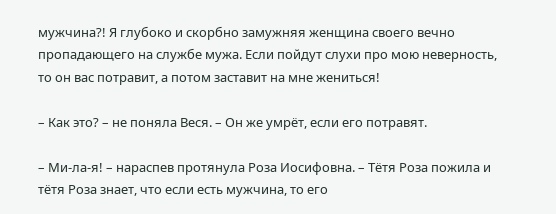мужчина?! Я глубоко и скорбно замужняя женщина своего вечно пропадающего на службе мужа. Если пойдут слухи про мою неверность, то он вас потравит, а потом заставит на мне жениться!

– Как это? – не поняла Веся. – Он же умрёт, если его потравят.

– Ми-ла-я! – нараспев протянула Роза Иосифовна. – Тётя Роза пожила и тётя Роза знает, что если есть мужчина, то его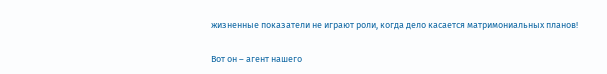жизненные показатели не играют роли, когда дело касается матримониальных планов!

Вот он – агент нашего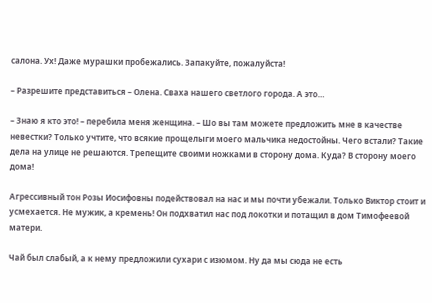салона. Ух! Даже мурашки пробежались. Запакуйте, пожалуйста!

– Разрешите представиться – Олена. Сваха нашего светлого города. А это…

– Знаю я кто это! – перебила меня женщина. – Шо вы там можете предложить мне в качестве невестки? Только учтите, что всякие прощелыги моего мальчика недостойны. Чего встали? Такие дела на улице не решаются. Трепещите своими ножками в сторону дома. Куда? В сторону моего дома!

Агрессивный тон Розы Иосифовны подействовал на нас и мы почти убежали. Только Виктор стоит и усмехается. Не мужик, а кремень! Он подхватил нас под локотки и потащил в дом Тимофеевой матери.

Чай был слабый, а к нему предложили сухари с изюмом. Ну да мы сюда не есть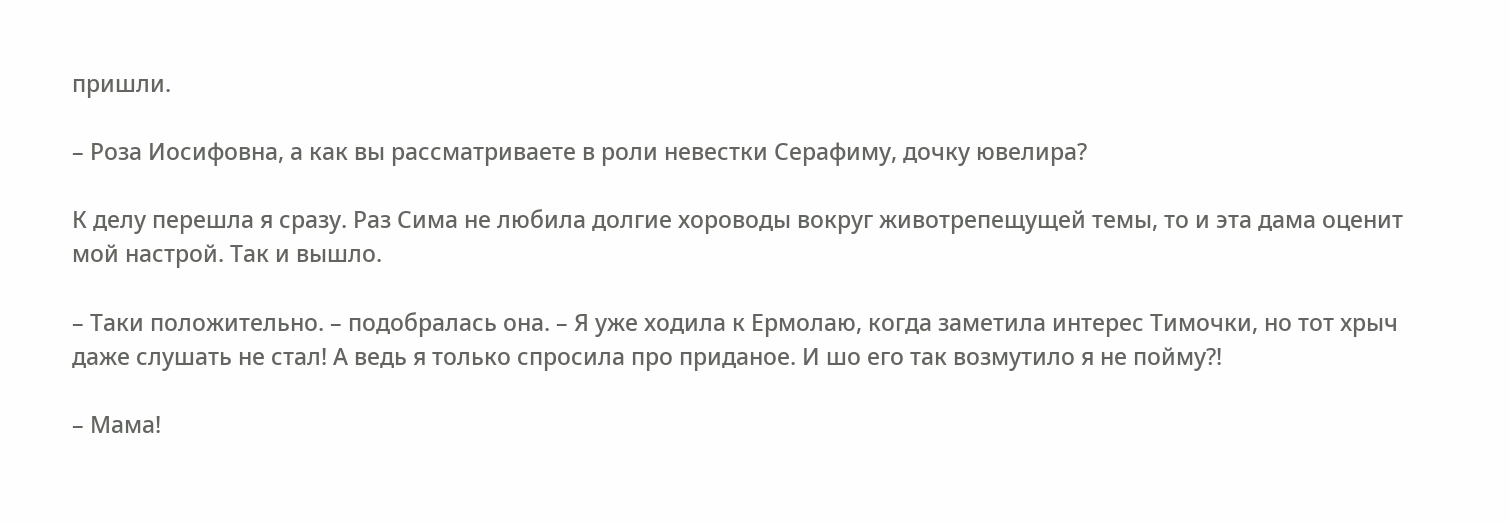пришли.

– Роза Иосифовна, а как вы рассматриваете в роли невестки Серафиму, дочку ювелира?

К делу перешла я сразу. Раз Сима не любила долгие хороводы вокруг животрепещущей темы, то и эта дама оценит мой настрой. Так и вышло.

– Таки положительно. – подобралась она. – Я уже ходила к Ермолаю, когда заметила интерес Тимочки, но тот хрыч даже слушать не стал! А ведь я только спросила про приданое. И шо его так возмутило я не пойму?!

– Мама!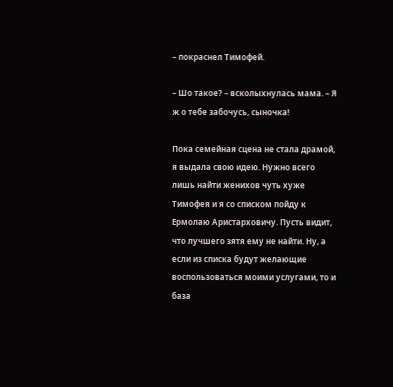– покраснел Тимофей.

– Шо такое? – всколыхнулась мама. – Я ж о тебе забочусь, сыночка!

Пока семейная сцена не стала драмой, я выдала свою идею. Нужно всего лишь найти женихов чуть хуже Тимофея и я со списком пойду к Ермолаю Аристарховичу. Пусть видит, что лучшего зятя ему не найти. Ну, а если из списка будут желающие воспользоваться моими услугами, то и база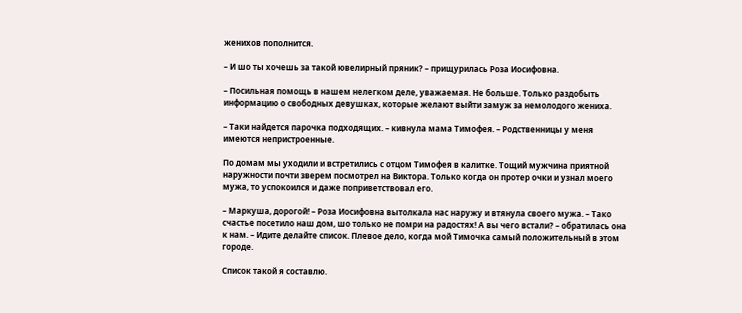женихов пополнится.

– И шо ты хочешь за такой ювелирный пряник? – прищурилась Роза Иосифовна.

– Посильная помощь в нашем нелегком деле, уважаемая. Не больше. Только раздобыть информацию о свободных девушках, которые желают выйти замуж за немолодого жениха.

– Таки найдется парочка подходящих. – кивнула мама Тимофея. – Родственницы у меня имеются непристроенные.

По домам мы уходили и встретились с отцом Тимофея в калитке. Тощий мужчина приятной наружности почти зверем посмотрел на Виктора. Только когда он протер очки и узнал моего мужа, то успокоился и даже поприветствовал его.

– Маркуша, дорогой! – Роза Иосифовна вытолкала нас наружу и втянула своего мужа. – Тако счастье посетило наш дом, шо только не помри на радостях! А вы чего встали? – обратилась она к нам. – Идите делайте список. Плевое дело, когда мой Тимочка самый положительный в этом городе.

Список такой я составлю.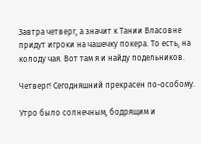Завтра четверг, а значит к Тании Власовне придут игроки на чашечку покера. То есть, на колоду чая. Вот там я и найду подельников.

Четверг! Сегодняшний прекрасен по-особому.

Утро было солнечным, бодрящим и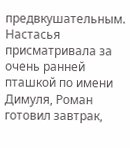предвкушательным. Настасья присматривала за очень ранней пташкой по имени Димуля, Роман готовил завтрак,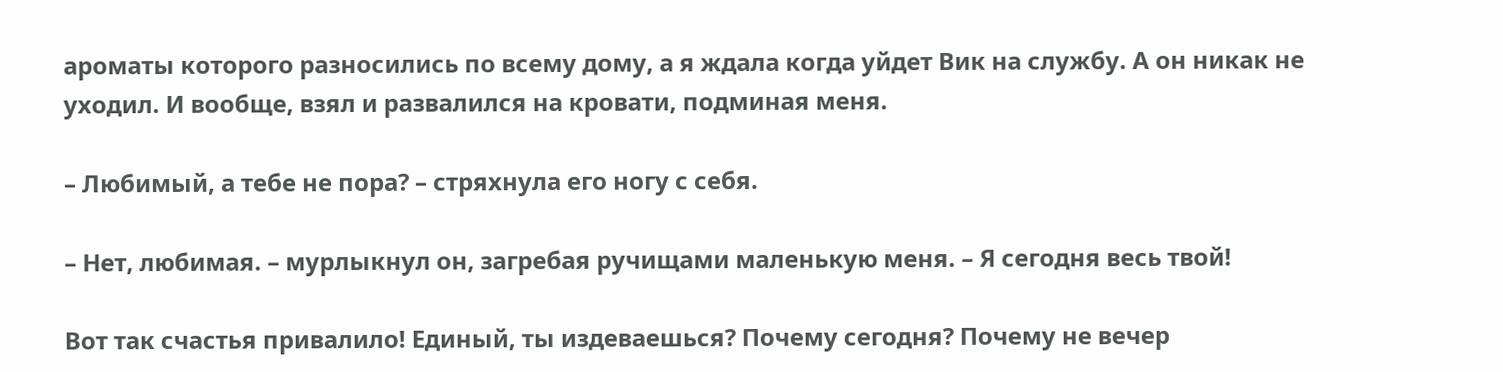ароматы которого разносились по всему дому, а я ждала когда уйдет Вик на службу. А он никак не уходил. И вообще, взял и развалился на кровати, подминая меня.

– Любимый, а тебе не пора? – стряхнула его ногу с себя.

– Нет, любимая. – мурлыкнул он, загребая ручищами маленькую меня. – Я сегодня весь твой!

Вот так счастья привалило! Единый, ты издеваешься? Почему сегодня? Почему не вечер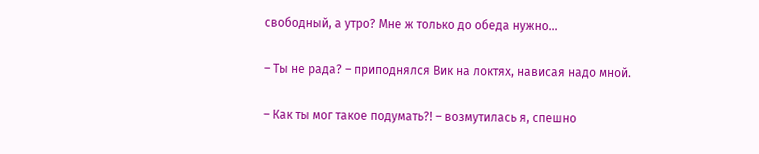свободный, а утро? Мне ж только до обеда нужно…

– Ты не рада? – приподнялся Вик на локтях, нависая надо мной.

– Как ты мог такое подумать?! – возмутилась я, спешно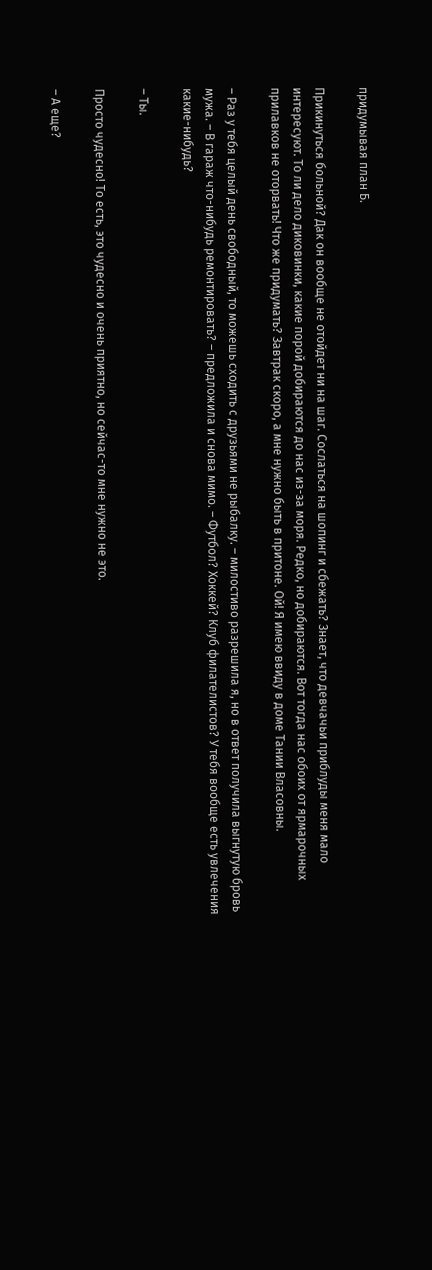придумывая план Б.

Прикинуться больной? Дак он вообще не отойдет ни на шаг. Сослаться на шопинг и сбежать? Знает, что девчачьи приблуды меня мало интересуют. То ли дело диковинки, какие порой добираются до нас из-за моря. Редко, но добираются. Вот тогда нас обоих от ярмарочных прилавков не оторвать! Что же придумать? Завтрак скоро, а мне нужно быть в притоне. Ой! Я имею ввиду в доме Тании Власовны.

– Раз у тебя целый день свободный, то можешь сходить с друзьями не рыбалку. – милостиво разрешила я, но в ответ получила выгнутую бровь мужа. – В гараж что-нибудь ремонтировать? – предложила и снова мимо. – Футбол? Хоккей? Клуб филателистов? У тебя вообще есть увлечения какие-нибудь?

– Ты.

Просто чудесно! То есть, это чудесно и очень приятно, но сейчас-то мне нужно не это.

– А еще?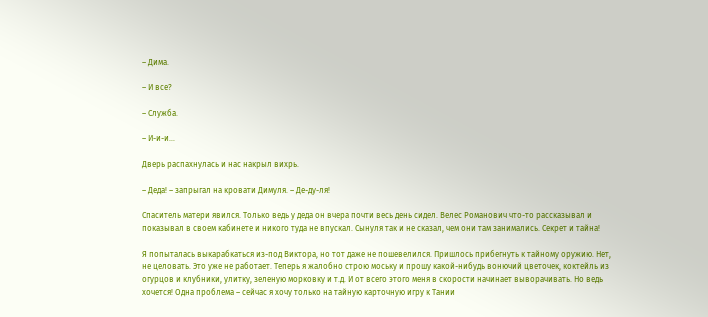– Дима.

– И все?

– Служба.

– И-и-и…

Дверь распахнулась и нас накрыл вихрь.

– Деда! – запрыгал на кровати Димуля. – Де-ду-ля!

Спаситель матери явился. Только ведь у деда он вчера почти весь день сидел. Велес Романович что-то рассказывал и показывал в своем кабинете и никого туда не впускал. Сынуля так и не сказал, чем они там занимались. Секрет и тайна!

Я попыталась выкарабкаться из-под Виктора, но тот даже не пошевелился. Пришлось прибегнуть к тайному оружию. Нет, не целовать. Это уже не работает. Теперь я жалобно строю моську и прошу какой-нибудь вонючий цветочек, коктейль из огурцов и клубники, улитку, зеленую морковку и т.д. И от всего этого меня в скорости начинает выворачивать. Но ведь хочется! Одна проблема – сейчас я хочу только на тайную карточную игру к Тании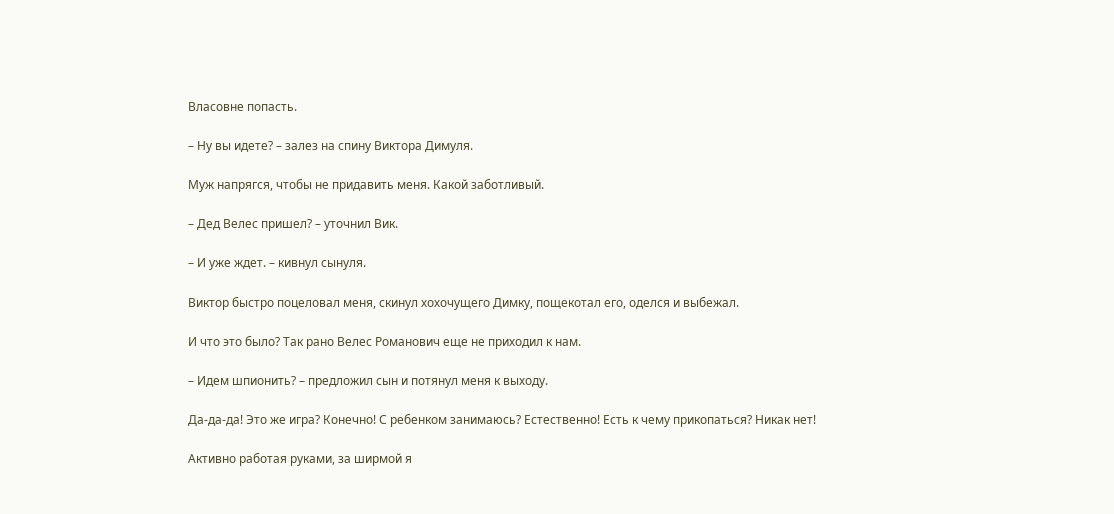Власовне попасть.

– Ну вы идете? – залез на спину Виктора Димуля.

Муж напрягся, чтобы не придавить меня. Какой заботливый.

– Дед Велес пришел? – уточнил Вик.

– И уже ждет. – кивнул сынуля.

Виктор быстро поцеловал меня, скинул хохочущего Димку, пощекотал его, оделся и выбежал.

И что это было? Так рано Велес Романович еще не приходил к нам.

– Идем шпионить? – предложил сын и потянул меня к выходу.

Да-да-да! Это же игра? Конечно! С ребенком занимаюсь? Естественно! Есть к чему прикопаться? Никак нет!

Активно работая руками, за ширмой я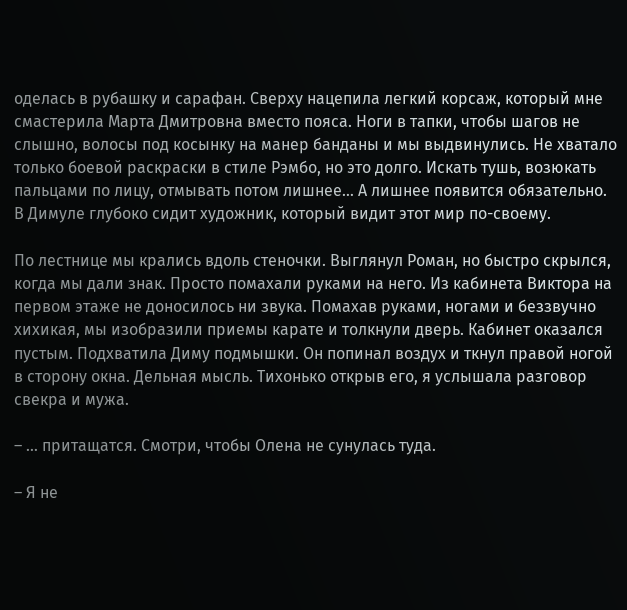оделась в рубашку и сарафан. Сверху нацепила легкий корсаж, который мне смастерила Марта Дмитровна вместо пояса. Ноги в тапки, чтобы шагов не слышно, волосы под косынку на манер банданы и мы выдвинулись. Не хватало только боевой раскраски в стиле Рэмбо, но это долго. Искать тушь, возюкать пальцами по лицу, отмывать потом лишнее… А лишнее появится обязательно. В Димуле глубоко сидит художник, который видит этот мир по-своему.

По лестнице мы крались вдоль стеночки. Выглянул Роман, но быстро скрылся, когда мы дали знак. Просто помахали руками на него. Из кабинета Виктора на первом этаже не доносилось ни звука. Помахав руками, ногами и беззвучно хихикая, мы изобразили приемы карате и толкнули дверь. Кабинет оказался пустым. Подхватила Диму подмышки. Он попинал воздух и ткнул правой ногой в сторону окна. Дельная мысль. Тихонько открыв его, я услышала разговор свекра и мужа.

– … притащатся. Смотри, чтобы Олена не сунулась туда.

– Я не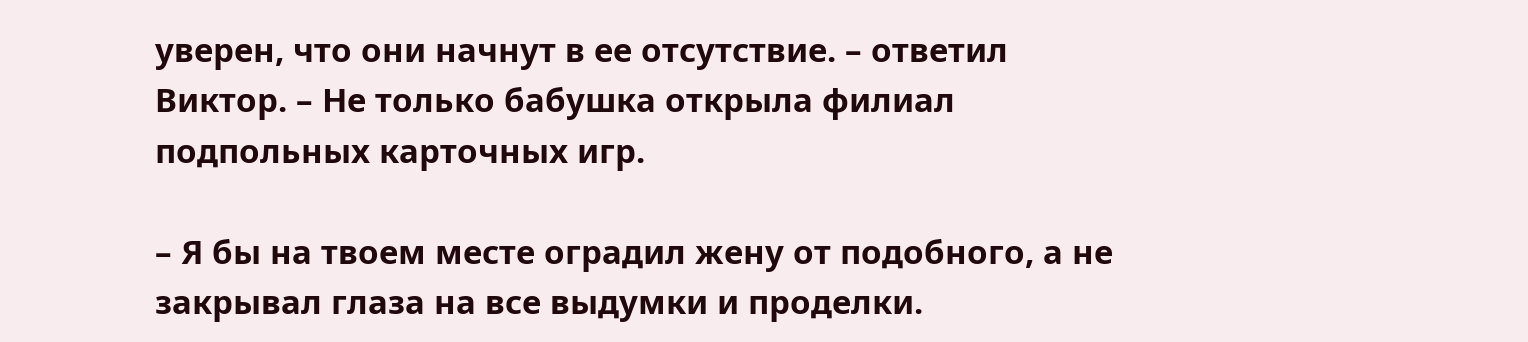уверен, что они начнут в ее отсутствие. – ответил Виктор. – Не только бабушка открыла филиал подпольных карточных игр.

– Я бы на твоем месте оградил жену от подобного, а не закрывал глаза на все выдумки и проделки.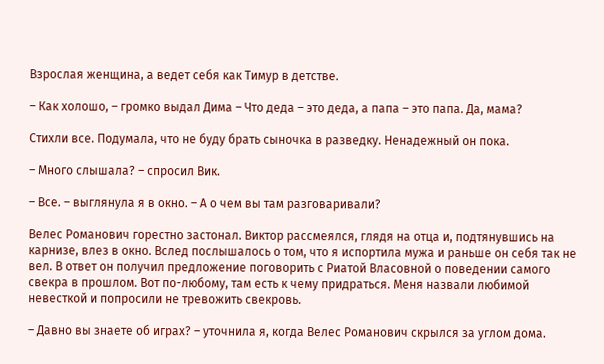Взрослая женщина, а ведет себя как Тимур в детстве.

– Как холошо, – громко выдал Дима – Что деда – это деда, а папа – это папа. Да, мама?

Стихли все. Подумала, что не буду брать сыночка в разведку. Ненадежный он пока.

– Много слышала? – спросил Вик.

– Все. – выглянула я в окно. – А о чем вы там разговаривали?

Велес Романович горестно застонал. Виктор рассмеялся, глядя на отца и, подтянувшись на карнизе, влез в окно. Вслед послышалось о том, что я испортила мужа и раньше он себя так не вел. В ответ он получил предложение поговорить с Риатой Власовной о поведении самого свекра в прошлом. Вот по-любому, там есть к чему придраться. Меня назвали любимой невесткой и попросили не тревожить свекровь.

– Давно вы знаете об играх? – уточнила я, когда Велес Романович скрылся за углом дома.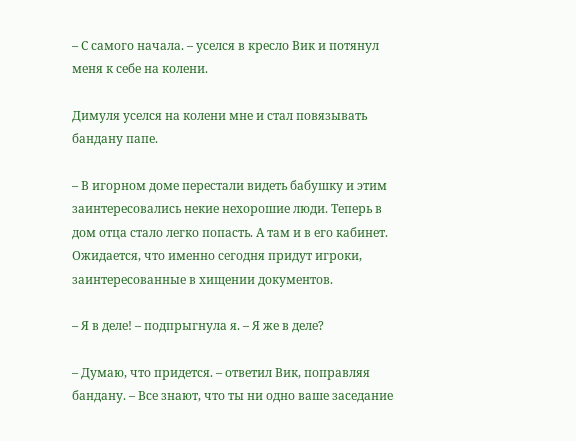– С самого начала. – уселся в кресло Вик и потянул меня к себе на колени.

Димуля уселся на колени мне и стал повязывать бандану папе.

– В игорном доме перестали видеть бабушку и этим заинтересовались некие нехорошие люди. Теперь в дом отца стало легко попасть. А там и в его кабинет. Ожидается, что именно сегодня придут игроки, заинтересованные в хищении документов.

– Я в деле! – подпрыгнула я. – Я же в деле?

– Думаю, что придется. – ответил Вик, поправляя бандану. – Все знают, что ты ни одно ваше заседание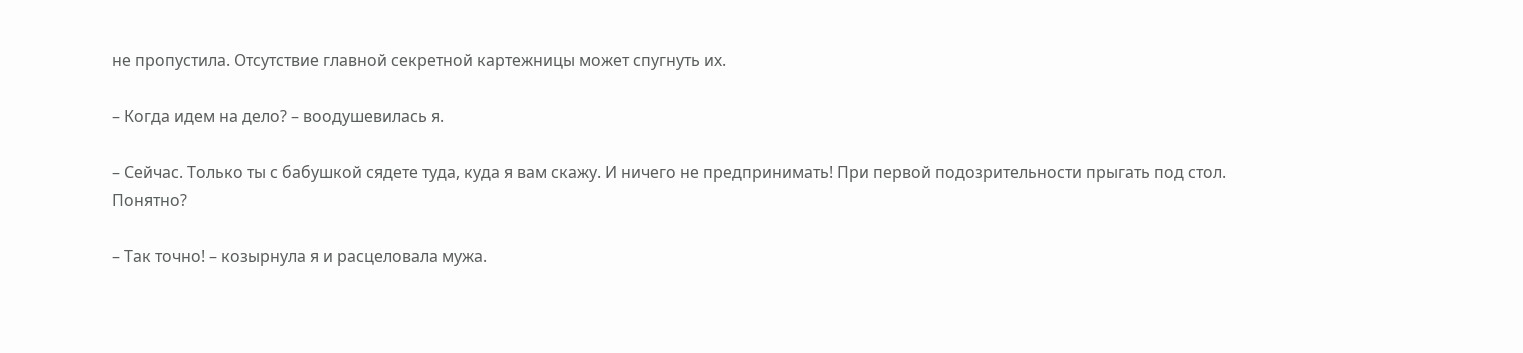не пропустила. Отсутствие главной секретной картежницы может спугнуть их.

– Когда идем на дело? – воодушевилась я.

– Сейчас. Только ты с бабушкой сядете туда, куда я вам скажу. И ничего не предпринимать! При первой подозрительности прыгать под стол. Понятно?

– Так точно! – козырнула я и расцеловала мужа.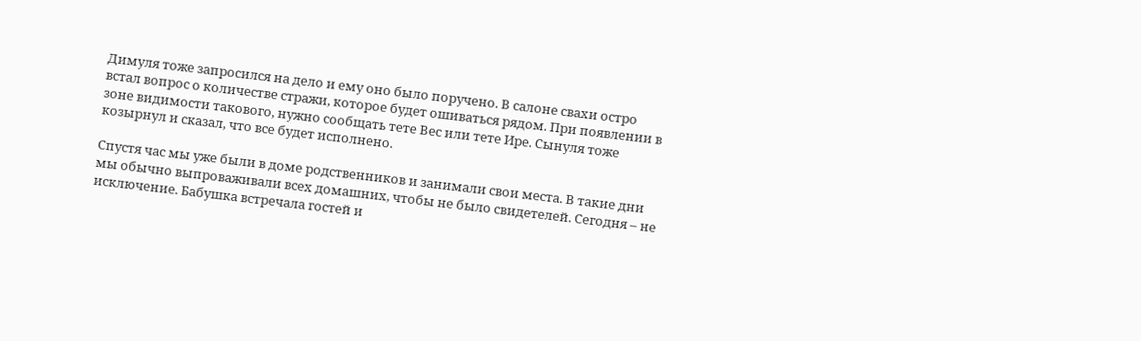Димуля тоже запросился на дело и ему оно было поручено. В салоне свахи остро встал вопрос о количестве стражи, которое будет ошиваться рядом. При появлении в зоне видимости такового, нужно сообщать тете Вес или тете Ире. Сынуля тоже козырнул и сказал, что все будет исполнено.

Спустя час мы уже были в доме родственников и занимали свои места. В такие дни мы обычно выпроваживали всех домашних, чтобы не было свидетелей. Сегодня – не исключение. Бабушка встречала гостей и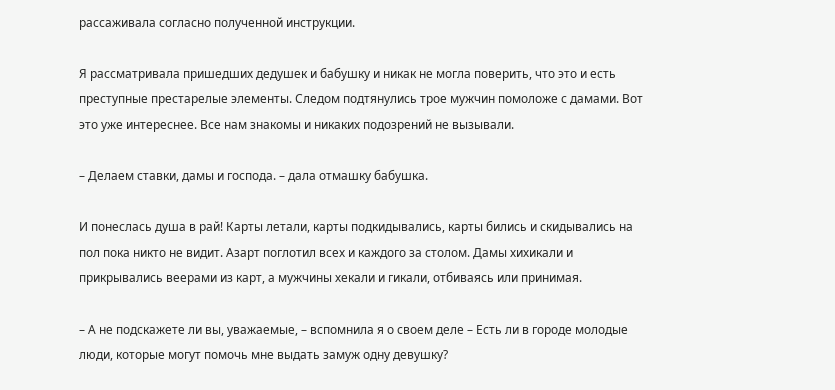рассаживала согласно полученной инструкции.

Я рассматривала пришедших дедушек и бабушку и никак не могла поверить, что это и есть преступные престарелые элементы. Следом подтянулись трое мужчин помоложе с дамами. Вот это уже интереснее. Все нам знакомы и никаких подозрений не вызывали.

– Делаем ставки, дамы и господа. – дала отмашку бабушка.

И понеслась душа в рай! Карты летали, карты подкидывались, карты бились и скидывались на пол пока никто не видит. Азарт поглотил всех и каждого за столом. Дамы хихикали и прикрывались веерами из карт, а мужчины хекали и гикали, отбиваясь или принимая.

– А не подскажете ли вы, уважаемые, – вспомнила я о своем деле – Есть ли в городе молодые люди, которые могут помочь мне выдать замуж одну девушку?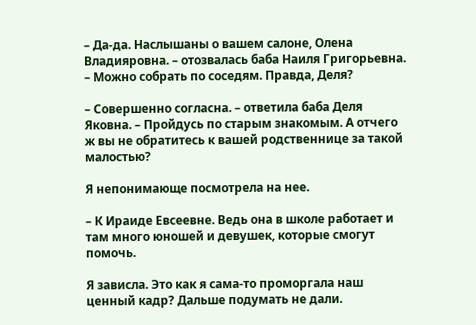– Да-да. Наслышаны о вашем салоне, Олена Владияровна. – отозвалась баба Наиля Григорьевна. – Можно собрать по соседям. Правда, Деля?

– Совершенно согласна. – ответила баба Деля Яковна. – Пройдусь по старым знакомым. А отчего ж вы не обратитесь к вашей родственнице за такой малостью?

Я непонимающе посмотрела на нее.

– К Ираиде Евсеевне. Ведь она в школе работает и там много юношей и девушек, которые смогут помочь.

Я зависла. Это как я сама-то проморгала наш ценный кадр? Дальше подумать не дали.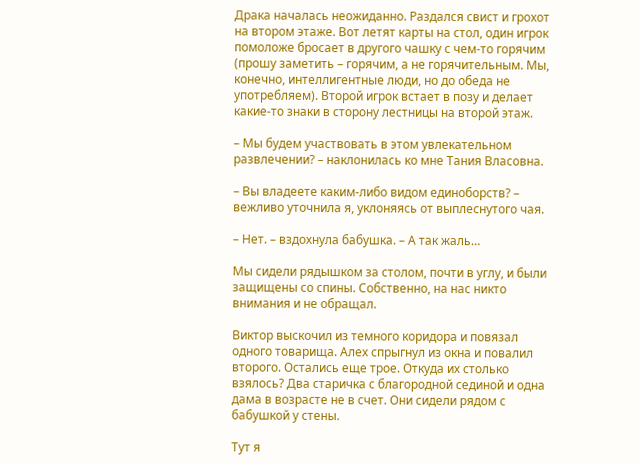Драка началась неожиданно. Раздался свист и грохот на втором этаже. Вот летят карты на стол, один игрок помоложе бросает в другого чашку с чем-то горячим (прошу заметить – горячим, а не горячительным. Мы, конечно, интеллигентные люди, но до обеда не употребляем). Второй игрок встает в позу и делает какие-то знаки в сторону лестницы на второй этаж.

– Мы будем участвовать в этом увлекательном развлечении? – наклонилась ко мне Тания Власовна.

– Вы владеете каким-либо видом единоборств? – вежливо уточнила я, уклоняясь от выплеснутого чая.

– Нет. – вздохнула бабушка. – А так жаль…

Мы сидели рядышком за столом, почти в углу, и были защищены со спины. Собственно, на нас никто внимания и не обращал.

Виктор выскочил из темного коридора и повязал одного товарища. Алех спрыгнул из окна и повалил второго. Остались еще трое. Откуда их столько взялось? Два старичка с благородной сединой и одна дама в возрасте не в счет. Они сидели рядом с бабушкой у стены.

Тут я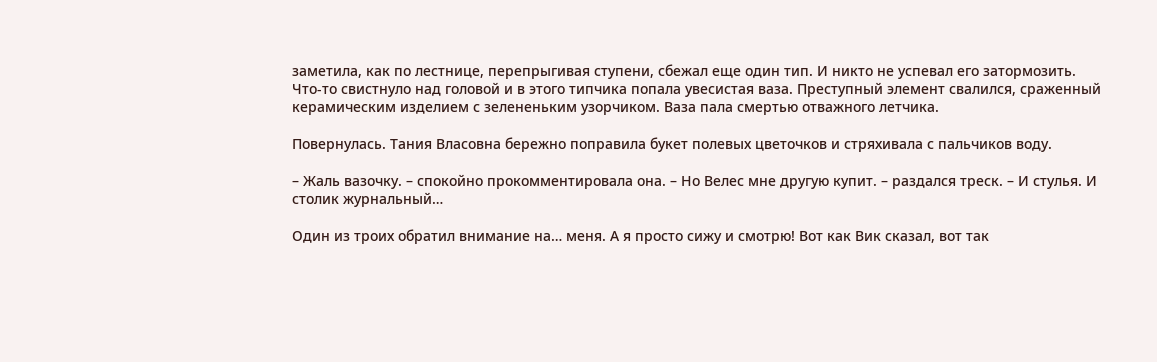заметила, как по лестнице, перепрыгивая ступени, сбежал еще один тип. И никто не успевал его затормозить. Что-то свистнуло над головой и в этого типчика попала увесистая ваза. Преступный элемент свалился, сраженный керамическим изделием с зелененьким узорчиком. Ваза пала смертью отважного летчика.

Повернулась. Тания Власовна бережно поправила букет полевых цветочков и стряхивала с пальчиков воду.

– Жаль вазочку. – спокойно прокомментировала она. – Но Велес мне другую купит. – раздался треск. – И стулья. И столик журнальный…

Один из троих обратил внимание на… меня. А я просто сижу и смотрю! Вот как Вик сказал, вот так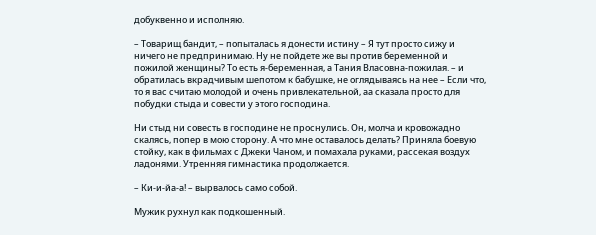добуквенно и исполняю.

– Товарищ бандит, – попыталась я донести истину – Я тут просто сижу и ничего не предпринимаю. Ну не пойдете же вы против беременной и пожилой женщины? То есть я-беременная, а Тания Власовна-пожилая. – и обратилась вкрадчивым шепотом к бабушке, не оглядываясь на нее – Если что, то я вас считаю молодой и очень привлекательной, аа сказала просто для побудки стыда и совести у этого господина.

Ни стыд ни совесть в господине не проснулись. Он, молча и кровожадно скалясь, попер в мою сторону. А что мне оставалось делать? Приняла боевую стойку, как в фильмах с Джеки Чаном, и помахала руками, рассекая воздух ладонями. Утренняя гимнастика продолжается.

– Ки-и-йа-а! – вырвалось само собой.

Мужик рухнул как подкошенный.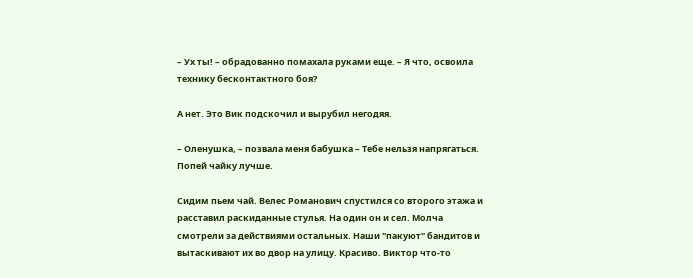– Ух ты! – обрадованно помахала руками еще. – Я что, освоила технику бесконтактного боя?

А нет. Это Вик подскочил и вырубил негодяя.

– Оленушка, – позвала меня бабушка – Тебе нельзя напрягаться. Попей чайку лучше.

Сидим пьем чай. Велес Романович спустился со второго этажа и расставил раскиданные стулья. На один он и сел. Молча смотрели за действиями остальных. Наши "пакуют" бандитов и вытаскивают их во двор на улицу. Красиво. Виктор что-то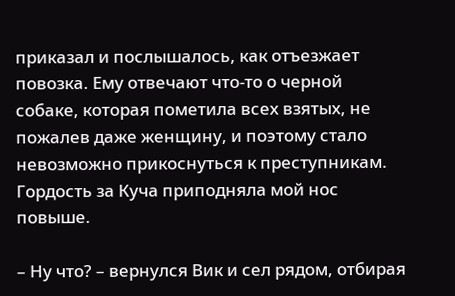приказал и послышалось, как отъезжает повозка. Ему отвечают что-то о черной собаке, которая пометила всех взятых, не пожалев даже женщину, и поэтому стало невозможно прикоснуться к преступникам. Гордость за Куча приподняла мой нос повыше.

– Ну что? – вернулся Вик и сел рядом, отбирая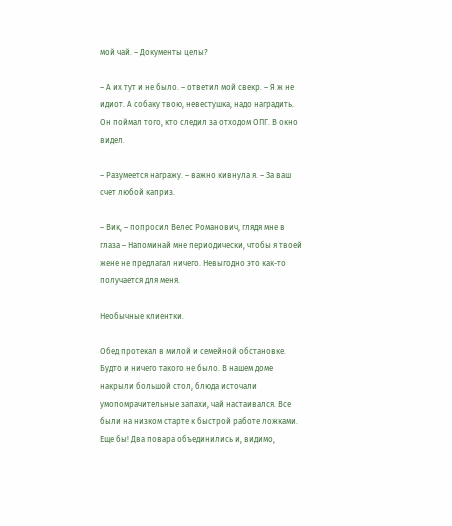мой чай. – Документы целы?

– А их тут и не было. – ответил мой свекр. – Я ж не идиот. А собаку твою, невестушка, надо наградить. Он поймал того, кто следил за отходом ОПГ. В окно видел.

– Разумеется награжу. – важно кивнула я. – За ваш счет любой каприз.

– Вик, – попросил Велес Романович, глядя мне в глаза – Напоминай мне периодически, чтобы я твоей жене не предлагал ничего. Невыгодно это как-то получается для меня.

Необычные клиентки.

Обед протекал в милой и семейной обстановке. Будто и ничего такого не было. В нашем доме накрыли большой стол, блюда источали умопомрачительные запахи, чай настаивался. Все были на низком старте к быстрой работе ложками. Еще бы! Два повара объединились и, видимо,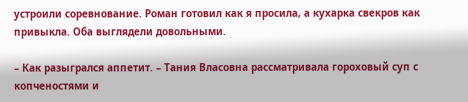устроили соревнование. Роман готовил как я просила, а кухарка свекров как привыкла. Оба выглядели довольными.

– Как разыгрался аппетит. – Тания Власовна рассматривала гороховый суп с копченостями и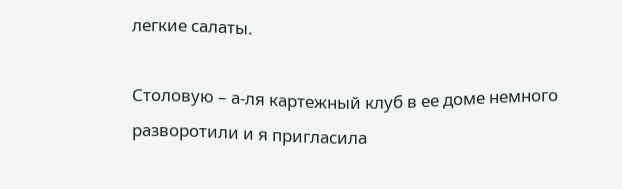легкие салаты.

Столовую – а-ля картежный клуб в ее доме немного разворотили и я пригласила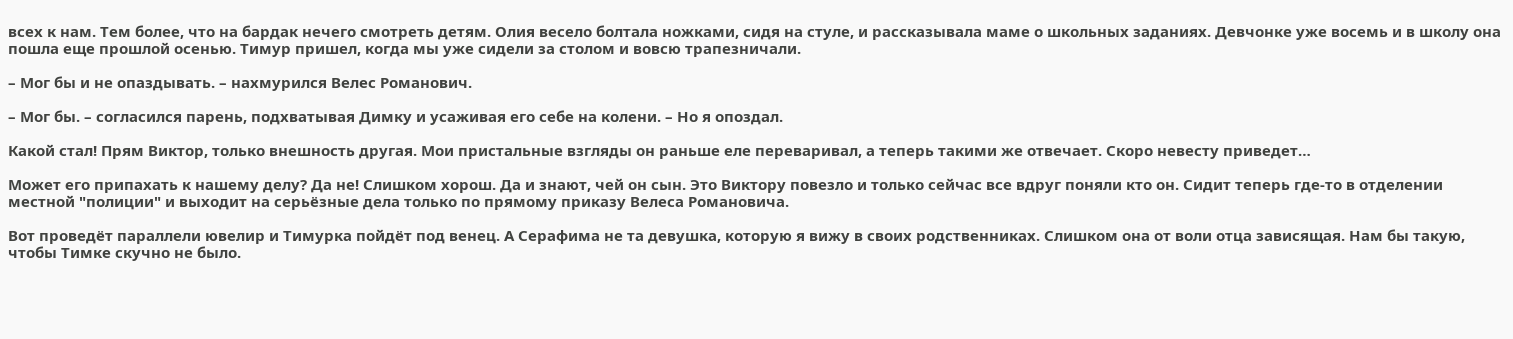всех к нам. Тем более, что на бардак нечего смотреть детям. Олия весело болтала ножками, сидя на стуле, и рассказывала маме о школьных заданиях. Девчонке уже восемь и в школу она пошла еще прошлой осенью. Тимур пришел, когда мы уже сидели за столом и вовсю трапезничали.

– Мог бы и не опаздывать. – нахмурился Велес Романович.

– Мог бы. – согласился парень, подхватывая Димку и усаживая его себе на колени. – Но я опоздал.

Какой стал! Прям Виктор, только внешность другая. Мои пристальные взгляды он раньше еле переваривал, а теперь такими же отвечает. Скоро невесту приведет…

Может его припахать к нашему делу? Да не! Слишком хорош. Да и знают, чей он сын. Это Виктору повезло и только сейчас все вдруг поняли кто он. Сидит теперь где-то в отделении местной "полиции" и выходит на серьёзные дела только по прямому приказу Велеса Романовича.

Вот проведёт параллели ювелир и Тимурка пойдёт под венец. А Серафима не та девушка, которую я вижу в своих родственниках. Слишком она от воли отца зависящая. Нам бы такую, чтобы Тимке скучно не было.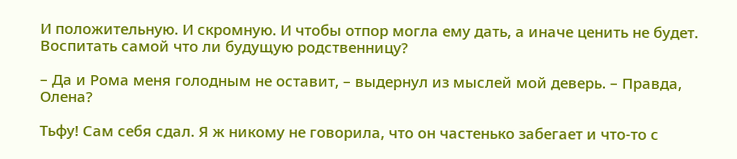И положительную. И скромную. И чтобы отпор могла ему дать, а иначе ценить не будет. Воспитать самой что ли будущую родственницу?

– Да и Рома меня голодным не оставит, – выдернул из мыслей мой деверь. – Правда, Олена?

Тьфу! Сам себя сдал. Я ж никому не говорила, что он частенько забегает и что-то с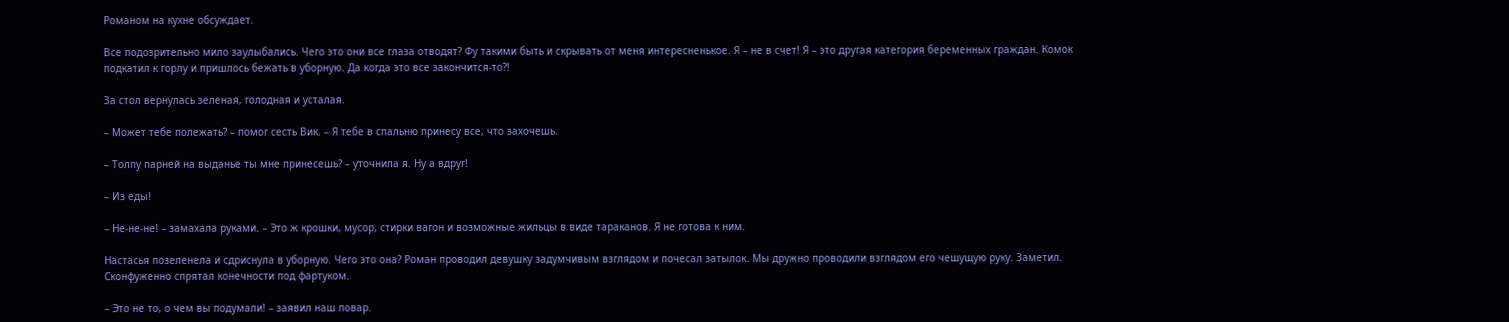Романом на кухне обсуждает.

Все подозрительно мило заулыбались. Чего это они все глаза отводят? Фу такими быть и скрывать от меня интересненькое. Я – не в счет! Я – это другая категория беременных граждан. Комок подкатил к горлу и пришлось бежать в уборную. Да когда это все закончится-то?!

За стол вернулась зеленая, голодная и усталая.

– Может тебе полежать? – помог сесть Вик. – Я тебе в спальню принесу все, что захочешь.

– Толпу парней на выданье ты мне принесешь? – уточнила я. Ну а вдруг!

– Из еды!

– Не-не-не! – замахала руками. – Это ж крошки, мусор, стирки вагон и возможные жильцы в виде тараканов. Я не готова к ним.

Настасья позеленела и сдриснула в уборную. Чего это она? Роман проводил девушку задумчивым взглядом и почесал затылок. Мы дружно проводили взглядом его чешущую руку. Заметил. Сконфуженно спрятал конечности под фартуком.

– Это не то, о чем вы подумали! – заявил наш повар.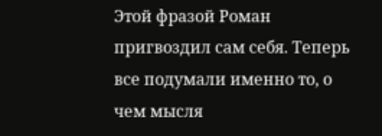Этой фразой Роман пригвоздил сам себя. Теперь все подумали именно то, о чем мысля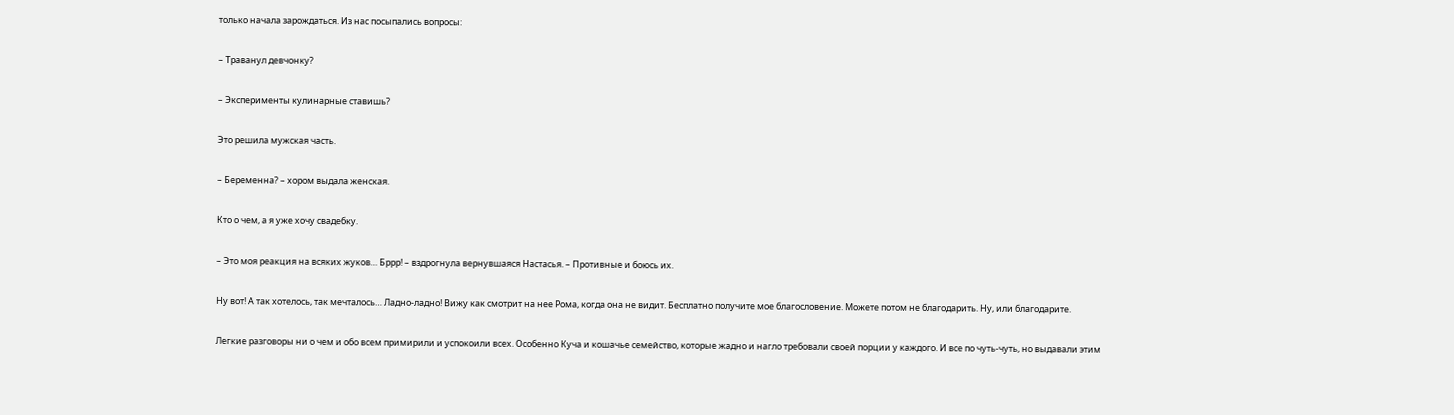только начала зарождаться. Из нас посыпались вопросы:

– Траванул девчонку?

– Эксперименты кулинарные ставишь?

Это решила мужская часть.

– Беременна? – хором выдала женская.

Кто о чем, а я уже хочу свадебку.

– Это моя реакция на всяких жуков… Бррр! – вздрогнула вернувшаяся Настасья. – Противные и боюсь их.

Ну вот! А так хотелось, так мечталось… Ладно-ладно! Вижу как смотрит на нее Рома, когда она не видит. Бесплатно получите мое благословение. Можете потом не благодарить. Ну, или благодарите.

Легкие разговоры ни о чем и обо всем примирили и успокоили всех. Особенно Куча и кошачье семейство, которые жадно и нагло требовали своей порции у каждого. И все по чуть-чуть, но выдавали этим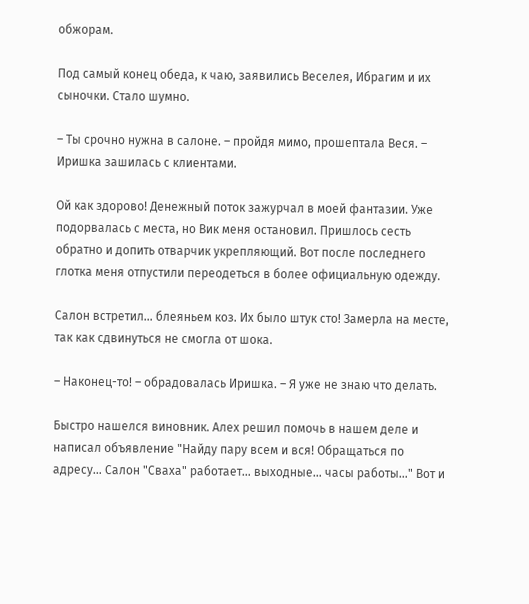обжорам.

Под самый конец обеда, к чаю, заявились Веселея, Ибрагим и их сыночки. Стало шумно.

– Ты срочно нужна в салоне. – пройдя мимо, прошептала Веся. – Иришка зашилась с клиентами.

Ой как здорово! Денежный поток зажурчал в моей фантазии. Уже подорвалась с места, но Вик меня остановил. Пришлось сесть обратно и допить отварчик укрепляющий. Вот после последнего глотка меня отпустили переодеться в более официальную одежду.

Салон встретил… блеяньем коз. Их было штук сто! Замерла на месте, так как сдвинуться не смогла от шока.

– Наконец-то! – обрадовалась Иришка. – Я уже не знаю что делать.

Быстро нашелся виновник. Алех решил помочь в нашем деле и написал объявление "Найду пару всем и вся! Обращаться по адресу… Салон "Сваха" работает… выходные… часы работы…" Вот и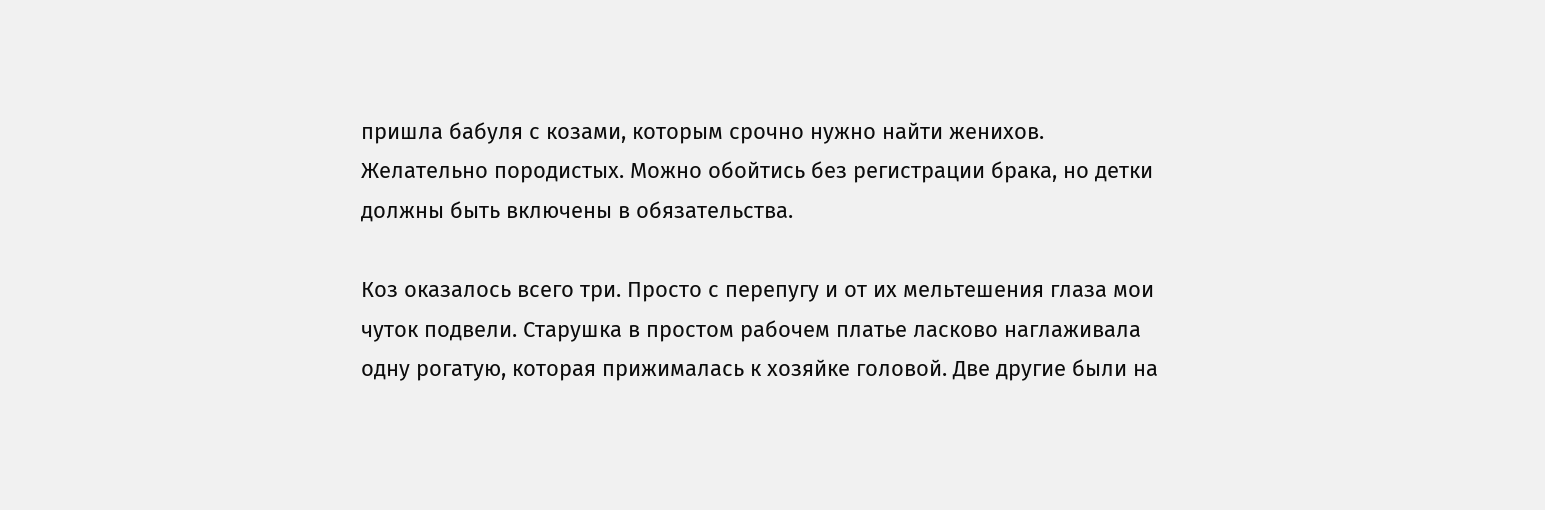пришла бабуля с козами, которым срочно нужно найти женихов. Желательно породистых. Можно обойтись без регистрации брака, но детки должны быть включены в обязательства.

Коз оказалось всего три. Просто с перепугу и от их мельтешения глаза мои чуток подвели. Старушка в простом рабочем платье ласково наглаживала одну рогатую, которая прижималась к хозяйке головой. Две другие были на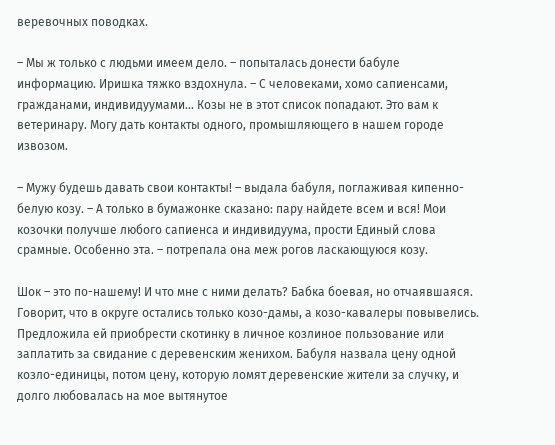веревочных поводках.

– Мы ж только с людьми имеем дело. – попыталась донести бабуле информацию. Иришка тяжко вздохнула. – С человеками, хомо сапиенсами, гражданами, индивидуумами… Козы не в этот список попадают. Это вам к ветеринару. Могу дать контакты одного, промышляющего в нашем городе извозом.

– Мужу будешь давать свои контакты! – выдала бабуля, поглаживая кипенно-белую козу. – А только в бумажонке сказано: пару найдете всем и вся! Мои козочки получше любого сапиенса и индивидуума, прости Единый слова срамные. Особенно эта. – потрепала она меж рогов ласкающуюся козу.

Шок – это по-нашему! И что мне с ними делать? Бабка боевая, но отчаявшаяся. Говорит, что в округе остались только козо-дамы, а козо-кавалеры повывелись. Предложила ей приобрести скотинку в личное козлиное пользование или заплатить за свидание с деревенским женихом. Бабуля назвала цену одной козло-единицы, потом цену, которую ломят деревенские жители за случку, и долго любовалась на мое вытянутое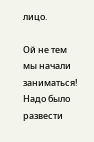лицо.

Ой не тем мы начали заниматься! Надо было развести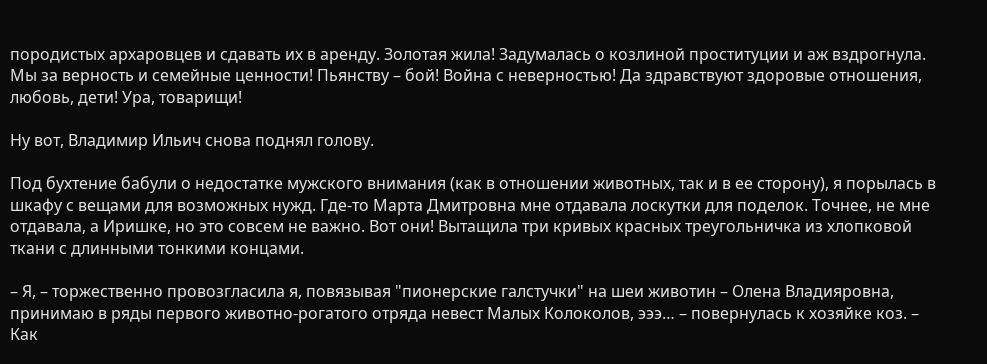породистых архаровцев и сдавать их в аренду. Золотая жила! Задумалась о козлиной проституции и аж вздрогнула. Мы за верность и семейные ценности! Пьянству – бой! Война с неверностью! Да здравствуют здоровые отношения, любовь, дети! Ура, товарищи!

Ну вот, Владимир Ильич снова поднял голову.

Под бухтение бабули о недостатке мужского внимания (как в отношении животных, так и в ее сторону), я порылась в шкафу с вещами для возможных нужд. Где-то Марта Дмитровна мне отдавала лоскутки для поделок. Точнее, не мне отдавала, а Иришке, но это совсем не важно. Вот они! Вытащила три кривых красных треугольничка из хлопковой ткани с длинными тонкими концами.

– Я, – торжественно провозгласила я, повязывая "пионерские галстучки" на шеи животин – Олена Владияровна, принимаю в ряды первого животно-рогатого отряда невест Малых Колоколов, эээ… – повернулась к хозяйке коз. – Как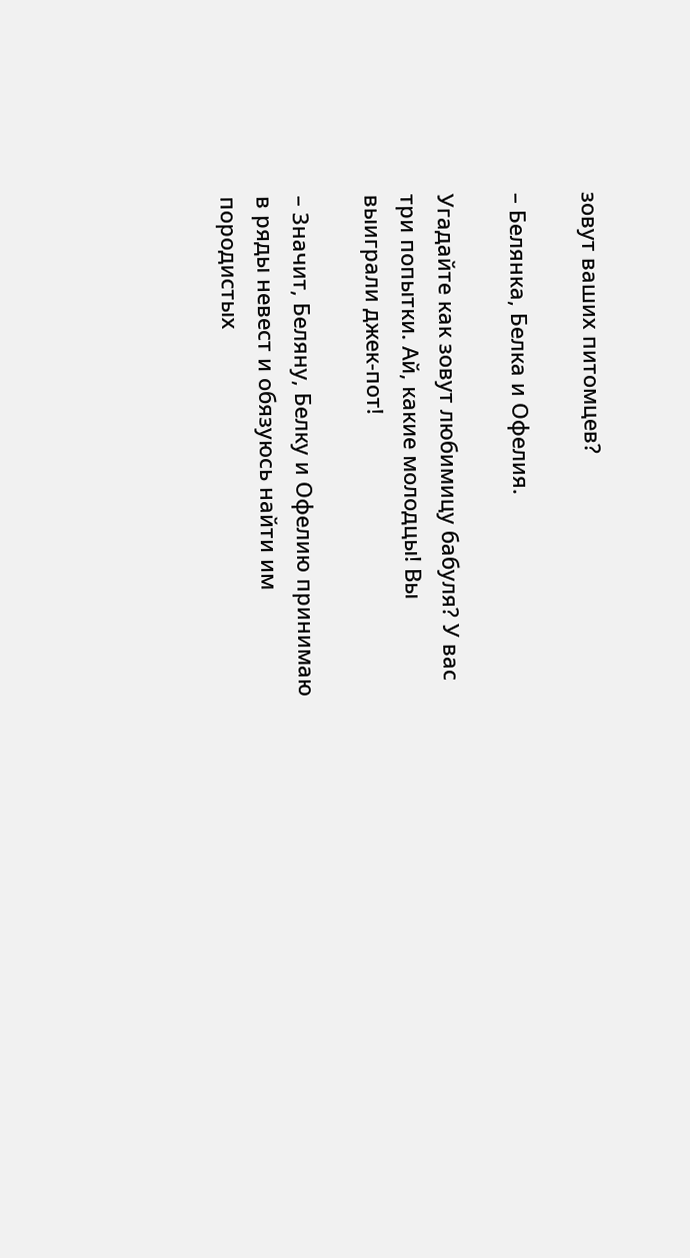зовут ваших питомцев?

– Белянка, Белка и Офелия.

Угадайте как зовут любимицу бабуля? У вас три попытки. Ай, какие молодцы! Вы выиграли джек-пот!

– Значит, Беляну, Белку и Офелию принимаю в ряды невест и обязуюсь найти им породистых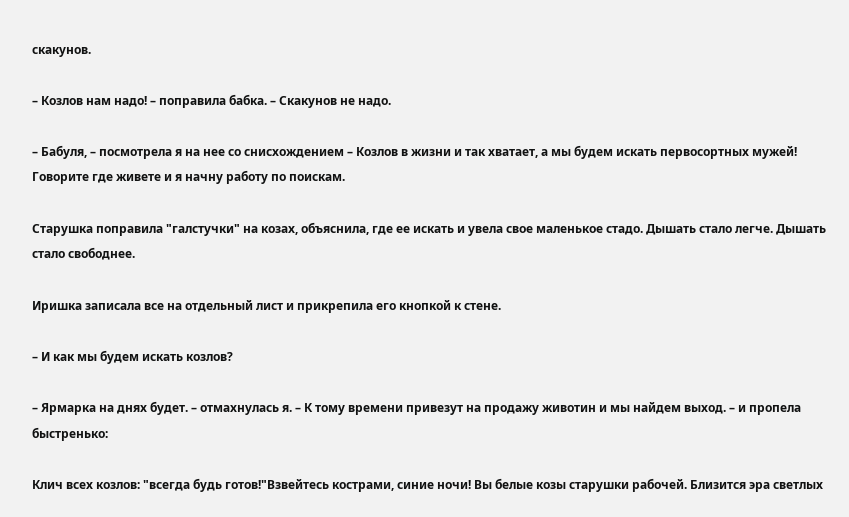скакунов.

– Козлов нам надо! – поправила бабка. – Скакунов не надо.

– Бабуля, – посмотрела я на нее со снисхождением – Козлов в жизни и так хватает, а мы будем искать первосортных мужей! Говорите где живете и я начну работу по поискам.

Старушка поправила "галстучки" на козах, объяснила, где ее искать и увела свое маленькое стадо. Дышать стало легче. Дышать стало свободнее.

Иришка записала все на отдельный лист и прикрепила его кнопкой к стене.

– И как мы будем искать козлов?

– Ярмарка на днях будет. – отмахнулась я. – К тому времени привезут на продажу животин и мы найдем выход. – и пропела быстренько:

Клич всех козлов: "всегда будь готов!"Взвейтесь кострами, синие ночи! Вы белые козы старушки рабочей. Близится эра светлых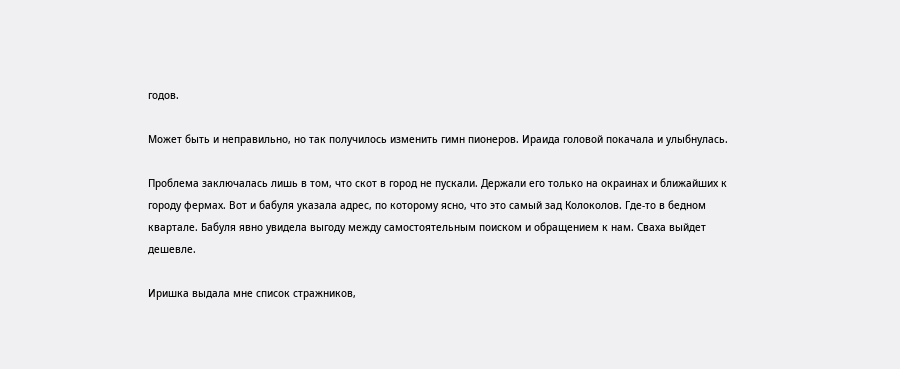годов.

Может быть и неправильно, но так получилось изменить гимн пионеров. Ираида головой покачала и улыбнулась.

Проблема заключалась лишь в том, что скот в город не пускали. Держали его только на окраинах и ближайших к городу фермах. Вот и бабуля указала адрес, по которому ясно, что это самый зад Колоколов. Где-то в бедном квартале. Бабуля явно увидела выгоду между самостоятельным поиском и обращением к нам. Сваха выйдет дешевле.

Иришка выдала мне список стражников,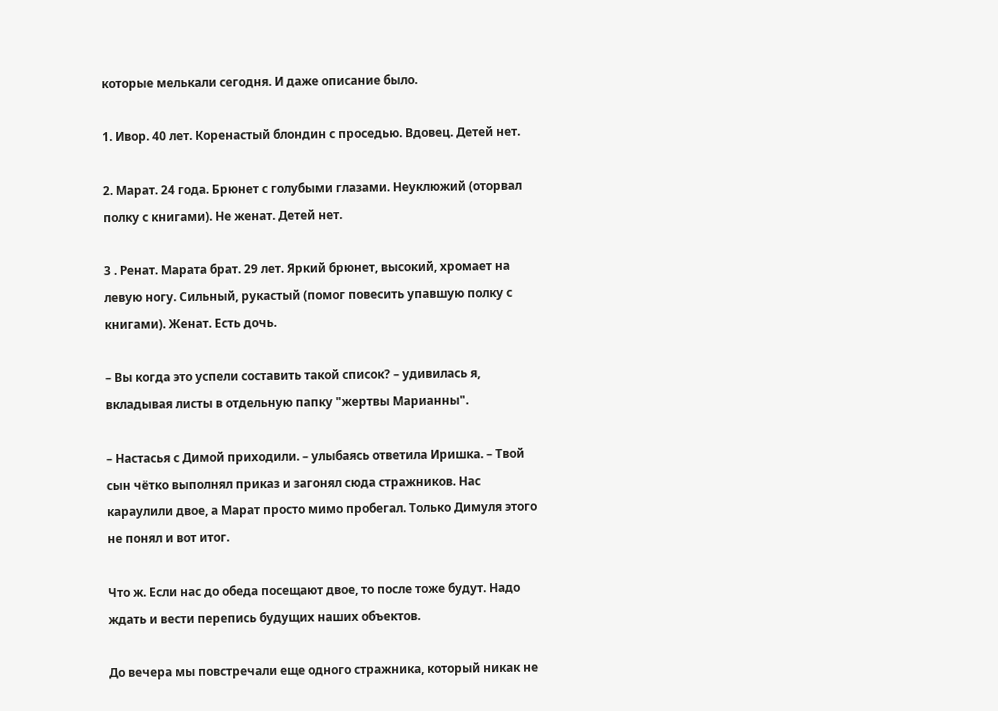которые мелькали сегодня. И даже описание было.

1. Ивор. 40 лет. Коренастый блондин с проседью. Вдовец. Детей нет.

2. Марат. 24 года. Брюнет с голубыми глазами. Неуклюжий (оторвал полку с книгами). Не женат. Детей нет.

3 . Ренат. Марата брат. 29 лет. Яркий брюнет, высокий, хромает на левую ногу. Сильный, рукастый (помог повесить упавшую полку с книгами). Женат. Есть дочь.

– Вы когда это успели составить такой список? – удивилась я, вкладывая листы в отдельную папку "жертвы Марианны".

– Настасья с Димой приходили. – улыбаясь ответила Иришка. – Твой сын чётко выполнял приказ и загонял сюда стражников. Нас караулили двое, а Марат просто мимо пробегал. Только Димуля этого не понял и вот итог.

Что ж. Если нас до обеда посещают двое, то после тоже будут. Надо ждать и вести перепись будущих наших объектов.

До вечера мы повстречали еще одного стражника, который никак не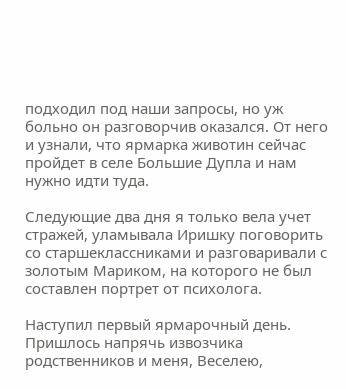подходил под наши запросы, но уж больно он разговорчив оказался. От него и узнали, что ярмарка животин сейчас пройдет в селе Большие Дупла и нам нужно идти туда.

Следующие два дня я только вела учет стражей, уламывала Иришку поговорить со старшеклассниками и разговаривали с золотым Мариком, на которого не был составлен портрет от психолога.

Наступил первый ярмарочный день. Пришлось напрячь извозчика родственников и меня, Веселею,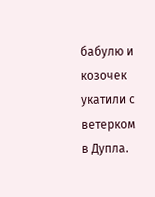бабулю и козочек укатили с ветерком в Дупла.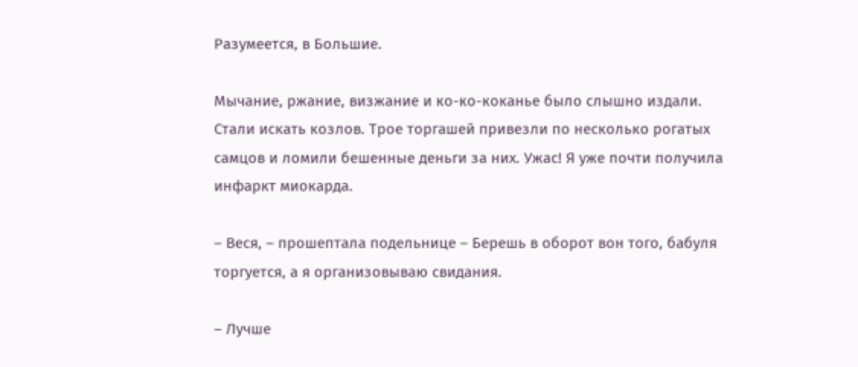Разумеется, в Большие.

Мычание, ржание, визжание и ко-ко-коканье было слышно издали. Стали искать козлов. Трое торгашей привезли по несколько рогатых самцов и ломили бешенные деньги за них. Ужас! Я уже почти получила инфаркт миокарда.

– Веся, – прошептала подельнице – Берешь в оборот вон того, бабуля торгуется, а я организовываю свидания.

– Лучше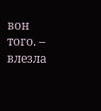вон того. – влезла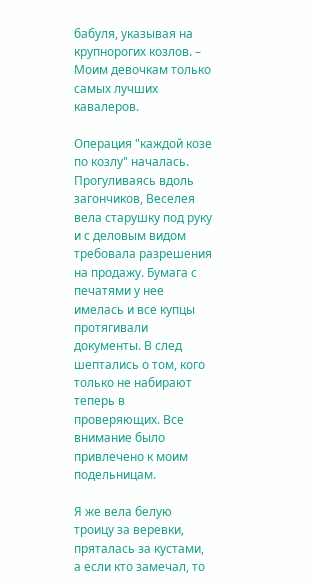бабуля, указывая на крупнорогих козлов. – Моим девочкам только самых лучших кавалеров.

Операция "каждой козе по козлу" началась. Прогуливаясь вдоль загончиков, Веселея вела старушку под руку и с деловым видом требовала разрешения на продажу. Бумага с печатями у нее имелась и все купцы протягивали документы. В след шептались о том, кого только не набирают теперь в проверяющих. Все внимание было привлечено к моим подельницам.

Я же вела белую троицу за веревки, пряталась за кустами, а если кто замечал, то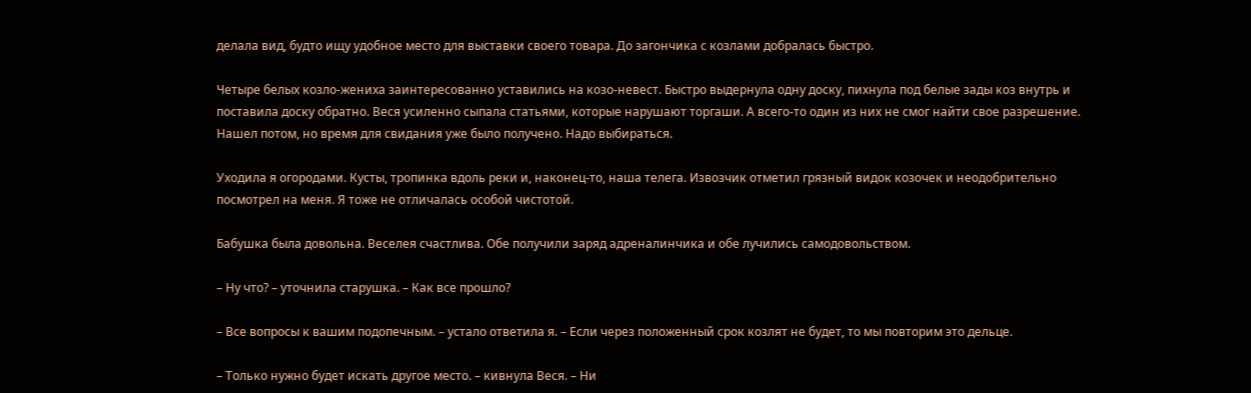делала вид, будто ищу удобное место для выставки своего товара. До загончика с козлами добралась быстро.

Четыре белых козло-жениха заинтересованно уставились на козо-невест. Быстро выдернула одну доску, пихнула под белые зады коз внутрь и поставила доску обратно. Веся усиленно сыпала статьями, которые нарушают торгаши. А всего-то один из них не смог найти свое разрешение. Нашел потом, но время для свидания уже было получено. Надо выбираться.

Уходила я огородами. Кусты, тропинка вдоль реки и, наконец-то, наша телега. Извозчик отметил грязный видок козочек и неодобрительно посмотрел на меня. Я тоже не отличалась особой чистотой.

Бабушка была довольна. Веселея счастлива. Обе получили заряд адреналинчика и обе лучились самодовольством.

– Ну что? – уточнила старушка. – Как все прошло?

– Все вопросы к вашим подопечным. – устало ответила я. – Если через положенный срок козлят не будет, то мы повторим это дельце.

– Только нужно будет искать другое место. – кивнула Веся. – Ни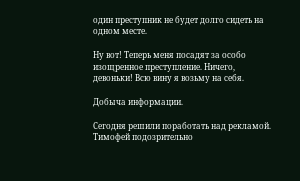один преступник не будет долго сидеть на одном месте.

Ну вот! Теперь меня посадят за особо изощренное преступление. Ничего, девоньки! Всю вину я возьму на себя.

Добыча информации.

Сегодня решили поработать над рекламой. Тимофей подозрительно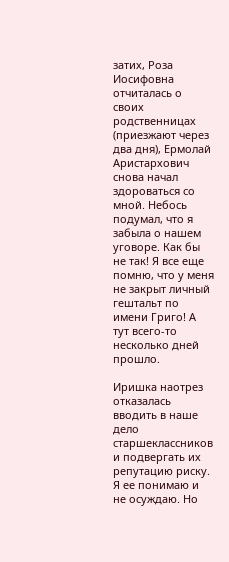затих, Роза Иосифовна отчиталась о своих родственницах (приезжают через два дня), Ермолай Аристархович снова начал здороваться со мной. Небось подумал, что я забыла о нашем уговоре. Как бы не так! Я все еще помню, что у меня не закрыт личный гештальт по имени Григо! А тут всего-то несколько дней прошло.

Иришка наотрез отказалась вводить в наше дело старшеклассников и подвергать их репутацию риску. Я ее понимаю и не осуждаю. Но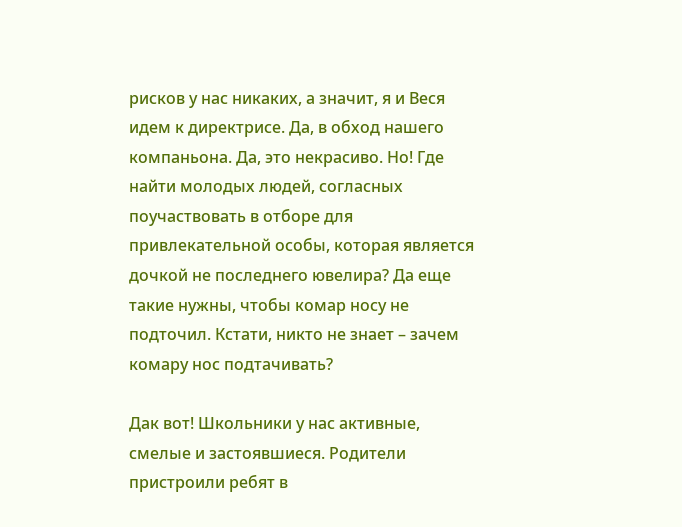рисков у нас никаких, а значит, я и Веся идем к директрисе. Да, в обход нашего компаньона. Да, это некрасиво. Но! Где найти молодых людей, согласных поучаствовать в отборе для привлекательной особы, которая является дочкой не последнего ювелира? Да еще такие нужны, чтобы комар носу не подточил. Кстати, никто не знает – зачем комару нос подтачивать?

Дак вот! Школьники у нас активные, смелые и застоявшиеся. Родители пристроили ребят в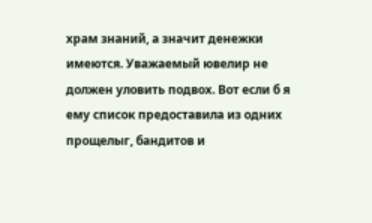храм знаний, а значит денежки имеются. Уважаемый ювелир не должен уловить подвох. Вот если б я ему список предоставила из одних прощелыг, бандитов и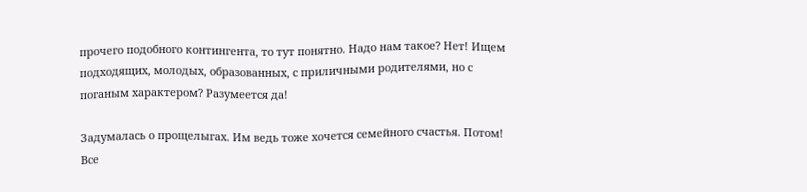прочего подобного контингента, то тут понятно. Надо нам такое? Нет! Ищем подходящих, молодых, образованных, с приличными родителями, но с поганым характером? Разумеется да!

Задумалась о прощелыгах. Им ведь тоже хочется семейного счастья. Потом! Все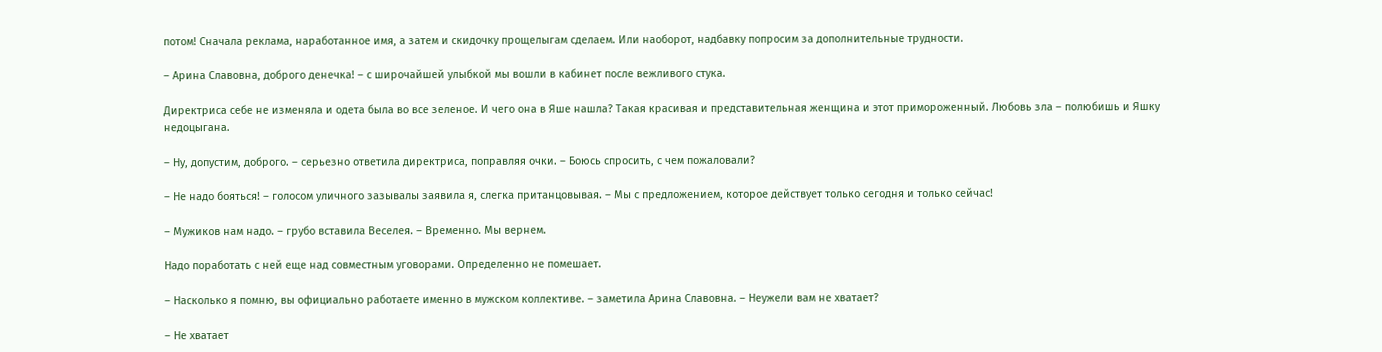потом! Сначала реклама, наработанное имя, а затем и скидочку прощелыгам сделаем. Или наоборот, надбавку попросим за дополнительные трудности.

– Арина Славовна, доброго денечка! – с широчайшей улыбкой мы вошли в кабинет после вежливого стука.

Директриса себе не изменяла и одета была во все зеленое. И чего она в Яше нашла? Такая красивая и представительная женщина и этот примороженный. Любовь зла – полюбишь и Яшку недоцыгана.

– Ну, допустим, доброго. – серьезно ответила директриса, поправляя очки. – Боюсь спросить, с чем пожаловали?

– Не надо бояться! – голосом уличного зазывалы заявила я, слегка пританцовывая. – Мы с предложением, которое действует только сегодня и только сейчас!

– Мужиков нам надо. – грубо вставила Веселея. – Временно. Мы вернем.

Надо поработать с ней еще над совместным уговорами. Определенно не помешает.

– Насколько я помню, вы официально работаете именно в мужском коллективе. – заметила Арина Славовна. – Неужели вам не хватает?

– Не хватает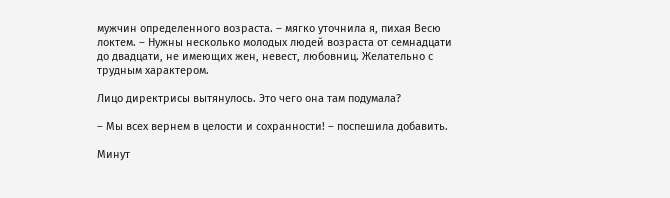мужчин определенного возраста. – мягко уточнила я, пихая Весю локтем. – Нужны несколько молодых людей возраста от семнадцати до двадцати, не имеющих жен, невест, любовниц. Желательно с трудным характером.

Лицо директрисы вытянулось. Это чего она там подумала?

– Мы всех вернем в целости и сохранности! – поспешила добавить.

Минут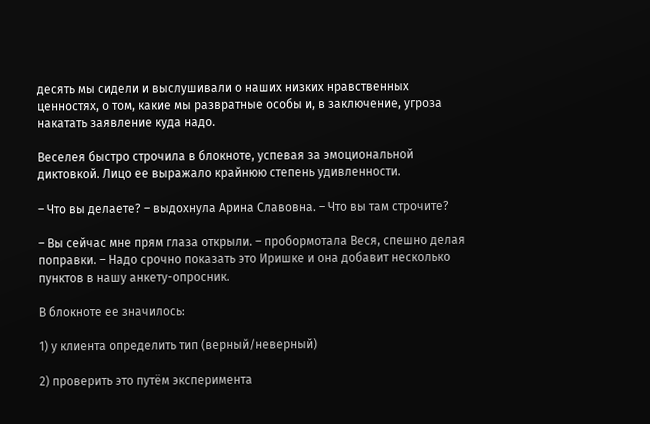десять мы сидели и выслушивали о наших низких нравственных ценностях, о том, какие мы развратные особы и, в заключение, угроза накатать заявление куда надо.

Веселея быстро строчила в блокноте, успевая за эмоциональной диктовкой. Лицо ее выражало крайнюю степень удивленности.

– Что вы делаете? – выдохнула Арина Славовна. – Что вы там строчите?

– Вы сейчас мне прям глаза открыли. – пробормотала Веся, спешно делая поправки. – Надо срочно показать это Иришке и она добавит несколько пунктов в нашу анкету-опросник.

В блокноте ее значилось:

1) у клиента определить тип (верный/неверный)

2) проверить это путём эксперимента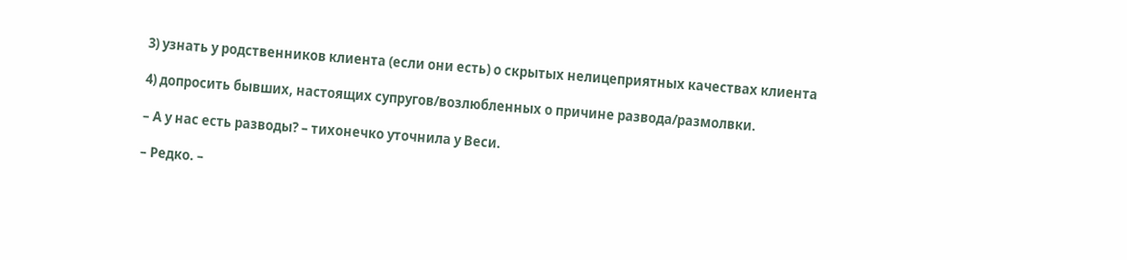3) узнать у родственников клиента (если они есть) о скрытых нелицеприятных качествах клиента

4) допросить бывших, настоящих супругов/возлюбленных о причине развода/размолвки.

– А у нас есть разводы? – тихонечко уточнила у Веси.

– Редко. –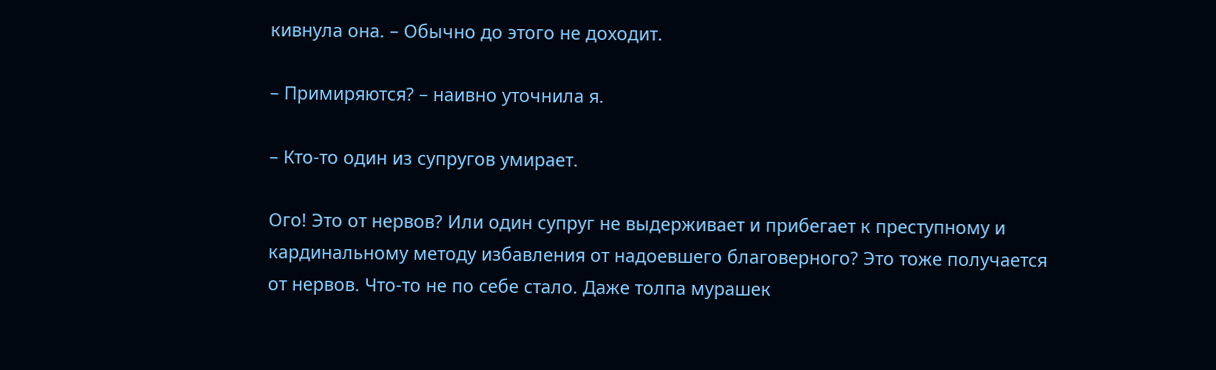кивнула она. – Обычно до этого не доходит.

– Примиряются? – наивно уточнила я.

– Кто-то один из супругов умирает.

Ого! Это от нервов? Или один супруг не выдерживает и прибегает к преступному и кардинальному методу избавления от надоевшего благоверного? Это тоже получается от нервов. Что-то не по себе стало. Даже толпа мурашек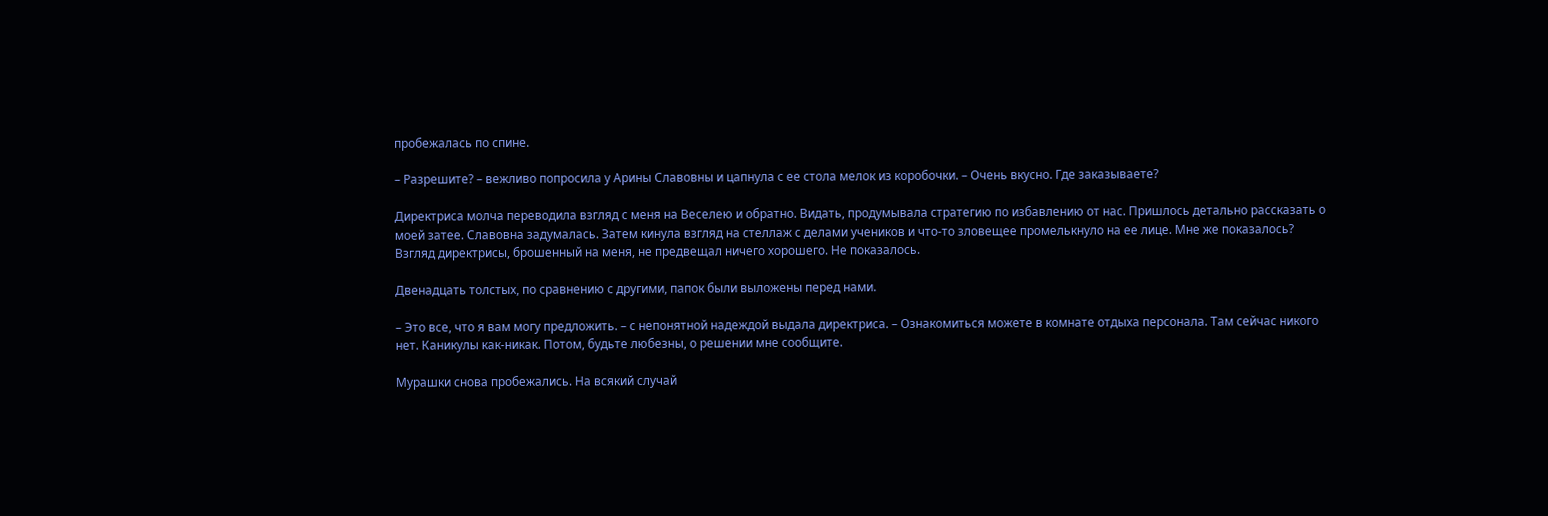пробежалась по спине.

– Разрешите? – вежливо попросила у Арины Славовны и цапнула с ее стола мелок из коробочки. – Очень вкусно. Где заказываете?

Директриса молча переводила взгляд с меня на Веселею и обратно. Видать, продумывала стратегию по избавлению от нас. Пришлось детально рассказать о моей затее. Славовна задумалась. Затем кинула взгляд на стеллаж с делами учеников и что-то зловещее промелькнуло на ее лице. Мне же показалось? Взгляд директрисы, брошенный на меня, не предвещал ничего хорошего. Не показалось.

Двенадцать толстых, по сравнению с другими, папок были выложены перед нами.

– Это все, что я вам могу предложить. – с непонятной надеждой выдала директриса. – Ознакомиться можете в комнате отдыха персонала. Там сейчас никого нет. Каникулы как-никак. Потом, будьте любезны, о решении мне сообщите.

Мурашки снова пробежались. На всякий случай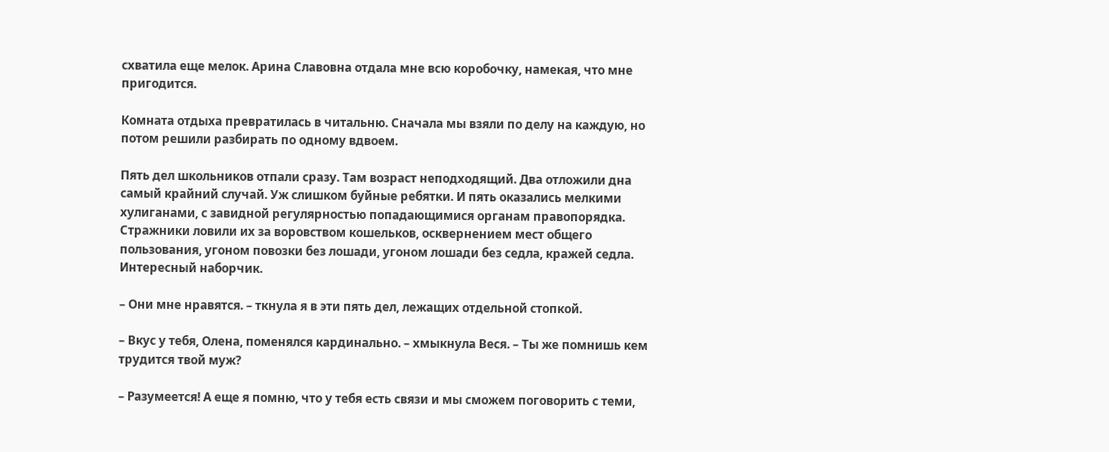схватила еще мелок. Арина Славовна отдала мне всю коробочку, намекая, что мне пригодится.

Комната отдыха превратилась в читальню. Сначала мы взяли по делу на каждую, но потом решили разбирать по одному вдвоем.

Пять дел школьников отпали сразу. Там возраст неподходящий. Два отложили дна самый крайний случай. Уж слишком буйные ребятки. И пять оказались мелкими хулиганами, с завидной регулярностью попадающимися органам правопорядка. Стражники ловили их за воровством кошельков, осквернением мест общего пользования, угоном повозки без лошади, угоном лошади без седла, кражей седла. Интересный наборчик.

– Они мне нравятся. – ткнула я в эти пять дел, лежащих отдельной стопкой.

– Вкус у тебя, Олена, поменялся кардинально. – хмыкнула Веся. – Ты же помнишь кем трудится твой муж?

– Разумеется! А еще я помню, что у тебя есть связи и мы сможем поговорить с теми,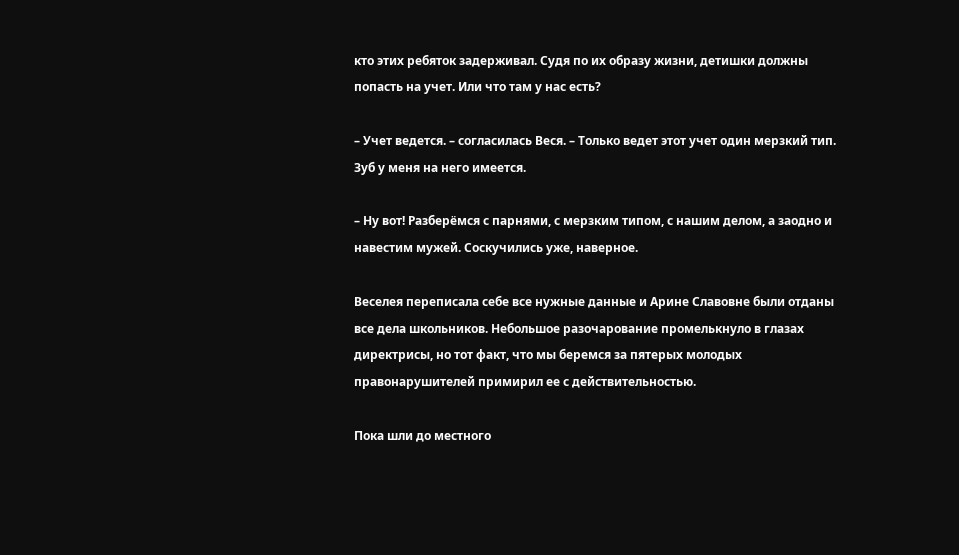кто этих ребяток задерживал. Судя по их образу жизни, детишки должны попасть на учет. Или что там у нас есть?

– Учет ведется. – согласилась Веся. – Только ведет этот учет один мерзкий тип. Зуб у меня на него имеется.

– Ну вот! Разберёмся с парнями, с мерзким типом, с нашим делом, а заодно и навестим мужей. Соскучились уже, наверное.

Веселея переписала себе все нужные данные и Арине Славовне были отданы все дела школьников. Небольшое разочарование промелькнуло в глазах директрисы, но тот факт, что мы беремся за пятерых молодых правонарушителей примирил ее с действительностью.

Пока шли до местного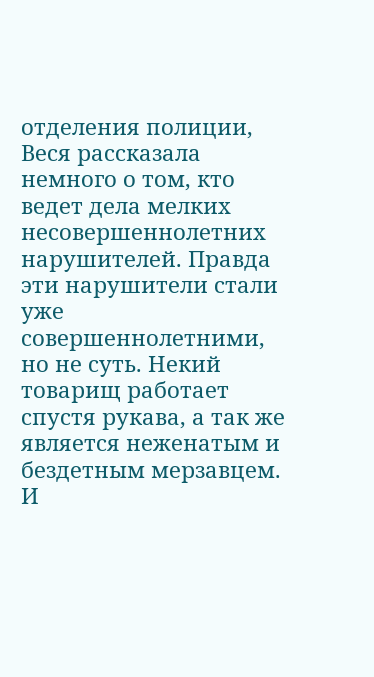отделения полиции, Веся рассказала немного о том, кто ведет дела мелких несовершеннолетних нарушителей. Правда эти нарушители стали уже совершеннолетними, но не суть. Некий товарищ работает спустя рукава, а так же является неженатым и бездетным мерзавцем. И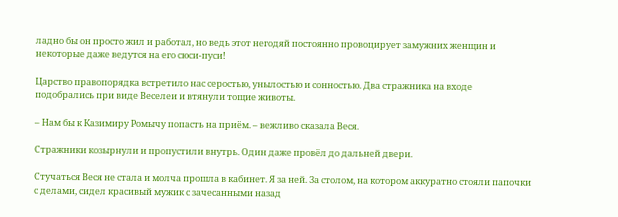ладно бы он просто жил и работал, но ведь этот негодяй постоянно провоцирует замужних женщин и некоторые даже ведутся на его сюси-пуси!

Царство правопорядка встретило нас серостью, унылостью и сонностью. Два стражника на входе подобрались при виде Веселеи и втянули тощие животы.

– Нам бы к Казимиру Ромычу попасть на приём. – вежливо сказала Веся.

Стражники козырнули и пропустили внутрь. Один даже провёл до дальней двери.

Стучаться Веся не стала и молча прошла в кабинет. Я за ней. За столом, на котором аккуратно стояли папочки с делами, сидел красивый мужик с зачесанными назад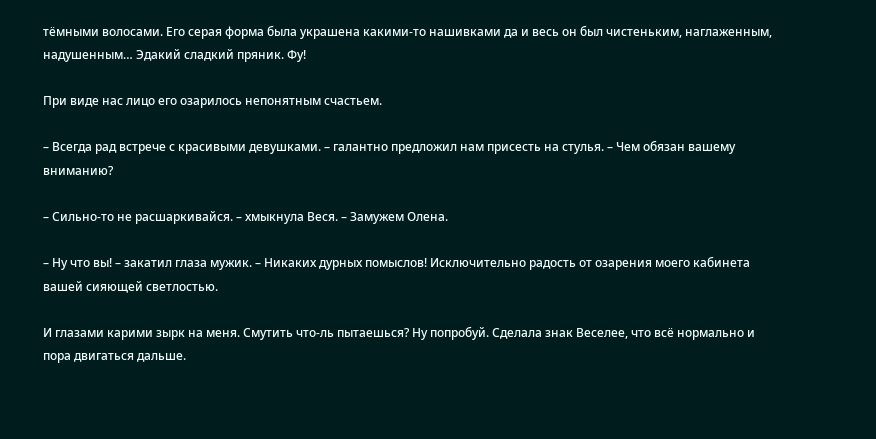тёмными волосами. Его серая форма была украшена какими-то нашивками да и весь он был чистеньким, наглаженным, надушенным… Эдакий сладкий пряник. Фу!

При виде нас лицо его озарилось непонятным счастьем.

– Всегда рад встрече с красивыми девушками. – галантно предложил нам присесть на стулья. – Чем обязан вашему вниманию?

– Сильно-то не расшаркивайся. – хмыкнула Веся. – Замужем Олена.

– Ну что вы! – закатил глаза мужик. – Никаких дурных помыслов! Исключительно радость от озарения моего кабинета вашей сияющей светлостью.

И глазами карими зырк на меня. Смутить что-ль пытаешься? Ну попробуй. Сделала знак Веселее, что всё нормально и пора двигаться дальше.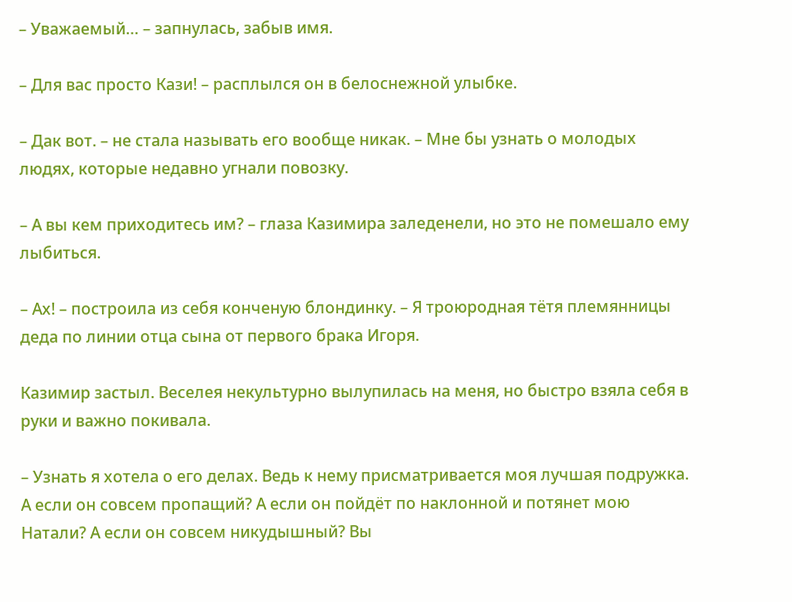– Уважаемый… – запнулась, забыв имя.

– Для вас просто Кази! – расплылся он в белоснежной улыбке.

– Дак вот. – не стала называть его вообще никак. – Мне бы узнать о молодых людях, которые недавно угнали повозку.

– А вы кем приходитесь им? – глаза Казимира заледенели, но это не помешало ему лыбиться.

– Ах! – построила из себя конченую блондинку. – Я троюродная тётя племянницы деда по линии отца сына от первого брака Игоря.

Казимир застыл. Веселея некультурно вылупилась на меня, но быстро взяла себя в руки и важно покивала.

– Узнать я хотела о его делах. Ведь к нему присматривается моя лучшая подружка. А если он совсем пропащий? А если он пойдёт по наклонной и потянет мою Натали? А если он совсем никудышный? Вы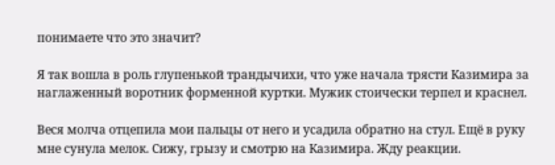понимаете что это значит?

Я так вошла в роль глупенькой трандычихи, что уже начала трясти Казимира за наглаженный воротник форменной куртки. Мужик стоически терпел и краснел.

Веся молча отцепила мои пальцы от него и усадила обратно на стул. Ещё в руку мне сунула мелок. Сижу, грызу и смотрю на Казимира. Жду реакции.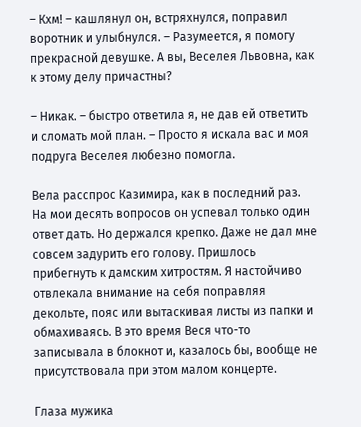– Кхм! – кашлянул он, встряхнулся, поправил воротник и улыбнулся. – Разумеется, я помогу прекрасной девушке. А вы, Веселея Львовна, как к этому делу причастны?

– Никак. – быстро ответила я, не дав ей ответить и сломать мой план. – Просто я искала вас и моя подруга Веселея любезно помогла.

Вела расспрос Казимира, как в последний раз. На мои десять вопросов он успевал только один ответ дать. Но держался крепко. Даже не дал мне совсем задурить его голову. Пришлось прибегнуть к дамским хитростям. Я настойчиво отвлекала внимание на себя поправляя декольте, пояс или вытаскивая листы из папки и обмахиваясь. В это время Веся что-то записывала в блокнот и, казалось бы, вообще не присутствовала при этом малом концерте.

Глаза мужика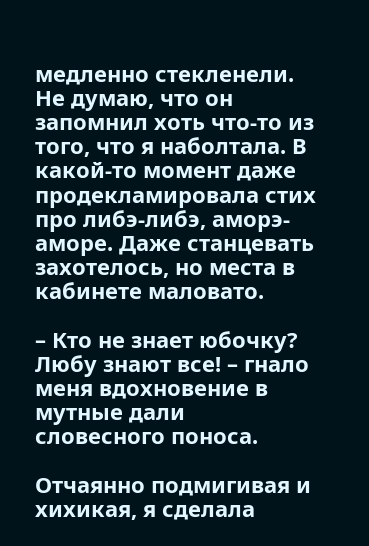медленно стекленели. Не думаю, что он запомнил хоть что-то из того, что я наболтала. В какой-то момент даже продекламировала стих про либэ-либэ, аморэ-аморе. Даже станцевать захотелось, но места в кабинете маловато.

– Кто не знает юбочку? Любу знают все! – гнало меня вдохновение в мутные дали словесного поноса.

Отчаянно подмигивая и хихикая, я сделала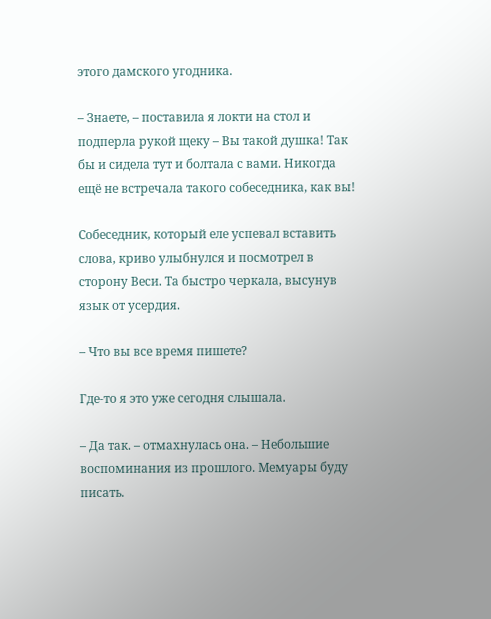этого дамского угодника.

– Знаете, – поставила я локти на стол и подперла рукой щеку – Вы такой душка! Так бы и сидела тут и болтала с вами. Никогда ещё не встречала такого собеседника, как вы!

Собеседник, который еле успевал вставить слова, криво улыбнулся и посмотрел в сторону Веси. Та быстро черкала, высунув язык от усердия.

– Что вы все время пишете?

Где-то я это уже сегодня слышала.

– Да так. – отмахнулась она. – Небольшие воспоминания из прошлого. Мемуары буду писать.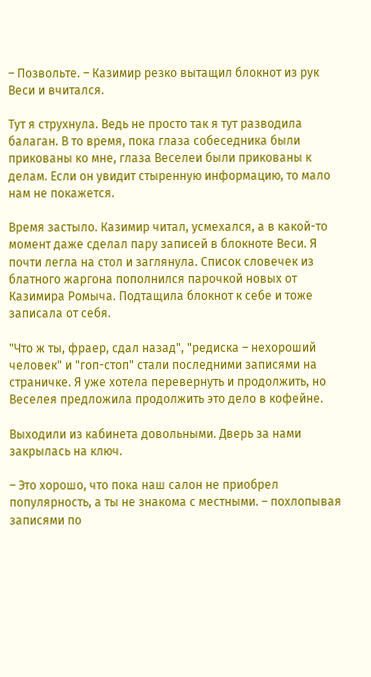– Позвольте. – Казимир резко вытащил блокнот из рук Веси и вчитался.

Тут я струхнула. Ведь не просто так я тут разводила балаган. В то время, пока глаза собеседника были прикованы ко мне, глаза Веселеи были прикованы к делам. Если он увидит стыренную информацию, то мало нам не покажется.

Время застыло. Казимир читал, усмехался, а в какой-то момент даже сделал пару записей в блокноте Веси. Я почти легла на стол и заглянула. Список словечек из блатного жаргона пополнился парочкой новых от Казимира Ромыча. Подтащила блокнот к себе и тоже записала от себя.

"Что ж ты, фраер, сдал назад", "редиска – нехороший человек" и "гоп-стоп" стали последними записями на страничке. Я уже хотела перевернуть и продолжить, но Веселея предложила продолжить это дело в кофейне.

Выходили из кабинета довольными. Дверь за нами закрылась на ключ.

– Это хорошо, что пока наш салон не приобрел популярность, а ты не знакома с местными. – похлопывая записями по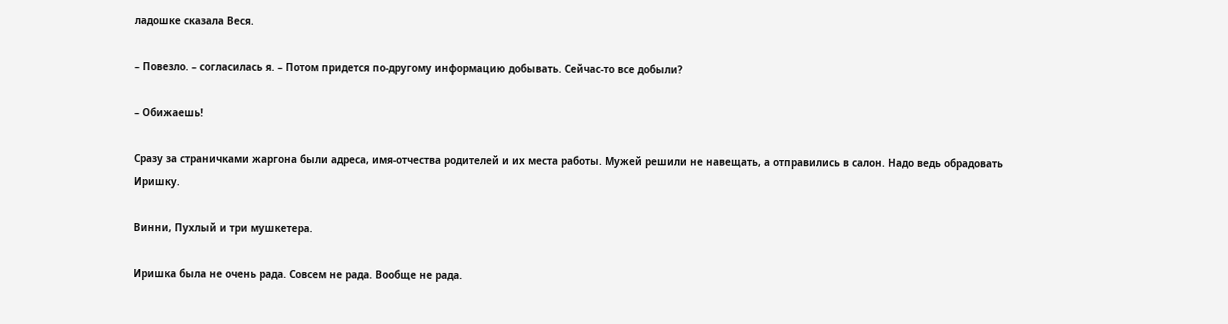ладошке сказала Веся.

– Повезло. – согласилась я. – Потом придется по-другому информацию добывать. Сейчас-то все добыли?

– Обижаешь!

Сразу за страничками жаргона были адреса, имя-отчества родителей и их места работы. Мужей решили не навещать, а отправились в салон. Надо ведь обрадовать Иришку.

Винни, Пухлый и три мушкетера.

Иришка была не очень рада. Совсем не рада. Вообще не рада.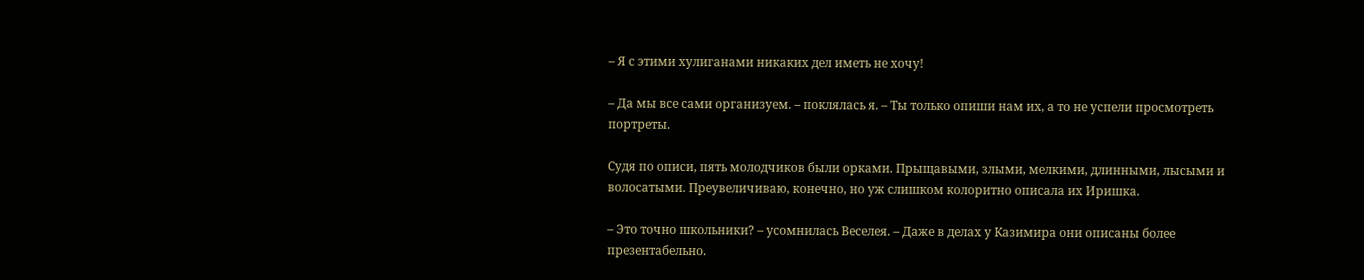– Я с этими хулиганами никаких дел иметь не хочу!

– Да мы все сами организуем. – поклялась я. – Ты только опиши нам их, а то не успели просмотреть портреты.

Судя по описи, пять молодчиков были орками. Прыщавыми, злыми, мелкими, длинными, лысыми и волосатыми. Преувеличиваю, конечно, но уж слишком колоритно описала их Иришка.

– Это точно школьники? – усомнилась Веселея. – Даже в делах у Казимира они описаны более презентабельно.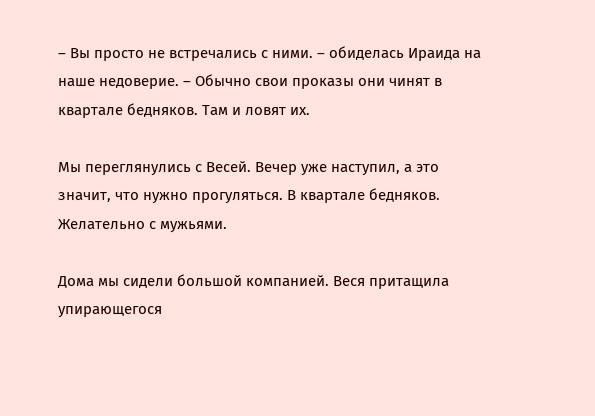– Вы просто не встречались с ними. – обиделась Ираида на наше недоверие. – Обычно свои проказы они чинят в квартале бедняков. Там и ловят их.

Мы переглянулись с Весей. Вечер уже наступил, а это значит, что нужно прогуляться. В квартале бедняков. Желательно с мужьями.

Дома мы сидели большой компанией. Веся притащила упирающегося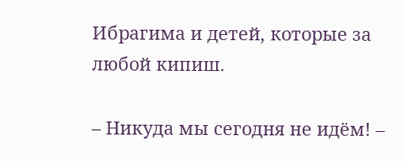Ибрагима и детей, которые за любой кипиш.

– Никуда мы сегодня не идём! –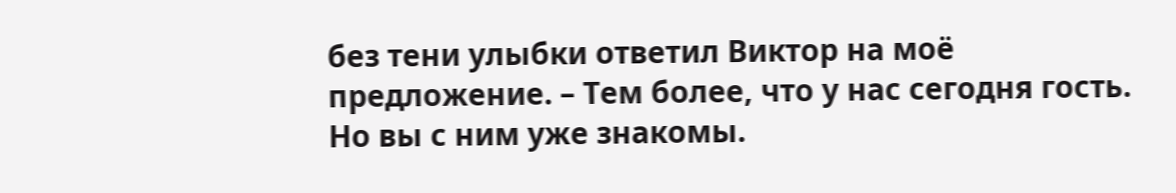без тени улыбки ответил Виктор на моё предложение. – Тем более, что у нас сегодня гость. Но вы с ним уже знакомы.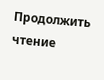Продолжить чтение